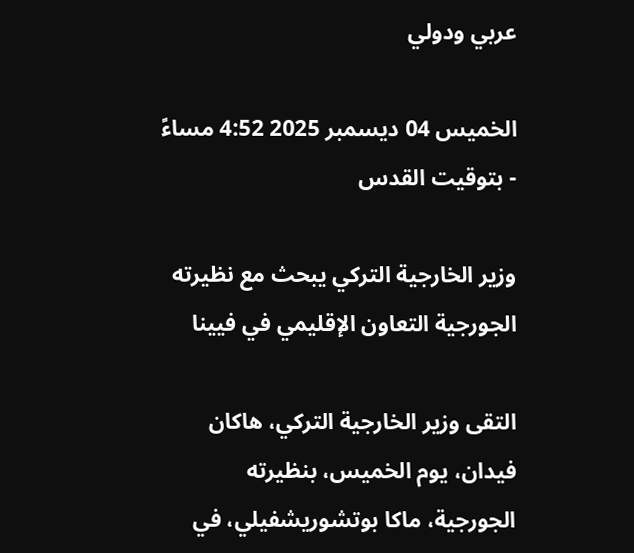عربي ودولي

الخميس 04 ديسمبر 2025 4:52 مساءً - بتوقيت القدس

وزير الخارجية التركي يبحث مع نظيرته الجورجية التعاون الإقليمي في فيينا

التقى وزير الخارجية التركي، هاكان فيدان، يوم الخميس، بنظيرته الجورجية، ماكا بوتشوريشفيلي، في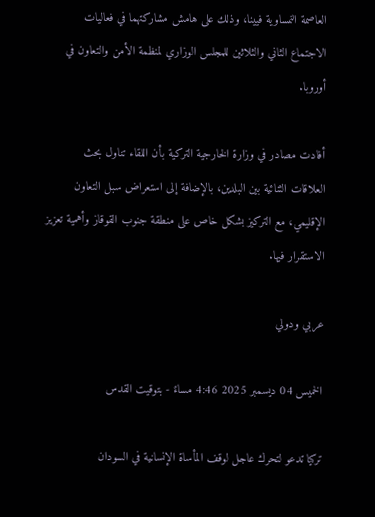العاصمة النمساوية فيينا، وذلك على هامش مشاركتهما في فعاليات الاجتماع الثاني والثلاثين للمجلس الوزاري لمنظمة الأمن والتعاون في أوروبا.

أفادت مصادر في وزارة الخارجية التركية بأن اللقاء تناول بحث العلاقات الثنائية بين البلدين، بالإضافة إلى استعراض سبل التعاون الإقليمي، مع التركيز بشكل خاص على منطقة جنوب القوقاز وأهمية تعزيز الاستقرار فيها.

عربي ودولي

الخميس 04 ديسمبر 2025 4:46 مساءً - بتوقيت القدس

تركيا تدعو لتحرك عاجل لوقف المأساة الإنسانية في السودان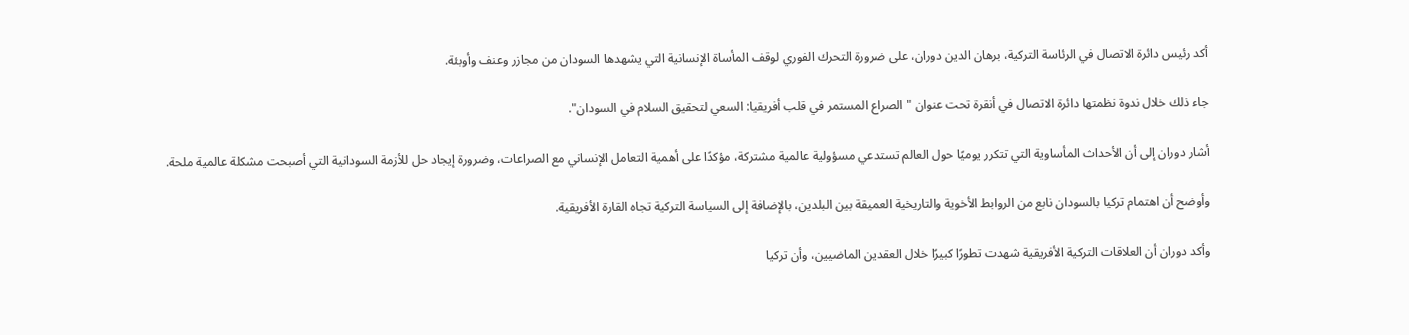أكد رئيس دائرة الاتصال في الرئاسة التركية، برهان الدين دوران، على ضرورة التحرك الفوري لوقف المأساة الإنسانية التي يشهدها السودان من مجازر وعنف وأوبئة.

جاء ذلك خلال ندوة نظمتها دائرة الاتصال في أنقرة تحت عنوان "الصراع المستمر في قلب أفريقيا: السعي لتحقيق السلام في السودان".

أشار دوران إلى أن الأحداث المأساوية التي تتكرر يوميًا حول العالم تستدعي مسؤولية عالمية مشتركة، مؤكدًا على أهمية التعامل الإنساني مع الصراعات، وضرورة إيجاد حل للأزمة السودانية التي أصبحت مشكلة عالمية ملحة.

وأوضح أن اهتمام تركيا بالسودان نابع من الروابط الأخوية والتاريخية العميقة بين البلدين، بالإضافة إلى السياسة التركية تجاه القارة الأفريقية.

وأكد دوران أن العلاقات التركية الأفريقية شهدت تطورًا كبيرًا خلال العقدين الماضيين، وأن تركيا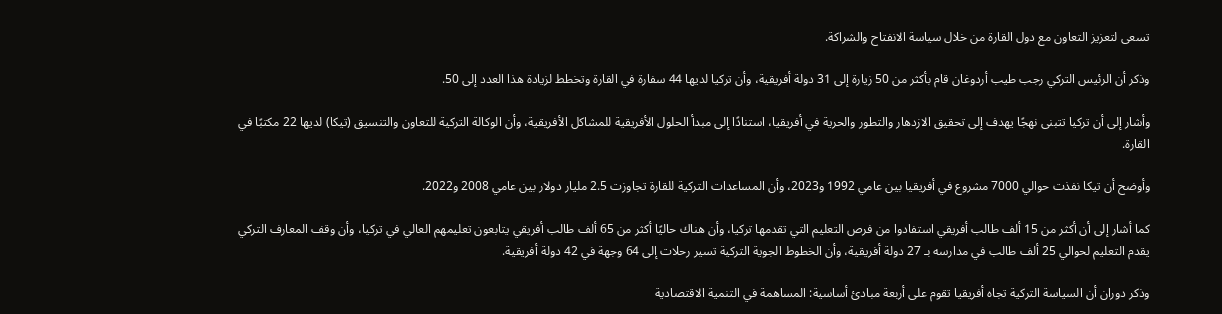تسعى لتعزيز التعاون مع دول القارة من خلال سياسة الانفتاح والشراكة.

وذكر أن الرئيس التركي رجب طيب أردوغان قام بأكثر من 50 زيارة إلى 31 دولة أفريقية، وأن تركيا لديها 44 سفارة في القارة وتخطط لزيادة هذا العدد إلى 50.

وأشار إلى أن تركيا تتبنى نهجًا يهدف إلى تحقيق الازدهار والتطور والحرية في أفريقيا، استنادًا إلى مبدأ الحلول الأفريقية للمشاكل الأفريقية، وأن الوكالة التركية للتعاون والتنسيق (تيكا) لديها 22 مكتبًا في القارة.

وأوضح أن تيكا نفذت حوالي 7000 مشروع في أفريقيا بين عامي 1992 و2023، وأن المساعدات التركية للقارة تجاوزت 2.5 مليار دولار بين عامي 2008 و2022.

كما أشار إلى أن أكثر من 15 ألف طالب أفريقي استفادوا من فرص التعليم التي تقدمها تركيا، وأن هناك حاليًا أكثر من 65 ألف طالب أفريقي يتابعون تعليمهم العالي في تركيا، وأن وقف المعارف التركي يقدم التعليم لحوالي 25 ألف طالب في مدارسه بـ 27 دولة أفريقية، وأن الخطوط الجوية التركية تسير رحلات إلى 64 وجهة في 42 دولة أفريقية.

وذكر دوران أن السياسة التركية تجاه أفريقيا تقوم على أربعة مبادئ أساسية: المساهمة في التنمية الاقتصادية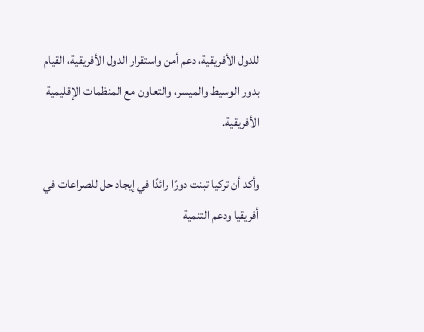للدول الأفريقية، دعم أمن واستقرار الدول الأفريقية، القيام بدور الوسيط والميسر، والتعاون مع المنظمات الإقليمية الأفريقية.

وأكد أن تركيا تبنت دورًا رائدًا في إيجاد حل للصراعات في أفريقيا ودعم التنمية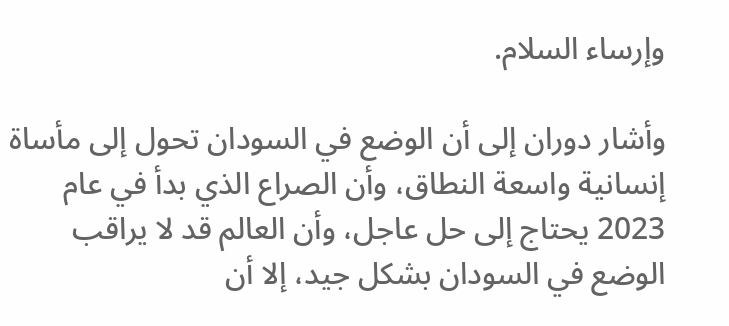وإرساء السلام.

وأشار دوران إلى أن الوضع في السودان تحول إلى مأساة إنسانية واسعة النطاق، وأن الصراع الذي بدأ في عام 2023 يحتاج إلى حل عاجل، وأن العالم قد لا يراقب الوضع في السودان بشكل جيد، إلا أن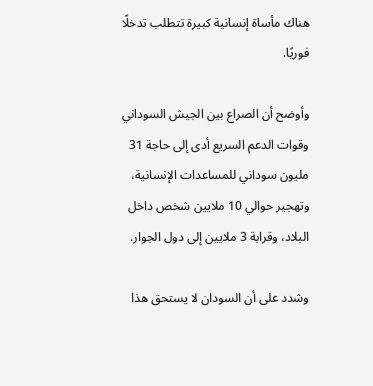هناك مأساة إنسانية كبيرة تتطلب تدخلًا فوريًا.

وأوضح أن الصراع بين الجيش السوداني وقوات الدعم السريع أدى إلى حاجة 31 مليون سوداني للمساعدات الإنسانية، وتهجير حوالي 10 ملايين شخص داخل البلاد، وقرابة 3 ملايين إلى دول الجوار.

وشدد على أن السودان لا يستحق هذا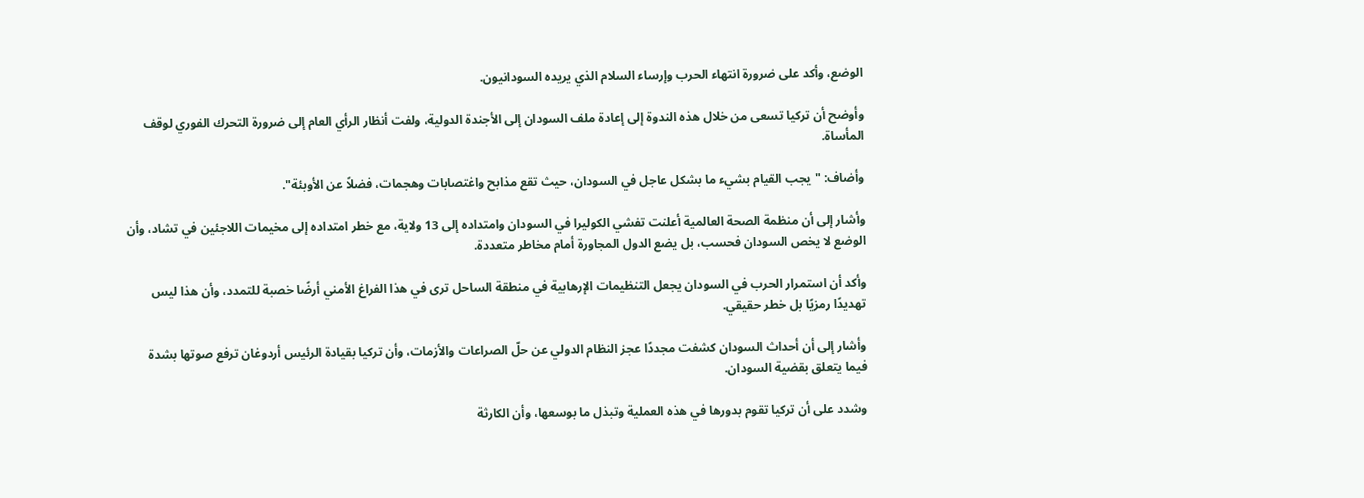الوضع، وأكد على ضرورة انتهاء الحرب وإرساء السلام الذي يريده السودانيون.

وأوضح أن تركيا تسعى من خلال هذه الندوة إلى إعادة ملف السودان إلى الأجندة الدولية، ولفت أنظار الرأي العام إلى ضرورة التحرك الفوري لوقف المأساة.

وأضاف: "يجب القيام بشيء ما بشكل عاجل في السودان، حيث تقع مذابح واغتصابات وهجمات، فضلاً عن الأوبئة".

وأشار إلى أن منظمة الصحة العالمية أعلنت تفشي الكوليرا في السودان وامتداده إلى 13 ولاية، مع خطر امتداده إلى مخيمات اللاجئين في تشاد، وأن الوضع لا يخص السودان فحسب، بل يضع الدول المجاورة أمام مخاطر متعددة.

وأكد أن استمرار الحرب في السودان يجعل التنظيمات الإرهابية في منطقة الساحل ترى في هذا الفراغ الأمني أرضًا خصبة للتمدد، وأن هذا ليس تهديدًا رمزيًا بل خطر حقيقي.

وأشار إلى أن أحداث السودان كشفت مجددًا عجز النظام الدولي عن حلّ الصراعات والأزمات، وأن تركيا بقيادة الرئيس أردوغان ترفع صوتها بشدة فيما يتعلق بقضية السودان.

وشدد على أن تركيا تقوم بدورها في هذه العملية وتبذل ما بوسعها، وأن الكارثة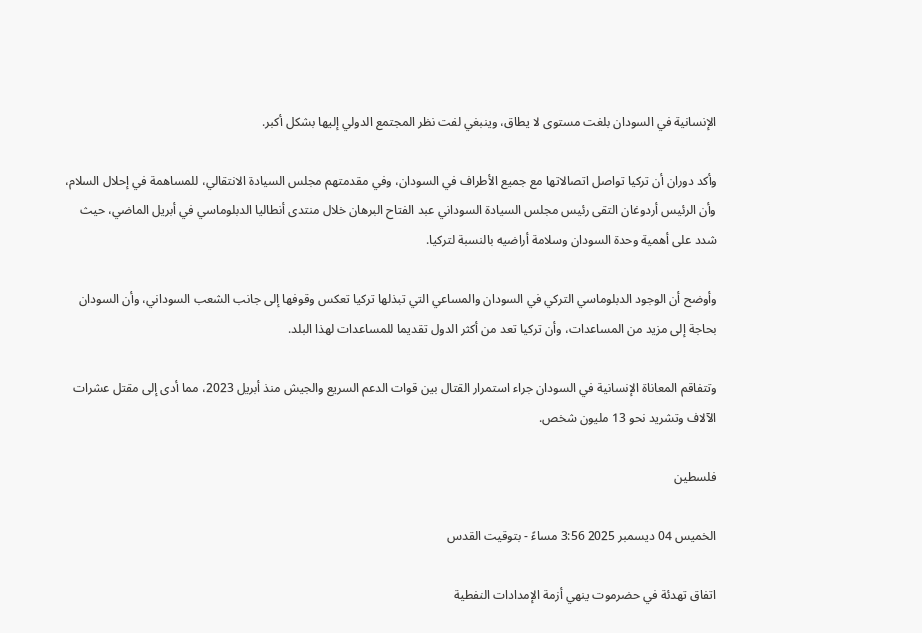الإنسانية في السودان بلغت مستوى لا يطاق، وينبغي لفت نظر المجتمع الدولي إليها بشكل أكبر.

وأكد دوران أن تركيا تواصل اتصالاتها مع جميع الأطراف في السودان، وفي مقدمتهم مجلس السيادة الانتقالي، للمساهمة في إحلال السلام، وأن الرئيس أردوغان التقى رئيس مجلس السيادة السوداني عبد الفتاح البرهان خلال منتدى أنطاليا الدبلوماسي في أبريل الماضي، حيث شدد على أهمية وحدة السودان وسلامة أراضيه بالنسبة لتركيا.

وأوضح أن الوجود الدبلوماسي التركي في السودان والمساعي التي تبذلها تركيا تعكس وقوفها إلى جانب الشعب السوداني، وأن السودان بحاجة إلى مزيد من المساعدات، وأن تركيا تعد من أكثر الدول تقديما للمساعدات لهذا البلد.

وتتفاقم المعاناة الإنسانية في السودان جراء استمرار القتال بين قوات الدعم السريع والجيش منذ أبريل 2023، مما أدى إلى مقتل عشرات الآلاف وتشريد نحو 13 مليون شخص.

فلسطين

الخميس 04 ديسمبر 2025 3:56 مساءً - بتوقيت القدس

اتفاق تهدئة في حضرموت ينهي أزمة الإمدادات النفطية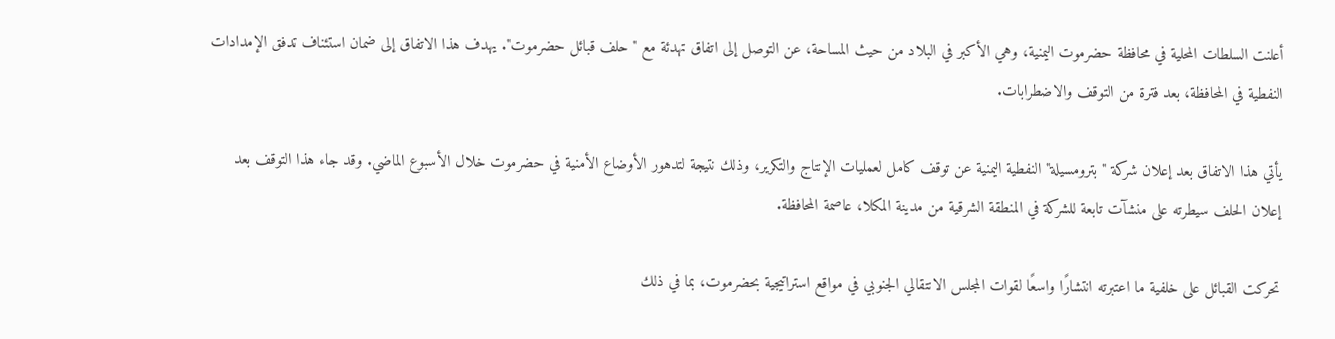أعلنت السلطات المحلية في محافظة حضرموت اليمنية، وهي الأكبر في البلاد من حيث المساحة، عن التوصل إلى اتفاق تهدئة مع "حلف قبائل حضرموت". يهدف هذا الاتفاق إلى ضمان استئناف تدفق الإمدادات النفطية في المحافظة، بعد فترة من التوقف والاضطرابات.

يأتي هذا الاتفاق بعد إعلان شركة "بترومسيلة" النفطية اليمنية عن توقف كامل لعمليات الإنتاج والتكرير، وذلك نتيجة لتدهور الأوضاع الأمنية في حضرموت خلال الأسبوع الماضي. وقد جاء هذا التوقف بعد إعلان الحلف سيطرته على منشآت تابعة للشركة في المنطقة الشرقية من مدينة المكلا، عاصمة المحافظة.

تحركت القبائل على خلفية ما اعتبرته انتشارًا واسعًا لقوات المجلس الانتقالي الجنوبي في مواقع استراتيجية بحضرموت، بما في ذلك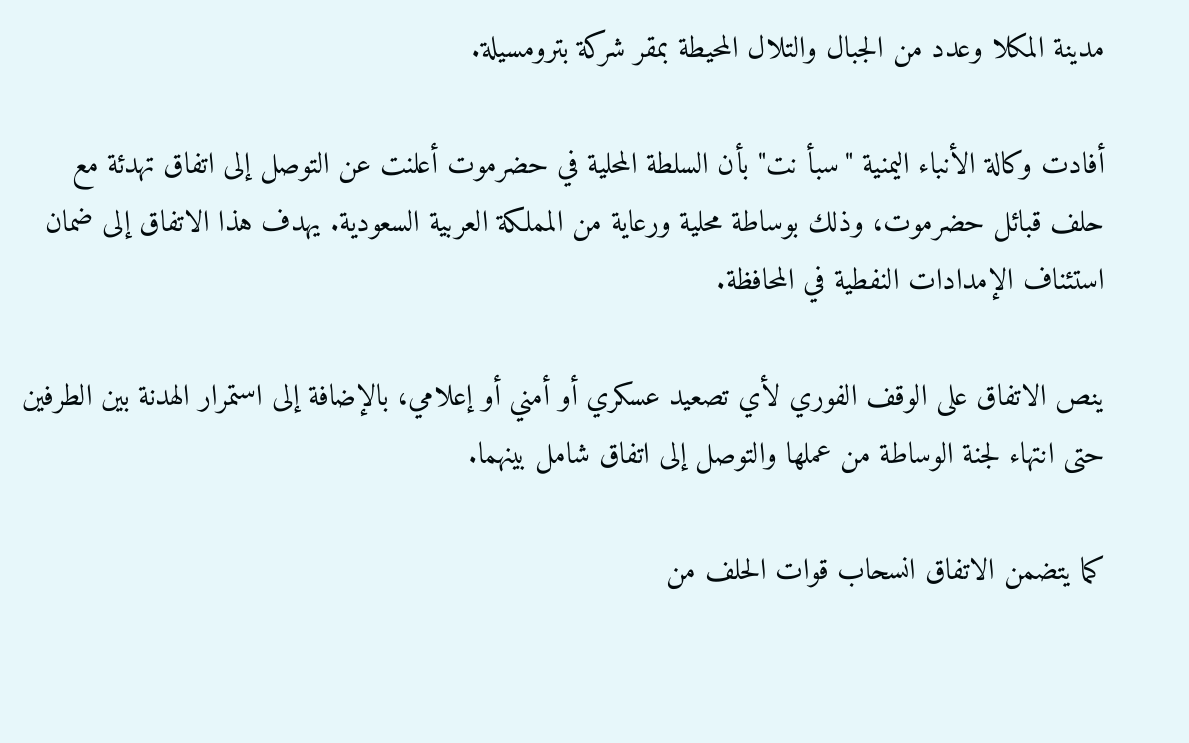مدينة المكلا وعدد من الجبال والتلال المحيطة بمقر شركة بترومسيلة.

أفادت وكالة الأنباء اليمنية "سبأ نت" بأن السلطة المحلية في حضرموت أعلنت عن التوصل إلى اتفاق تهدئة مع حلف قبائل حضرموت، وذلك بوساطة محلية ورعاية من المملكة العربية السعودية. يهدف هذا الاتفاق إلى ضمان استئناف الإمدادات النفطية في المحافظة.

ينص الاتفاق على الوقف الفوري لأي تصعيد عسكري أو أمني أو إعلامي، بالإضافة إلى استمرار الهدنة بين الطرفين حتى انتهاء لجنة الوساطة من عملها والتوصل إلى اتفاق شامل بينهما.

كما يتضمن الاتفاق انسحاب قوات الحلف من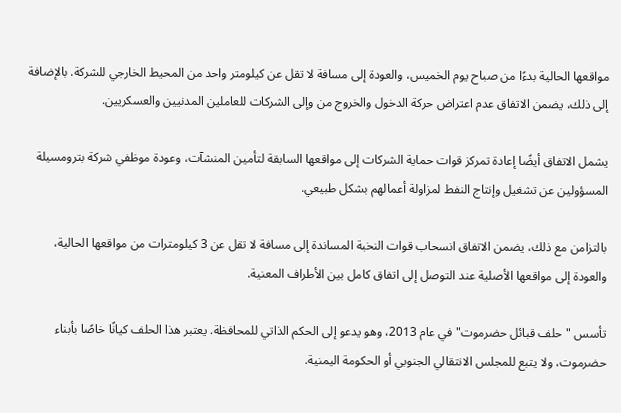مواقعها الحالية بدءًا من صباح يوم الخميس، والعودة إلى مسافة لا تقل عن كيلومتر واحد من المحيط الخارجي للشركة. بالإضافة إلى ذلك، يضمن الاتفاق عدم اعتراض حركة الدخول والخروج من وإلى الشركات للعاملين المدنيين والعسكريين.

يشمل الاتفاق أيضًا إعادة تمركز قوات حماية الشركات إلى مواقعها السابقة لتأمين المنشآت، وعودة موظفي شركة بترومسيلة المسؤولين عن تشغيل وإنتاج النفط لمزاولة أعمالهم بشكل طبيعي.

بالتزامن مع ذلك، يضمن الاتفاق انسحاب قوات النخبة المساندة إلى مسافة لا تقل عن 3 كيلومترات من مواقعها الحالية، والعودة إلى مواقعها الأصلية عند التوصل إلى اتفاق كامل بين الأطراف المعنية.

تأسس "حلف قبائل حضرموت" في عام 2013، وهو يدعو إلى الحكم الذاتي للمحافظة. يعتبر هذا الحلف كيانًا خاصًا بأبناء حضرموت، ولا يتبع للمجلس الانتقالي الجنوبي أو الحكومة اليمنية.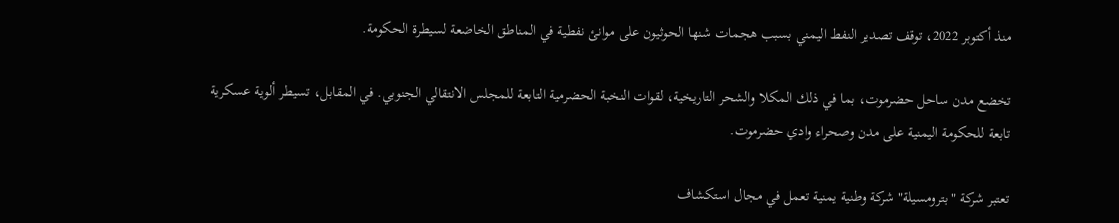منذ أكتوبر 2022، توقف تصدير النفط اليمني بسبب هجمات شنها الحوثيون على موانئ نفطية في المناطق الخاضعة لسيطرة الحكومة.

تخضع مدن ساحل حضرموت، بما في ذلك المكلا والشحر التاريخية، لقوات النخبة الحضرمية التابعة للمجلس الانتقالي الجنوبي. في المقابل، تسيطر ألوية عسكرية تابعة للحكومة اليمنية على مدن وصحراء وادي حضرموت.

تعتبر شركة "بترومسيلة" شركة وطنية يمنية تعمل في مجال استكشاف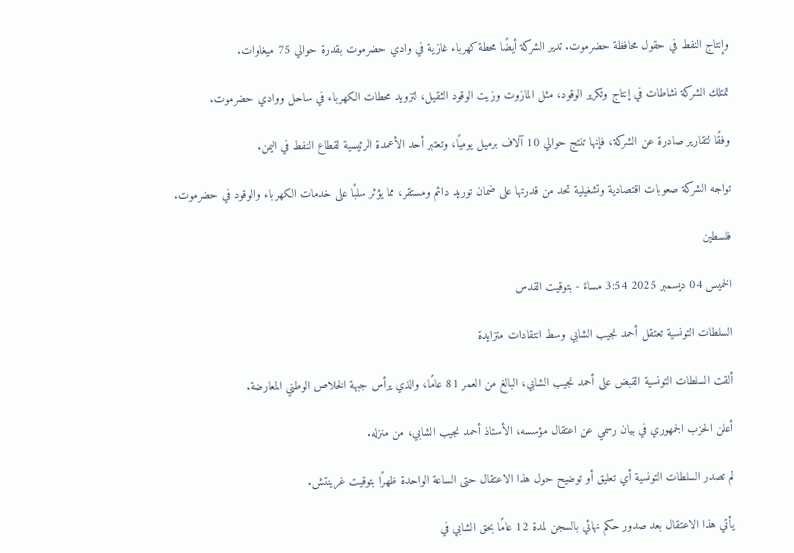وإنتاج النفط في حقول محافظة حضرموت. تدير الشركة أيضًا محطة كهرباء غازية في وادي حضرموت بقدرة حوالي 75 ميغاوات.

تمتلك الشركة نشاطات في إنتاج وتكرير الوقود، مثل المازوت وزيت الوقود الثقيل، لتزويد محطات الكهرباء في ساحل ووادي حضرموت.

وفقًا لتقارير صادرة عن الشركة، فإنها تنتج حوالي 10 آلاف برميل يوميًا، وتعتبر أحد الأعمدة الرئيسية لقطاع النفط في اليمن.

تواجه الشركة صعوبات اقتصادية وتشغيلية تحد من قدرتها على ضمان توريد دائم ومستقر، مما يؤثر سلبًا على خدمات الكهرباء والوقود في حضرموت.

فلسطين

الخميس 04 ديسمبر 2025 3:54 مساءً - بتوقيت القدس

السلطات التونسية تعتقل أحمد نجيب الشابي وسط انتقادات متزايدة

ألقت السلطات التونسية القبض على أحمد نجيب الشابي، البالغ من العمر 81 عامًا، والذي يرأس جبهة الخلاص الوطني المعارضة.

أعلن الحزب الجمهوري في بيان رسمي عن اعتقال مؤسسه، الأستاذ أحمد نجيب الشابي، من منزله.

لم تصدر السلطات التونسية أي تعليق أو توضيح حول هذا الاعتقال حتى الساعة الواحدة ظهرًا بتوقيت غرينتش.

يأتي هذا الاعتقال بعد صدور حكم نهائي بالسجن لمدة 12 عامًا بحق الشابي في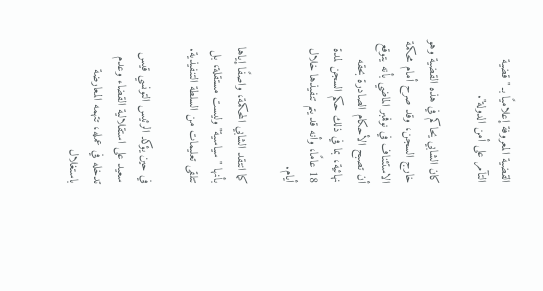القضية المعروفة إعلاميًا بـ "قضية التآمر على أمن الدولة".

كان الشابي يحاكم في هذه القضية وهو خارج السجن، وقد صرح أمام محكمة الاستئناف في نوفمبر الماضي بأنه يتوقع أن تصبح الأحكام الصادرة بحقه نهائية، بما في ذلك حكم السجن لمدة 18 عامًا، وأنه قد يتم تنفيذها خلال أيام.

كما انتقد الشابي المحكمة، واصفًا إياها بأنها "سياسية" وليست مستقلة، بل تتلقى تعليمات من السلطة التنفيذية.

في حين يؤكد الرئيس التونسي قيس سعيد على استقلالية القضاء وعدم تدخله في عمله، تتهمه المعارضة باستغلال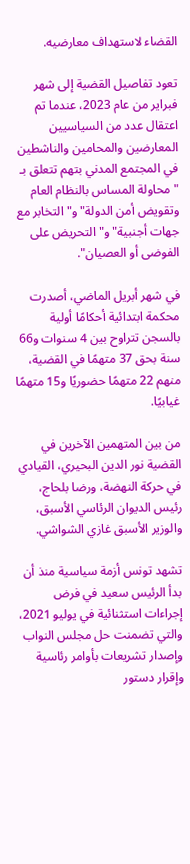القضاء لاستهداف معارضيه.

تعود تفاصيل القضية إلى شهر فبراير من عام 2023، عندما تم اعتقال عدد من السياسيين المعارضين والمحامين والناشطين في المجتمع المدني بتهم تتعلق بـ "محاولة المساس بالنظام العام وتقويض أمن الدولة" و"التخابر مع جهات أجنبية" و"التحريض على الفوضى أو العصيان".

في شهر أبريل الماضي، أصدرت محكمة ابتدائية أحكامًا أولية بالسجن تتراوح بين 4 سنوات و66 سنة بحق 37 متهمًا في القضية، منهم 22 متهمًا حضوريًا و15 متهمًا غيابيًا.

من بين المتهمين الآخرين في القضية نور الدين البحيري، القيادي في حركة النهضة، ورضا بلحاج، رئيس الديوان الرئاسي الأسبق، والوزير الأسبق غازي الشواشي.

تشهد تونس أزمة سياسية منذ أن بدأ الرئيس سعيد في فرض إجراءات استثنائية في يوليو 2021، والتي تضمنت حل مجلس النواب وإصدار تشريعات بأوامر رئاسية وإقرار دستور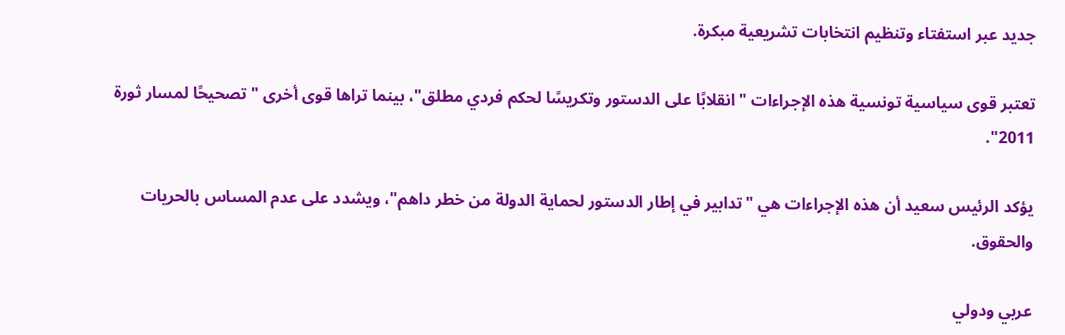جديد عبر استفتاء وتنظيم انتخابات تشريعية مبكرة.

تعتبر قوى سياسية تونسية هذه الإجراءات "انقلابًا على الدستور وتكريسًا لحكم فردي مطلق"، بينما تراها قوى أخرى "تصحيحًا لمسار ثورة 2011".

يؤكد الرئيس سعيد أن هذه الإجراءات هي "تدابير في إطار الدستور لحماية الدولة من خطر داهم"، ويشدد على عدم المساس بالحريات والحقوق.

عربي ودولي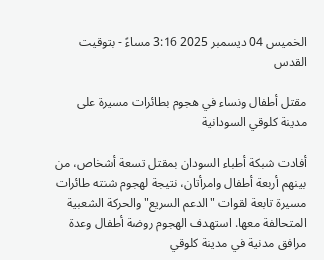الخميس 04 ديسمبر 2025 3:16 مساءً - بتوقيت القدس

مقتل أطفال ونساء في هجوم بطائرات مسيرة على مدينة كلوقي السودانية

أفادت شبكة أطباء السودان بمقتل تسعة أشخاص، من بينهم أربعة أطفال وامرأتان، نتيجة لهجوم شنته طائرات مسيرة تابعة لقوات "الدعم السريع" والحركة الشعبية المتحالفة معها. استهدف الهجوم روضة أطفال وعدة مرافق مدنية في مدينة كلوقي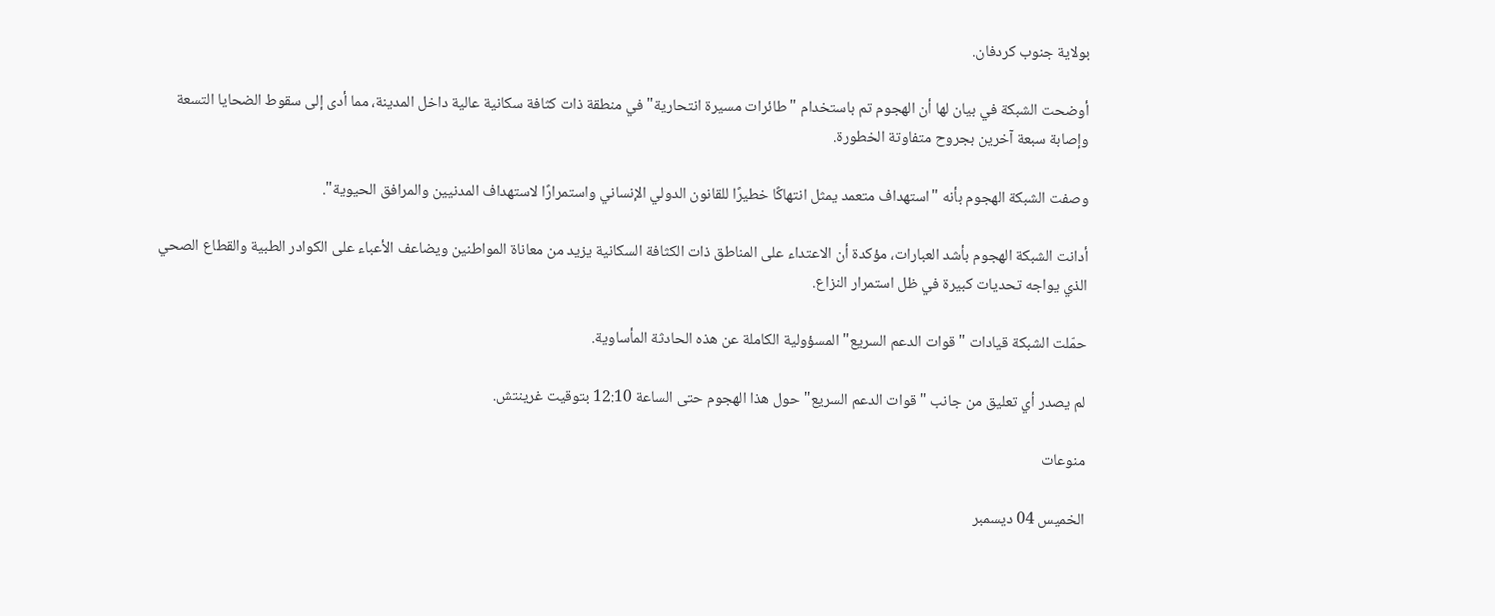بولاية جنوب كردفان.

أوضحت الشبكة في بيان لها أن الهجوم تم باستخدام "طائرات مسيرة انتحارية" في منطقة ذات كثافة سكانية عالية داخل المدينة، مما أدى إلى سقوط الضحايا التسعة وإصابة سبعة آخرين بجروح متفاوتة الخطورة.

وصفت الشبكة الهجوم بأنه "استهداف متعمد يمثل انتهاكًا خطيرًا للقانون الدولي الإنساني واستمرارًا لاستهداف المدنيين والمرافق الحيوية".

أدانت الشبكة الهجوم بأشد العبارات، مؤكدة أن الاعتداء على المناطق ذات الكثافة السكانية يزيد من معاناة المواطنين ويضاعف الأعباء على الكوادر الطبية والقطاع الصحي الذي يواجه تحديات كبيرة في ظل استمرار النزاع.

حمّلت الشبكة قيادات "قوات الدعم السريع" المسؤولية الكاملة عن هذه الحادثة المأساوية.

لم يصدر أي تعليق من جانب "قوات الدعم السريع" حول هذا الهجوم حتى الساعة 12:10 بتوقيت غرينتش.

منوعات

الخميس 04 ديسمبر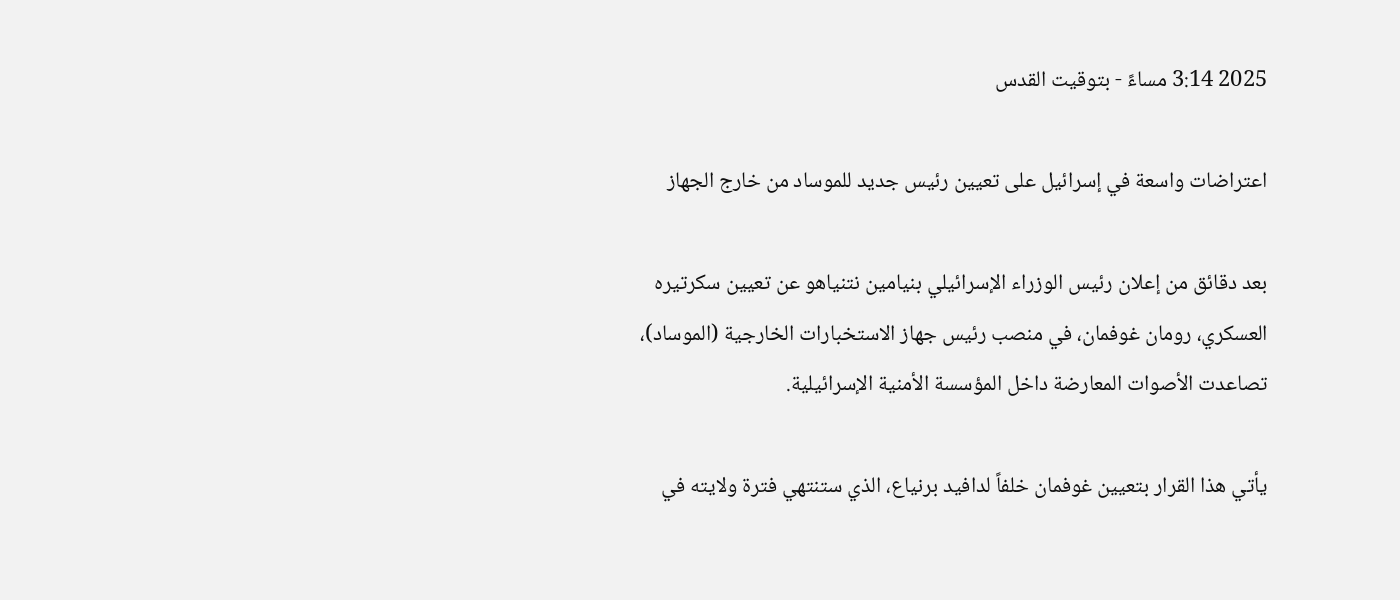2025 3:14 مساءً - بتوقيت القدس

اعتراضات واسعة في إسرائيل على تعيين رئيس جديد للموساد من خارج الجهاز

بعد دقائق من إعلان رئيس الوزراء الإسرائيلي بنيامين نتنياهو عن تعيين سكرتيره العسكري، رومان غوفمان، في منصب رئيس جهاز الاستخبارات الخارجية (الموساد)، تصاعدت الأصوات المعارضة داخل المؤسسة الأمنية الإسرائيلية.

يأتي هذا القرار بتعيين غوفمان خلفاً لدافيد برنياع، الذي ستنتهي فترة ولايته في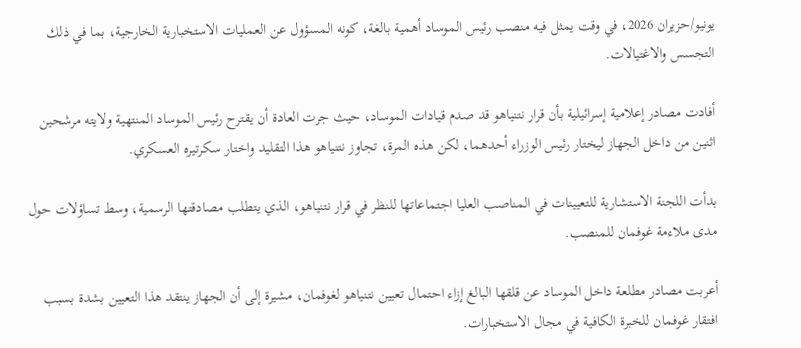يونيو/حزيران 2026، في وقت يمثل فيه منصب رئيس الموساد أهمية بالغة، كونه المسؤول عن العمليات الاستخبارية الخارجية، بما في ذلك التجسس والاغتيالات.

أفادت مصادر إعلامية إسرائيلية بأن قرار نتنياهو قد صدم قيادات الموساد، حيث جرت العادة أن يقترح رئيس الموساد المنتهية ولايته مرشحين اثنين من داخل الجهاز ليختار رئيس الوزراء أحدهما، لكن هذه المرة، تجاوز نتنياهو هذا التقليد واختار سكرتيره العسكري.

بدأت اللجنة الاستشارية للتعيينات في المناصب العليا اجتماعاتها للنظر في قرار نتنياهو، الذي يتطلب مصادقتها الرسمية، وسط تساؤلات حول مدى ملاءمة غوفمان للمنصب.

أعربت مصادر مطلعة داخل الموساد عن قلقها البالغ إزاء احتمال تعيين نتنياهو لغوفمان، مشيرة إلى أن الجهاز ينتقد هذا التعيين بشدة بسبب افتقار غوفمان للخبرة الكافية في مجال الاستخبارات.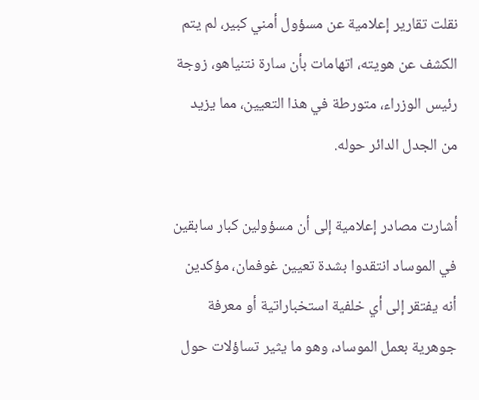نقلت تقارير إعلامية عن مسؤول أمني كبير، لم يتم الكشف عن هويته، اتهامات بأن سارة نتنياهو، زوجة رئيس الوزراء، متورطة في هذا التعيين، مما يزيد من الجدل الدائر حوله.

أشارت مصادر إعلامية إلى أن مسؤولين كبار سابقين في الموساد انتقدوا بشدة تعيين غوفمان، مؤكدين أنه يفتقر إلى أي خلفية استخباراتية أو معرفة جوهرية بعمل الموساد، وهو ما يثير تساؤلات حول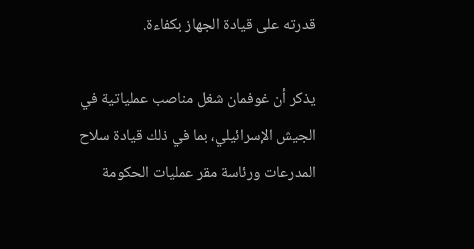قدرته على قيادة الجهاز بكفاءة.

يذكر أن غوفمان شغل مناصب عملياتية في الجيش الإسرائيلي، بما في ذلك قيادة سلاح المدرعات ورئاسة مقر عمليات الحكومة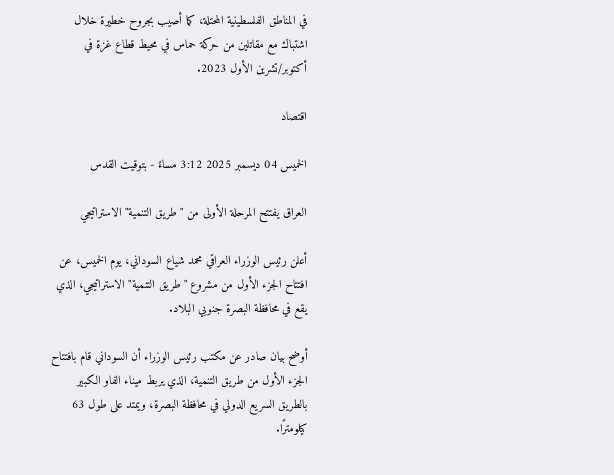في المناطق الفلسطينية المحتلة، كما أصيب بجروح خطيرة خلال اشتباك مع مقاتلين من حركة حماس في محيط قطاع غزة في أكتوبر/تشرين الأول 2023.

اقتصاد

الخميس 04 ديسمبر 2025 3:12 مساءً - بتوقيت القدس

العراق يفتتح المرحلة الأولى من "طريق التنمية" الاستراتيجي

أعلن رئيس الوزراء العراقي محمد شياع السوداني، يوم الخميس، عن افتتاح الجزء الأول من مشروع "طريق التنمية" الاستراتيجي، الذي يقع في محافظة البصرة جنوبي البلاد.

أوضح بيان صادر عن مكتب رئيس الوزراء أن السوداني قام بافتتاح الجزء الأول من طريق التنمية، الذي يربط ميناء الفاو الكبير بالطريق السريع الدولي في محافظة البصرة، ويمتد على طول 63 كيلومترًا.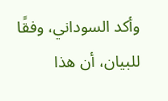وأكد السوداني، وفقًا للبيان، أن هذا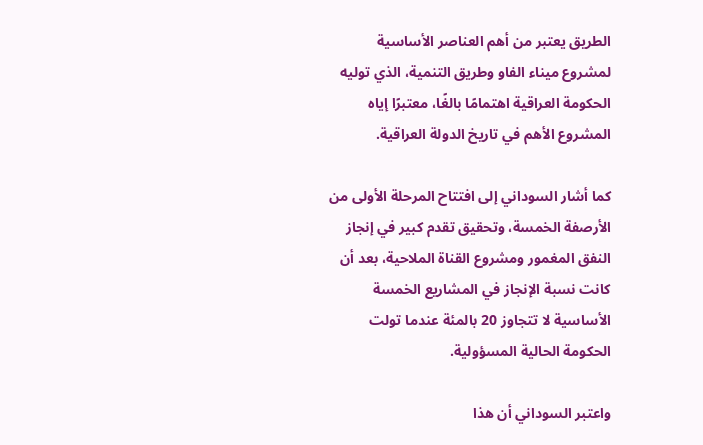الطريق يعتبر من أهم العناصر الأساسية لمشروع ميناء الفاو وطريق التنمية، الذي توليه الحكومة العراقية اهتمامًا بالغًا، معتبرًا إياه المشروع الأهم في تاريخ الدولة العراقية.

كما أشار السوداني إلى افتتاح المرحلة الأولى من الأرصفة الخمسة، وتحقيق تقدم كبير في إنجاز النفق المغمور ومشروع القناة الملاحية، بعد أن كانت نسبة الإنجاز في المشاريع الخمسة الأساسية لا تتجاوز 20 بالمئة عندما تولت الحكومة الحالية المسؤولية.

واعتبر السوداني أن هذا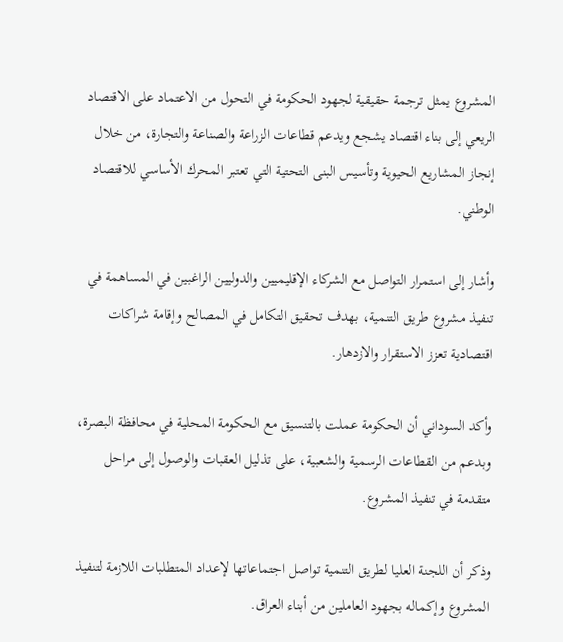المشروع يمثل ترجمة حقيقية لجهود الحكومة في التحول من الاعتماد على الاقتصاد الريعي إلى بناء اقتصاد يشجع ويدعم قطاعات الزراعة والصناعة والتجارة، من خلال إنجاز المشاريع الحيوية وتأسيس البنى التحتية التي تعتبر المحرك الأساسي للاقتصاد الوطني.

وأشار إلى استمرار التواصل مع الشركاء الإقليميين والدوليين الراغبين في المساهمة في تنفيذ مشروع طريق التنمية، بهدف تحقيق التكامل في المصالح وإقامة شراكات اقتصادية تعزز الاستقرار والازدهار.

وأكد السوداني أن الحكومة عملت بالتنسيق مع الحكومة المحلية في محافظة البصرة، وبدعم من القطاعات الرسمية والشعبية، على تذليل العقبات والوصول إلى مراحل متقدمة في تنفيذ المشروع.

وذكر أن اللجنة العليا لطريق التنمية تواصل اجتماعاتها لإعداد المتطلبات اللازمة لتنفيذ المشروع وإكماله بجهود العاملين من أبناء العراق.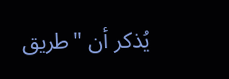يُذكر أن "طريق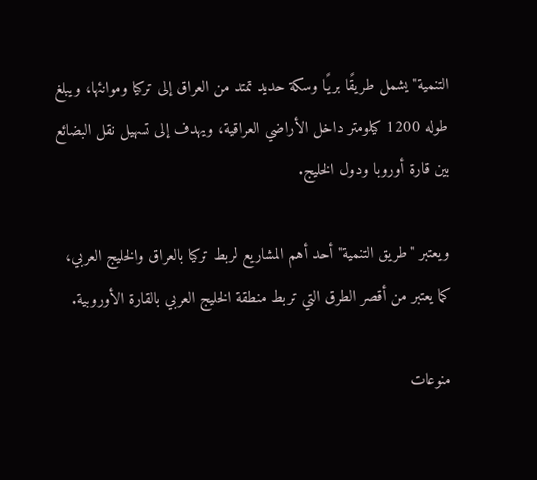التنمية" يشمل طريقًا بريًا وسكة حديد تمتد من العراق إلى تركيا وموانئها، ويبلغ طوله 1200 كيلومتر داخل الأراضي العراقية، ويهدف إلى تسهيل نقل البضائع بين قارة أوروبا ودول الخليج.

ويعتبر "طريق التنمية" أحد أهم المشاريع لربط تركيا بالعراق والخليج العربي، كما يعتبر من أقصر الطرق التي تربط منطقة الخليج العربي بالقارة الأوروبية.

منوعات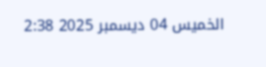الخميس 04 ديسمبر 2025 2:38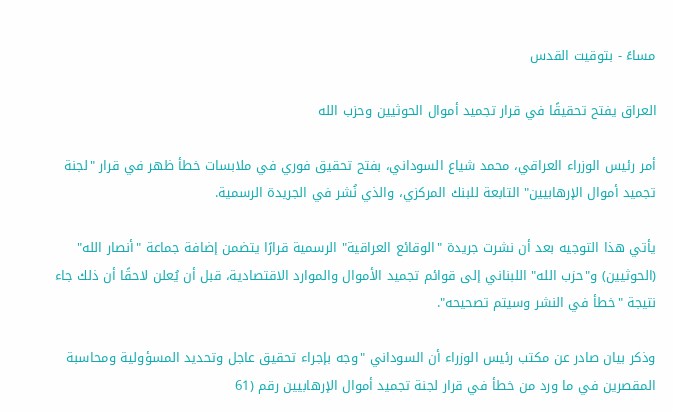مساءً - بتوقيت القدس

العراق يفتح تحقيقًا في قرار تجميد أموال الحوثيين وحزب الله

أمر رئيس الوزراء العراقي، محمد شياع السوداني، بفتح تحقيق فوري في ملابسات خطأ ظهر في قرار "لجنة تجميد أموال الإرهابيين" التابعة للبنك المركزي، والذي نُشر في الجريدة الرسمية.

يأتي هذا التوجيه بعد أن نشرت جريدة "الوقائع العراقية" الرسمية قرارًا يتضمن إضافة جماعة "أنصار الله" (الحوثيين) و"حزب الله" اللبناني إلى قوائم تجميد الأموال والموارد الاقتصادية، قبل أن يُعلن لاحقًا أن ذلك جاء نتيجة "خطأ في النشر وسيتم تصحيحه".

وذكر بيان صادر عن مكتب رئيس الوزراء أن السوداني "وجه بإجراء تحقيق عاجل وتحديد المسؤولية ومحاسبة المقصرين في ما ورد من خطأ في قرار لجنة تجميد أموال الإرهابيين رقم (61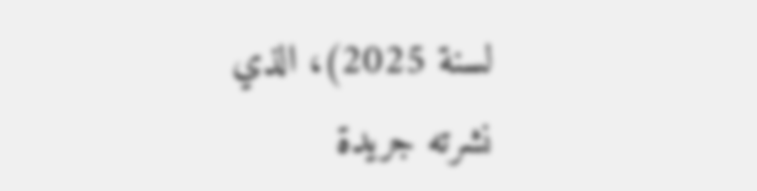لسنة 2025)، الذي نشرته جريدة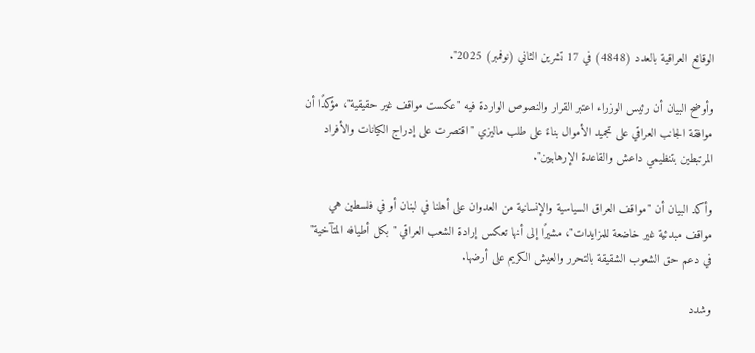الوقائع العراقية بالعدد (4848) في 17 تشرين الثاني (نوفمبر) 2025".

وأوضح البيان أن رئيس الوزراء اعتبر القرار والنصوص الواردة فيه "عكست مواقف غير حقيقية"، مؤكدًا أن موافقة الجانب العراقي على تجميد الأموال بناءً على طلب ماليزي "اقتصرت على إدراج الكيانات والأفراد المرتبطين بتنظيمي داعش والقاعدة الإرهابيين".

وأكد البيان أن "مواقف العراق السياسية والإنسانية من العدوان على أهلنا في لبنان أو في فلسطين هي مواقف مبدئية غير خاضعة للمزايدات"، مشيرًا إلى أنها تعكس إرادة الشعب العراقي "بكل أطيافه المتآخية" في دعم حق الشعوب الشقيقة بالتحرر والعيش الكريم على أرضها.

وشدد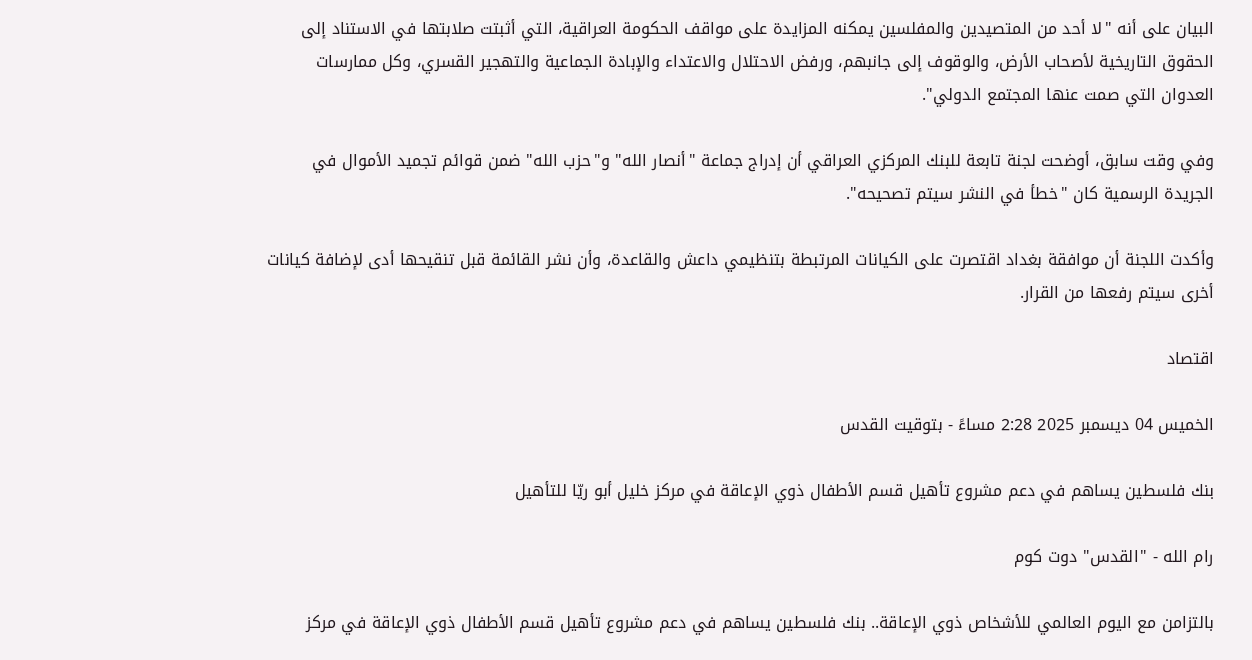البيان على أنه "لا أحد من المتصيدين والمفلسين يمكنه المزايدة على مواقف الحكومة العراقية، التي أثبتت صلابتها في الاستناد إلى الحقوق التاريخية لأصحاب الأرض، والوقوف إلى جانبهم، ورفض الاحتلال والاعتداء والإبادة الجماعية والتهجير القسري، وكل ممارسات العدوان التي صمت عنها المجتمع الدولي".

وفي وقت سابق، أوضحت لجنة تابعة للبنك المركزي العراقي أن إدراج جماعة "أنصار الله" و"حزب الله" ضمن قوائم تجميد الأموال في الجريدة الرسمية كان "خطأ في النشر سيتم تصحيحه".

وأكدت اللجنة أن موافقة بغداد اقتصرت على الكيانات المرتبطة بتنظيمي داعش والقاعدة، وأن نشر القائمة قبل تنقيحها أدى لإضافة كيانات أخرى سيتم رفعها من القرار.

اقتصاد

الخميس 04 ديسمبر 2025 2:28 مساءً - بتوقيت القدس

بنك فلسطين يساهم في دعم مشروع تأهيل قسم الأطفال ذوي الإعاقة في مركز خليل أبو ريّا للتأهيل

رام الله - "القدس" دوت كوم

بالتزامن مع اليوم العالمي للأشخاص ذوي الإعاقة.. بنك فلسطين يساهم في دعم مشروع تأهيل قسم الأطفال ذوي الإعاقة في مركز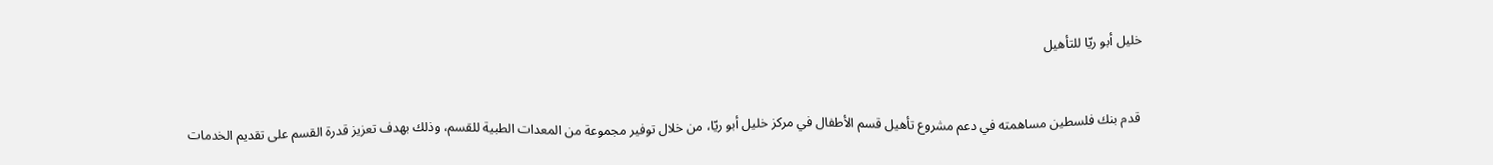خليل أبو ريّا للتأهيل


 قدم بنك فلسطين مساهمته في دعم مشروع تأهيل قسم الأطفال في مركز خليل أبو ريّا، من خلال توفير مجموعة من المعدات الطبية للقسم، وذلك بهدف تعزيز قدرة القسم على تقديم الخدمات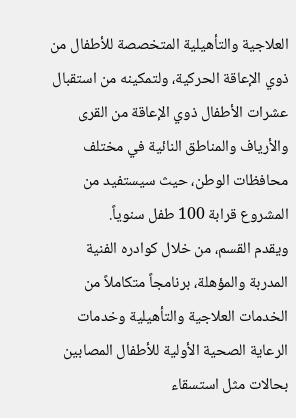العلاجية والتأهيلية المتخصصة للأطفال من ذوي الإعاقة الحركية، ولتمكينه من استقبال عشرات الأطفال ذوي الإعاقة من القرى والأرياف والمناطق النائية في مختلف محافظات الوطن، حيث سيستفيد من المشروع قرابة 100 طفل سنوياً.
ويقدم القسم، من خلال كوادره الفنية المدربة والمؤهلة، برنامجاً متكاملاً من الخدمات العلاجية والتأهيلية وخدمات الرعاية الصحية الأولية للأطفال المصابين بحالات مثل استسقاء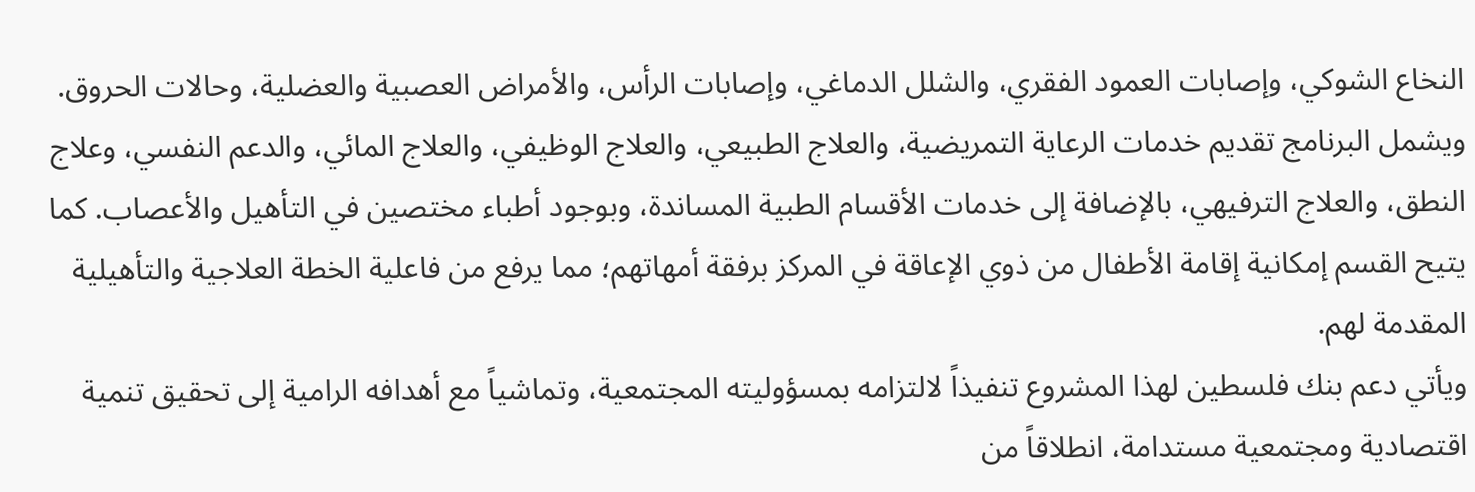النخاع الشوكي، وإصابات العمود الفقري، والشلل الدماغي، وإصابات الرأس، والأمراض العصبية والعضلية، وحالات الحروق.
ويشمل البرنامج تقديم خدمات الرعاية التمريضية، والعلاج الطبيعي، والعلاج الوظيفي، والعلاج المائي، والدعم النفسي، وعلاج النطق، والعلاج الترفيهي، بالإضافة إلى خدمات الأقسام الطبية المساندة، وبوجود أطباء مختصين في التأهيل والأعصاب. كما يتيح القسم إمكانية إقامة الأطفال من ذوي الإعاقة في المركز برفقة أمهاتهم؛ مما يرفع من فاعلية الخطة العلاجية والتأهيلية المقدمة لهم.
ويأتي دعم بنك فلسطين لهذا المشروع تنفيذاً لالتزامه بمسؤوليته المجتمعية، وتماشياً مع أهدافه الرامية إلى تحقيق تنمية اقتصادية ومجتمعية مستدامة، انطلاقاً من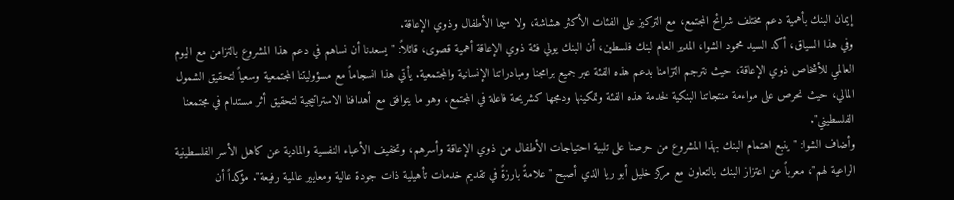إيمان البنك بأهمية دعم مختلف شرائح المجتمع، مع التركيز على الفئات الأكثر هشاشة، ولا سيما الأطفال وذوي الإعاقة.
وفي هذا السياق، أكد السيد محمود الشوا، المدير العام لبنك فلسطين، أن البنك يولي فئة ذوي الإعاقة أهمية قصوى، قائلاً: "يسعدنا أن نساهم في دعم هذا المشروع بالتزامن مع اليوم العالمي للأشخاص ذوي الإعاقة، حيث نترجم التزامنا بدعم هذه الفئة عبر جميع برامجنا ومبادراتنا الإنسانية والمجتمعية. يأتي هذا انسجاماً مع مسؤوليتنا المجتمعية وسعياً لتحقيق الشمول المالي، حيث نحرص على مواءمة منتجاتنا البنكية لخدمة هذه الفئة وتمكينها ودمجها كشريحة فاعلة في المجتمع، وهو ما يتوافق مع أهدافنا الاستراتيجية لتحقيق أثر مستدام في مجتمعنا الفلسطيني".
وأضاف الشوا: "ينبع اهتمام البنك بهذا المشروع من حرصنا على تلبية احتياجات الأطفال من ذوي الإعاقة وأسرهم، وتخفيف الأعباء النفسية والمادية عن كاهل الأسر الفلسطينية الراعية لهم"، معرباً عن اعتزاز البنك بالتعاون مع مركز خليل أبو ريا الذي أصبح "علامةً بارزةً في تقديم خدمات تأهيلية ذات جودة عالية ومعايير عالمية رفيعة". مؤكداً أن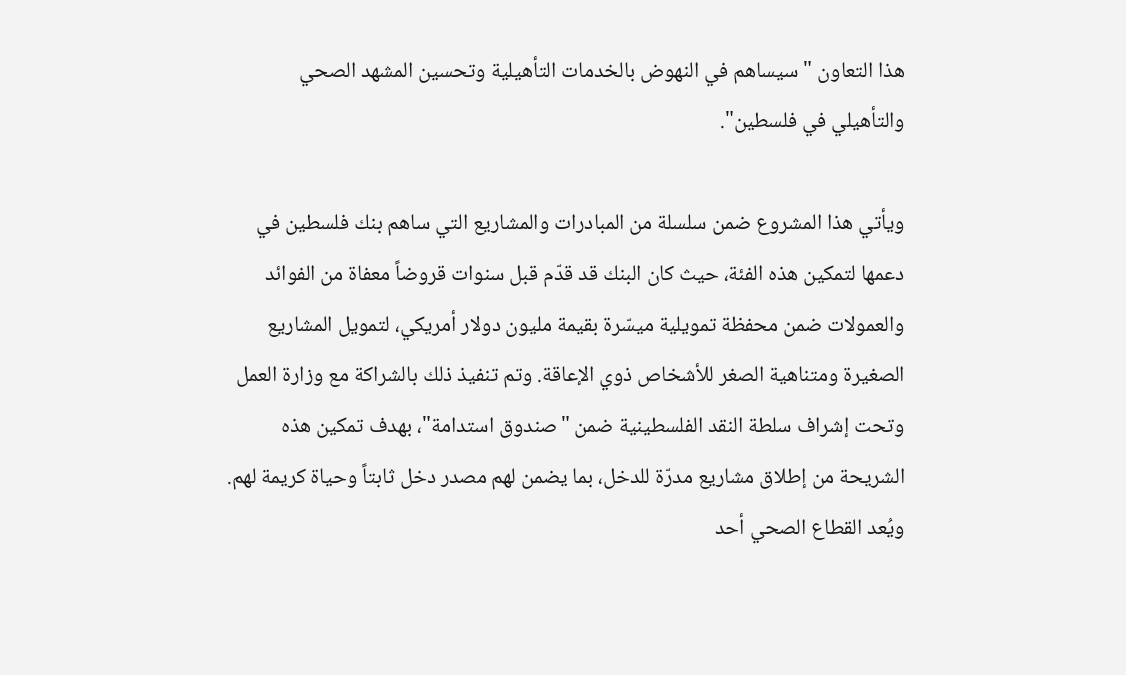هذا التعاون "سيساهم في النهوض بالخدمات التأهيلية وتحسين المشهد الصحي والتأهيلي في فلسطين".

ويأتي هذا المشروع ضمن سلسلة من المبادرات والمشاريع التي ساهم بنك فلسطين في دعمها لتمكين هذه الفئة، حيث كان البنك قد قدّم قبل سنوات قروضاً معفاة من الفوائد والعمولات ضمن محفظة تمويلية ميسّرة بقيمة مليون دولار أمريكي، لتمويل المشاريع الصغيرة ومتناهية الصغر للأشخاص ذوي الإعاقة. وتم تنفيذ ذلك بالشراكة مع وزارة العمل وتحت إشراف سلطة النقد الفلسطينية ضمن "صندوق استدامة"، بهدف تمكين هذه الشريحة من إطلاق مشاريع مدرّة للدخل، بما يضمن لهم مصدر دخل ثابتاً وحياة كريمة لهم.
ويُعد القطاع الصحي أحد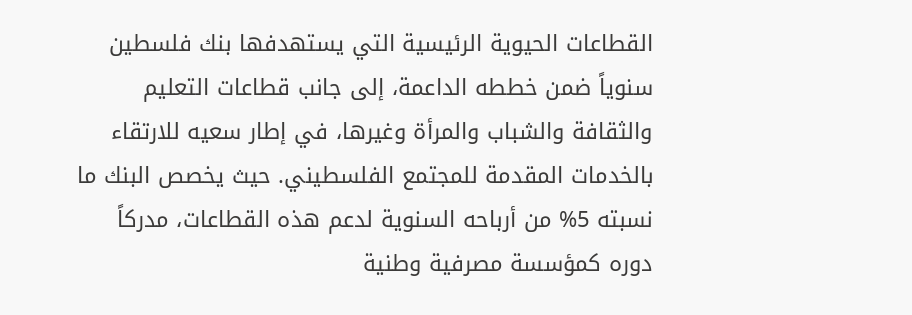القطاعات الحيوية الرئيسية التي يستهدفها بنك فلسطين سنوياً ضمن خططه الداعمة، إلى جانب قطاعات التعليم والثقافة والشباب والمرأة وغيرها، في إطار سعيه للارتقاء بالخدمات المقدمة للمجتمع الفلسطيني. حيث يخصص البنك ما نسبته 5% من أرباحه السنوية لدعم هذه القطاعات، مدركاً دوره كمؤسسة مصرفية وطنية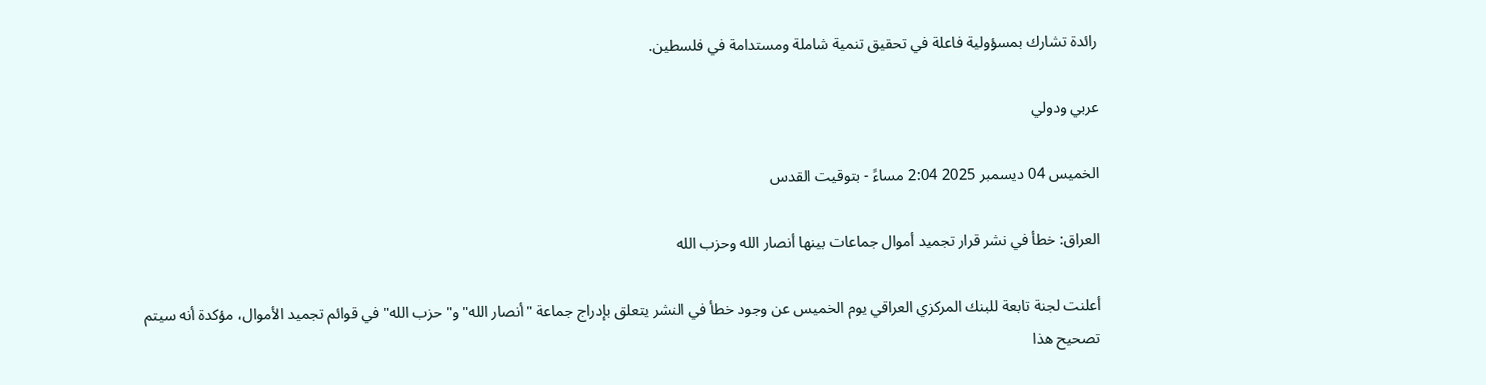رائدة تشارك بمسؤولية فاعلة في تحقيق تنمية شاملة ومستدامة في فلسطين.

عربي ودولي

الخميس 04 ديسمبر 2025 2:04 مساءً - بتوقيت القدس

العراق: خطأ في نشر قرار تجميد أموال جماعات بينها أنصار الله وحزب الله

أعلنت لجنة تابعة للبنك المركزي العراقي يوم الخميس عن وجود خطأ في النشر يتعلق بإدراج جماعة "أنصار الله" و"حزب الله" في قوائم تجميد الأموال، مؤكدة أنه سيتم تصحيح هذا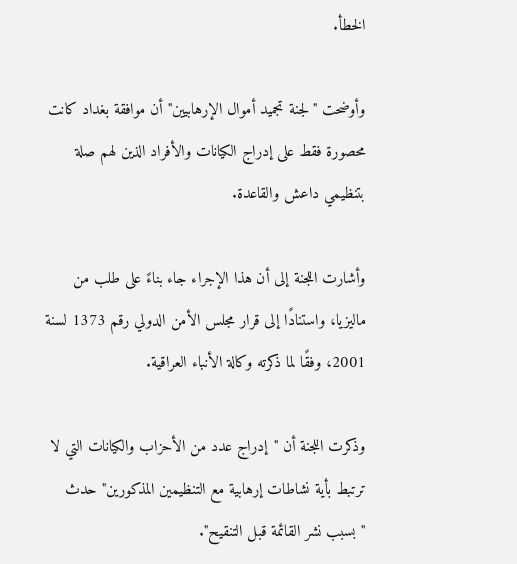الخطأ.

وأوضحت "لجنة تجميد أموال الإرهابيين" أن موافقة بغداد كانت محصورة فقط على إدراج الكيانات والأفراد الذين لهم صلة بتنظيمي داعش والقاعدة.

وأشارت اللجنة إلى أن هذا الإجراء جاء بناءً على طلب من ماليزيا، واستنادًا إلى قرار مجلس الأمن الدولي رقم 1373 لسنة 2001، وفقًا لما ذكرته وكالة الأنباء العراقية.

وذكرت اللجنة أن "إدراج عدد من الأحزاب والكيانات التي لا ترتبط بأية نشاطات إرهابية مع التنظيمين المذكورين" حدث "بسبب نشر القائمة قبل التنقيح".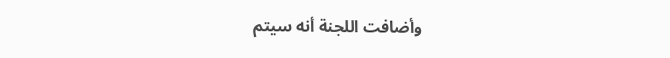وأضافت اللجنة أنه سيتم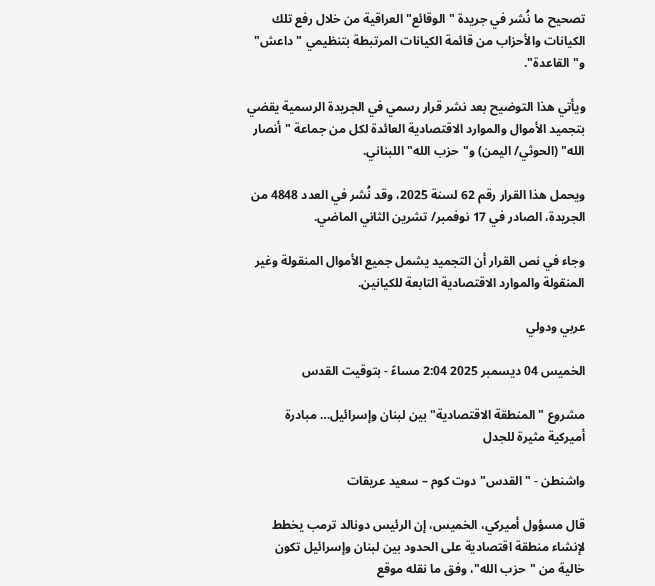تصحيح ما نُشر في جريدة "الوقائع" العراقية من خلال رفع تلك الكيانات والأحزاب من قائمة الكيانات المرتبطة بتنظيمي "داعش" و"القاعدة".

ويأتي هذا التوضيح بعد نشر قرار رسمي في الجريدة الرسمية يقضي بتجميد الأموال والموارد الاقتصادية العائدة لكل من جماعة "أنصار الله" (الحوثي/ اليمن) و"حزب الله" اللبناني.

ويحمل هذا القرار رقم 62 لسنة 2025، وقد نُشر في العدد 4848 من الجريدة، الصادر في 17 نوفمبر/ تشرين الثاني الماضي.

وجاء في نص القرار أن التجميد يشمل جميع الأموال المنقولة وغير المنقولة والموارد الاقتصادية التابعة للكيانين.

عربي ودولي

الخميس 04 ديسمبر 2025 2:04 مساءً - بتوقيت القدس

مشروع "المنطقة الاقتصادية" بين لبنان وإسرائيل… مبادرة أميركية مثيرة للجدل

واشنطن - "القدس" دوت كوم – سعيد عريقات

قال مسؤول أميركي، الخميس، إن الرئيس دونالد ترمب يخطط لإنشاء منطقة اقتصادية على الحدود بين لبنان وإسرائيل تكون خالية من "حزب الله"، وفق ما نقله موقع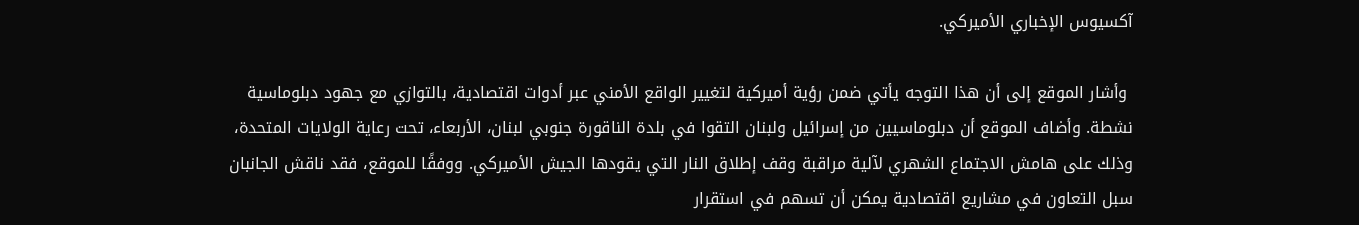آكسيوس الإخباري الأميركي.

 وأشار الموقع إلى أن هذا التوجه يأتي ضمن رؤية أميركية لتغيير الواقع الأمني عبر أدوات اقتصادية، بالتوازي مع جهود دبلوماسية نشطة. وأضاف الموقع أن دبلوماسيين من إسرائيل ولبنان التقوا في بلدة الناقورة جنوبي لبنان، الأربعاء، تحت رعاية الولايات المتحدة، وذلك على هامش الاجتماع الشهري لآلية مراقبة وقف إطلاق النار التي يقودها الجيش الأميركي. ووفقًا للموقع، فقد ناقش الجانبان سبل التعاون في مشاريع اقتصادية يمكن أن تسهم في استقرار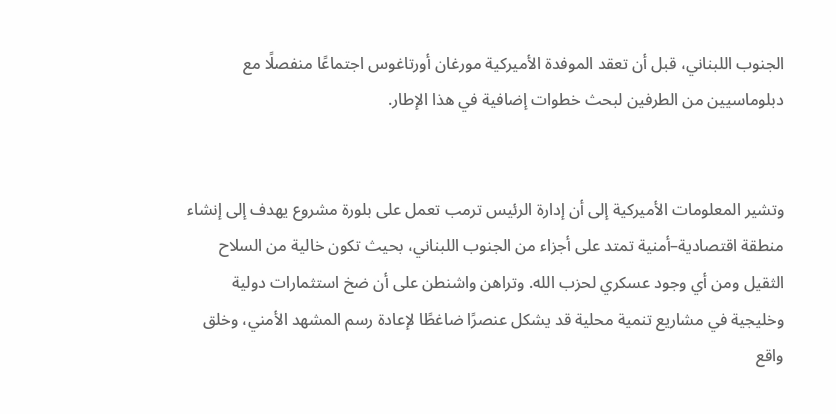الجنوب اللبناني، قبل أن تعقد الموفدة الأميركية مورغان أورتاغوس اجتماعًا منفصلًا مع دبلوماسيين من الطرفين لبحث خطوات إضافية في هذا الإطار.


وتشير المعلومات الأميركية إلى أن إدارة الرئيس ترمب تعمل على بلورة مشروع يهدف إلى إنشاء منطقة اقتصادية–أمنية تمتد على أجزاء من الجنوب اللبناني، بحيث تكون خالية من السلاح الثقيل ومن أي وجود عسكري لحزب الله. وتراهن واشنطن على أن ضخ استثمارات دولية وخليجية في مشاريع تنمية محلية قد يشكل عنصرًا ضاغطًا لإعادة رسم المشهد الأمني، وخلق واقع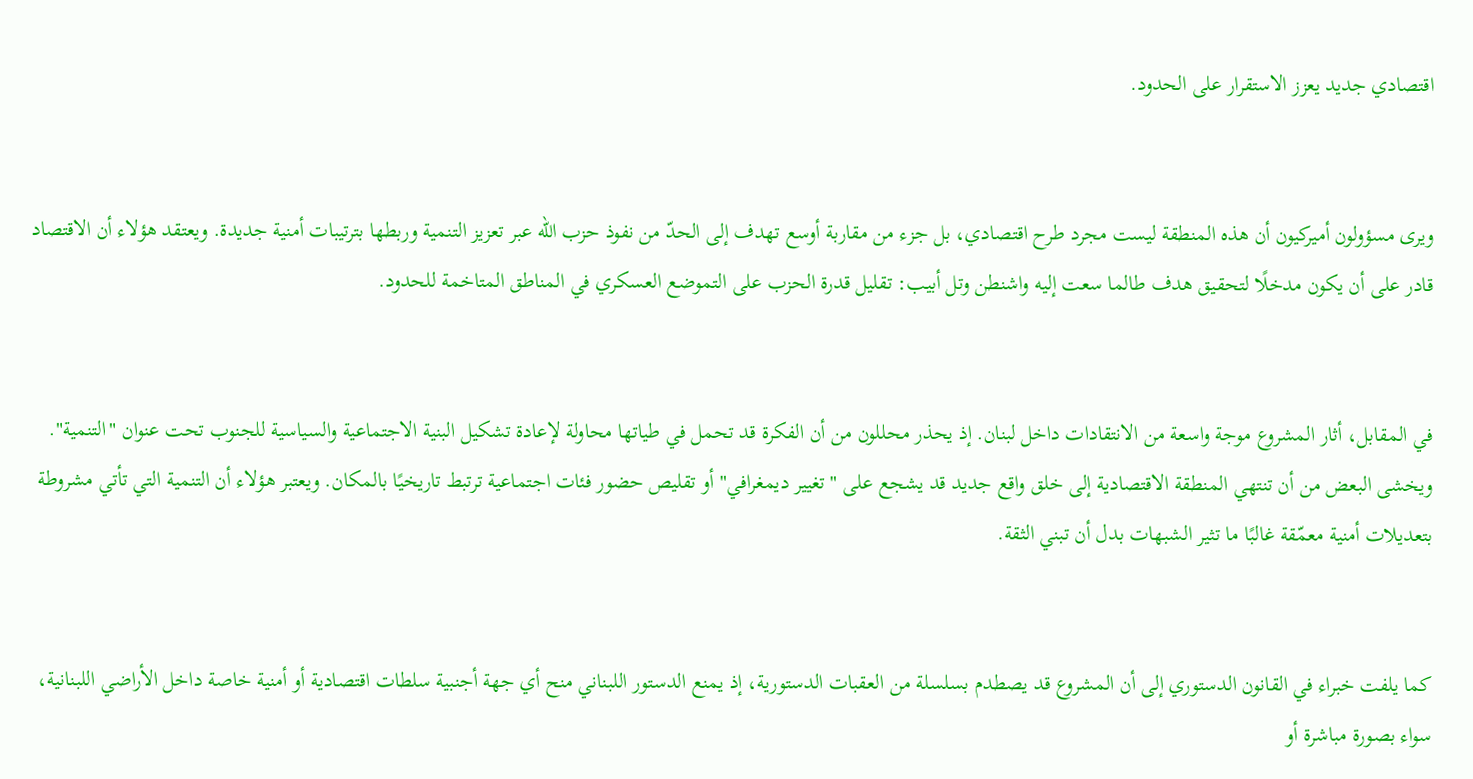اقتصادي جديد يعزز الاستقرار على الحدود.


ويرى مسؤولون أميركيون أن هذه المنطقة ليست مجرد طرح اقتصادي، بل جزء من مقاربة أوسع تهدف إلى الحدّ من نفوذ حزب الله عبر تعزيز التنمية وربطها بترتيبات أمنية جديدة. ويعتقد هؤلاء أن الاقتصاد قادر على أن يكون مدخلًا لتحقيق هدف طالما سعت إليه واشنطن وتل أبيب: تقليل قدرة الحزب على التموضع العسكري في المناطق المتاخمة للحدود.


في المقابل، أثار المشروع موجة واسعة من الانتقادات داخل لبنان. إذ يحذر محللون من أن الفكرة قد تحمل في طياتها محاولة لإعادة تشكيل البنية الاجتماعية والسياسية للجنوب تحت عنوان "التنمية". ويخشى البعض من أن تنتهي المنطقة الاقتصادية إلى خلق واقع جديد قد يشجع على "تغيير ديمغرافي" أو تقليص حضور فئات اجتماعية ترتبط تاريخيًا بالمكان. ويعتبر هؤلاء أن التنمية التي تأتي مشروطة بتعديلات أمنية معمّقة غالبًا ما تثير الشبهات بدل أن تبني الثقة.


كما يلفت خبراء في القانون الدستوري إلى أن المشروع قد يصطدم بسلسلة من العقبات الدستورية، إذ يمنع الدستور اللبناني منح أي جهة أجنبية سلطات اقتصادية أو أمنية خاصة داخل الأراضي اللبنانية، سواء بصورة مباشرة أو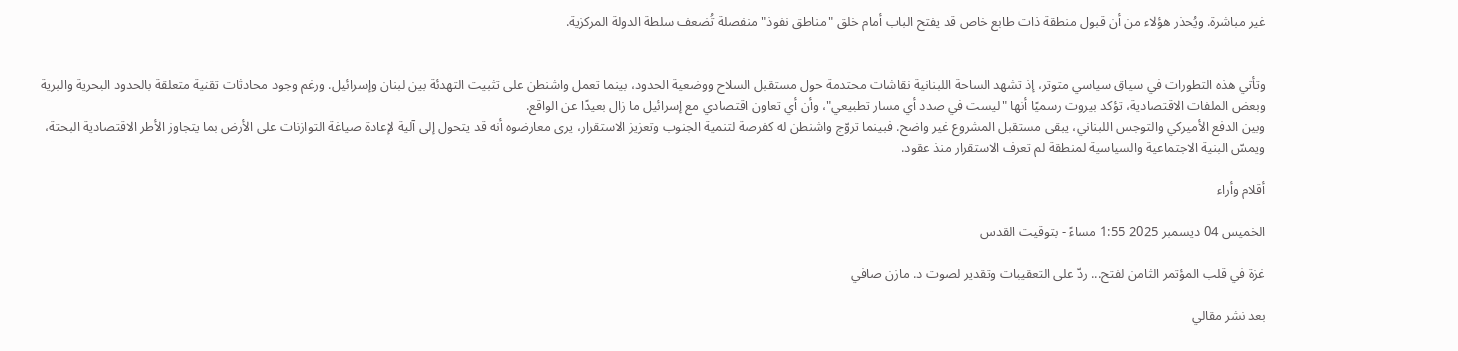غير مباشرة. ويُحذر هؤلاء من أن قبول منطقة ذات طابع خاص قد يفتح الباب أمام خلق "مناطق نفوذ" منفصلة تُضعف سلطة الدولة المركزية.


وتأتي هذه التطورات في سياق سياسي متوتر، إذ تشهد الساحة اللبنانية نقاشات محتدمة حول مستقبل السلاح ووضعية الحدود، بينما تعمل واشنطن على تثبيت التهدئة بين لبنان وإسرائيل. ورغم وجود محادثات تقنية متعلقة بالحدود البحرية والبرية وبعض الملفات الاقتصادية، تؤكد بيروت رسميًا أنها "ليست في صدد أي مسار تطبيعي"، وأن أي تعاون اقتصادي مع إسرائيل ما زال بعيدًا عن الواقع.
وبين الدفع الأميركي والتوجس اللبناني، يبقى مستقبل المشروع غير واضح. فبينما تروّج واشنطن له كفرصة لتنمية الجنوب وتعزيز الاستقرار، يرى معارضوه أنه قد يتحول إلى آلية لإعادة صياغة التوازنات على الأرض بما يتجاوز الأطر الاقتصادية البحتة، ويمسّ البنية الاجتماعية والسياسية لمنطقة لم تعرف الاستقرار منذ عقود.

أقلام وأراء

الخميس 04 ديسمبر 2025 1:55 مساءً - بتوقيت القدس

غزة في قلب المؤتمر الثامن لفتح... ردّ على التعقيبات وتقدير لصوت د. مازن صافي

بعد نشر مقالي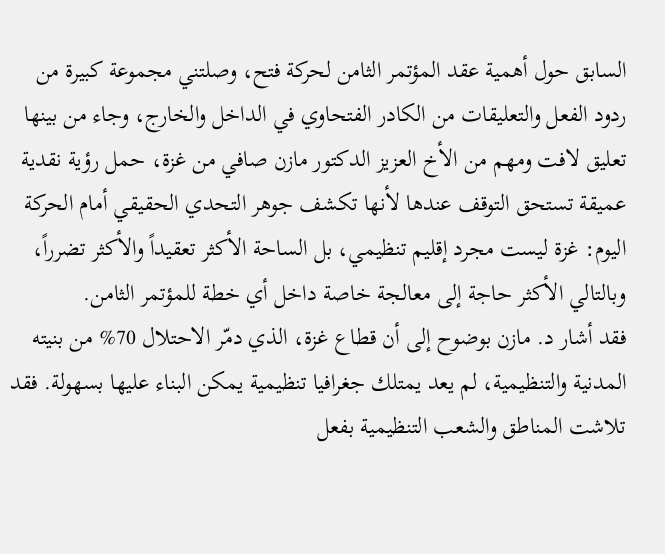السابق حول أهمية عقد المؤتمر الثامن لحركة فتح، وصلتني مجموعة كبيرة من ردود الفعل والتعليقات من الكادر الفتحاوي في الداخل والخارج، وجاء من بينها تعليق لافت ومهم من الأخ العزيز الدكتور مازن صافي من غزة، حمل رؤية نقدية عميقة تستحق التوقف عندها لأنها تكشف جوهر التحدي الحقيقي أمام الحركة اليوم: غزة ليست مجرد إقليم تنظيمي، بل الساحة الأكثر تعقيداً والأكثر تضرراً، وبالتالي الأكثر حاجة إلى معالجة خاصة داخل أي خطة للمؤتمر الثامن.
فقد أشار د. مازن بوضوح إلى أن قطاع غزة، الذي دمّر الاحتلال 70% من بنيته المدنية والتنظيمية، لم يعد يمتلك جغرافيا تنظيمية يمكن البناء عليها بسهولة. فقد تلاشت المناطق والشعب التنظيمية بفعل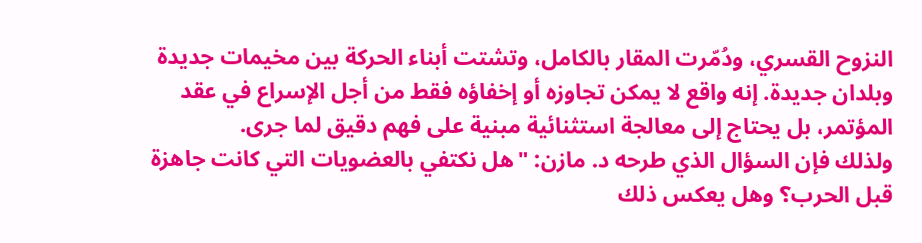النزوح القسري، ودُمّرت المقار بالكامل، وتشتت أبناء الحركة بين مخيمات جديدة وبلدان جديدة. إنه واقع لا يمكن تجاوزه أو إخفاؤه فقط من أجل الإسراع في عقد المؤتمر، بل يحتاج إلى معالجة استثنائية مبنية على فهم دقيق لما جرى.
ولذلك فإن السؤال الذي طرحه د. مازن: "هل نكتفي بالعضويات التي كانت جاهزة قبل الحرب؟ وهل يعكس ذلك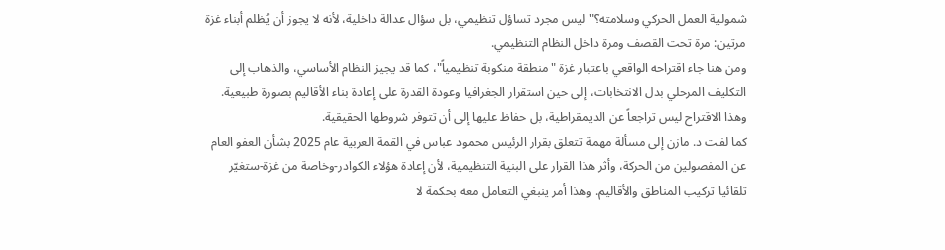شمولية العمل الحركي وسلامته؟" ليس مجرد تساؤل تنظيمي، بل سؤال عدالة داخلية، لأنه لا يجوز أن يُظلم أبناء غزة مرتين: مرة تحت القصف ومرة داخل النظام التنظيمي.
ومن هنا جاء اقتراحه الواقعي باعتبار غزة "منطقة منكوبة تنظيمياً"، كما قد يجيز النظام الأساسي، والذهاب إلى التكليف المرحلي بدل الانتخابات، إلى حين استقرار الجغرافيا وعودة القدرة على إعادة بناء الأقاليم بصورة طبيعية. وهذا الاقتراح ليس تراجعاً عن الديمقراطية، بل حفاظ عليها إلى أن تتوفر شروطها الحقيقية.
كما لفت د. مازن إلى مسألة مهمة تتعلق بقرار الرئيس محمود عباس في القمة العربية عام 2025 بشأن العفو العام عن المفصولين من الحركة، وأثر هذا القرار على البنية التنظيمية، لأن إعادة هؤلاء الكوادر-وخاصة من غزة-ستغيّر تلقائيا تركيب المناطق والأقاليم. وهذا أمر ينبغي التعامل معه بحكمة لا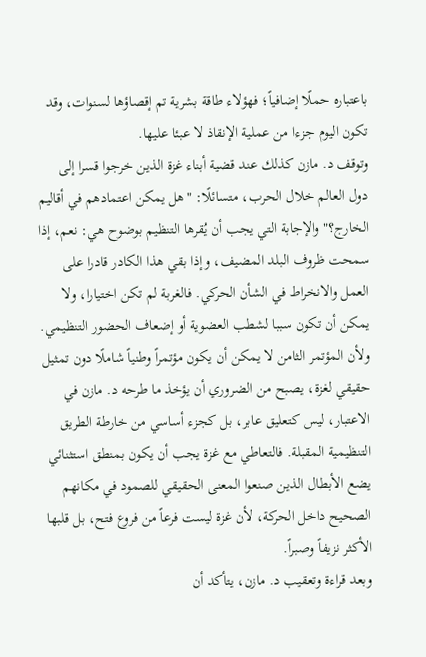باعتباره حملًا إضافياً؛ فهؤلاء طاقة بشرية تم إقصاؤها لسنوات، وقد تكون اليوم جزءا من عملية الإنقاذ لا عبئا عليها.
وتوقف د. مازن كذلك عند قضية أبناء غزة الذين خرجوا قسرا إلى دول العالم خلال الحرب، متسائلًا: "هل يمكن اعتمادهم في أقاليم الخارج؟"والإجابة التي يجب أن يُقرها التنظيم بوضوح هي: نعم، إذا سمحت ظروف البلد المضيف، وإذا بقي هذا الكادر قادرا على العمل والانخراط في الشأن الحركي. فالغربة لم تكن اختيارا، ولا يمكن أن تكون سببا لشطب العضوية أو إضعاف الحضور التنظيمي.
ولأن المؤتمر الثامن لا يمكن أن يكون مؤتمراً وطنياً شاملًا دون تمثيل حقيقي لغزة، يصبح من الضروري أن يؤخذ ما طرحه د. مازن في الاعتبار، ليس كتعليق عابر، بل كجزء أساسي من خارطة الطريق التنظيمية المقبلة. فالتعاطي مع غزة يجب أن يكون بمنطق استثنائي يضع الأبطال الذين صنعوا المعنى الحقيقي للصمود في مكانهم الصحيح داخل الحركة، لأن غزة ليست فرعاً من فروع فتح، بل قلبها الأكثر نزيفاً وصبراً.
وبعد قراءة وتعقيب د. مازن، يتأكد أن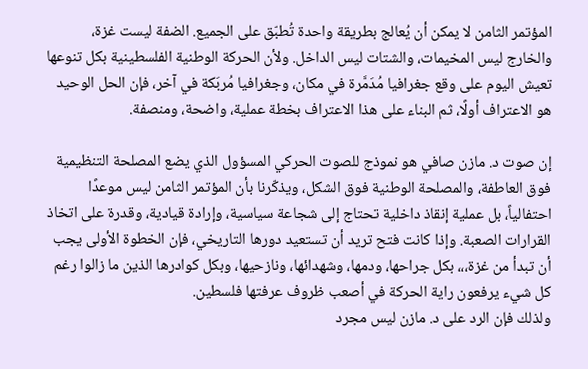المؤتمر الثامن لا يمكن أن يُعالج بطريقة واحدة تُطبّق على الجميع. الضفة ليست غزة، والخارج ليس المخيمات، والشتات ليس الداخل. ولأن الحركة الوطنية الفلسطينية بكل تنوعها تعيش اليوم على وقع جغرافيا مُدَمَّرة في مكان، وجغرافيا مُربَكة في آخر، فإن الحل الوحيد هو الاعتراف أولًا، ثم البناء على هذا الاعتراف بخطة عملية، واضحة، ومنصفة.

إن صوت د. مازن صافي هو نموذج للصوت الحركي المسؤول الذي يضع المصلحة التنظيمية فوق العاطفة، والمصلحة الوطنية فوق الشكل، ويذكّرنا بأن المؤتمر الثامن ليس موعدًا احتفالياً، بل عملية إنقاذ داخلية تحتاج إلى شجاعة سياسية، وإرادة قيادية، وقدرة على اتخاذ القرارات الصعبة. وإذا كانت فتح تريد أن تستعيد دورها التاريخي، فإن الخطوة الأولى يجب أن تبدأ من غزة،،، بكل جراحها، ودمها، وشهدائها، ونازحيها، وبكل كوادرها الذين ما زالوا رغم كل شيء يرفعون راية الحركة في أصعب ظروف عرفتها فلسطين.
ولذلك فإن الرد على د. مازن ليس مجرد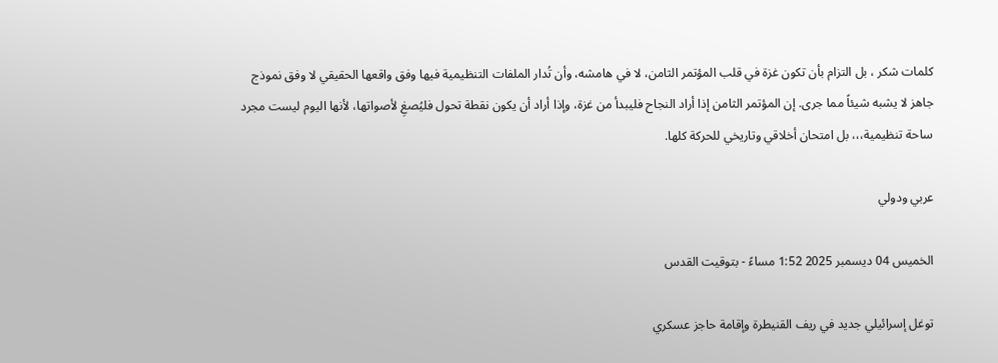كلمات شكر ، بل التزام بأن تكون غزة في قلب المؤتمر الثامن، لا في هامشه، وأن تُدار الملفات التنظيمية فيها وفق واقعها الحقيقي لا وفق نموذج جاهز لا يشبه شيئاً مما جرى. إن المؤتمر الثامن إذا أراد النجاح فليبدأ من غزة، وإذا أراد أن يكون نقطة تحول فليُصغِ لأصواتها، لأنها اليوم ليست مجرد ساحة تنظيمية،،، بل امتحان أخلاقي وتاريخي للحركة كلها.

عربي ودولي

الخميس 04 ديسمبر 2025 1:52 مساءً - بتوقيت القدس

توغل إسرائيلي جديد في ريف القنيطرة وإقامة حاجز عسكري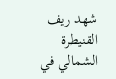شهد ريف القنيطرة الشمالي في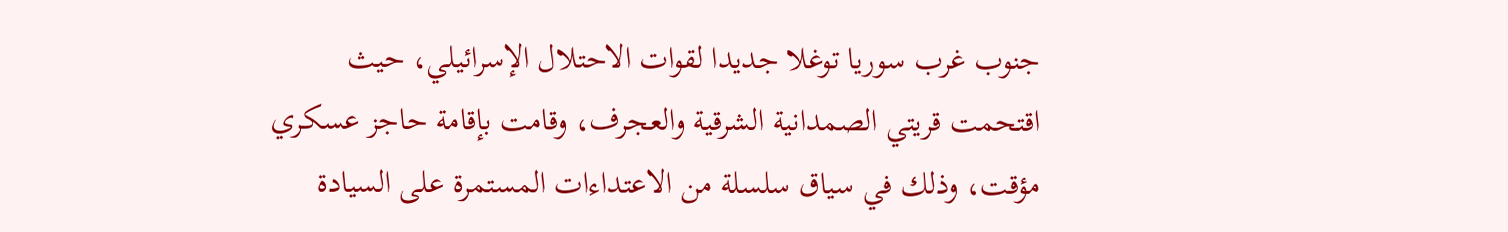جنوب غرب سوريا توغلا جديدا لقوات الاحتلال الإسرائيلي، حيث اقتحمت قريتي الصمدانية الشرقية والعجرف، وقامت بإقامة حاجز عسكري مؤقت، وذلك في سياق سلسلة من الاعتداءات المستمرة على السيادة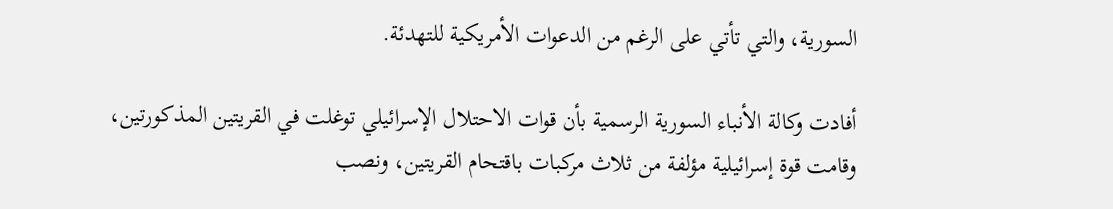السورية، والتي تأتي على الرغم من الدعوات الأمريكية للتهدئة.

أفادت وكالة الأنباء السورية الرسمية بأن قوات الاحتلال الإسرائيلي توغلت في القريتين المذكورتين، وقامت قوة إسرائيلية مؤلفة من ثلاث مركبات باقتحام القريتين، ونصب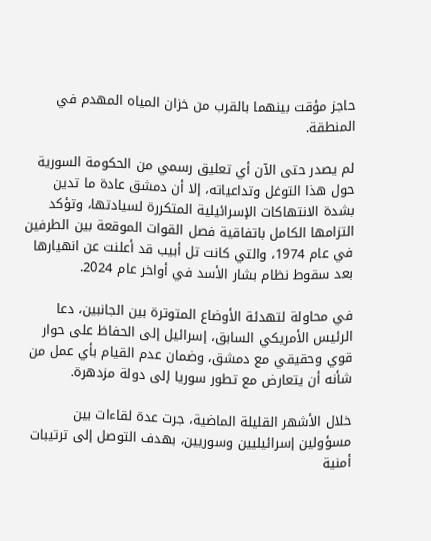حاجز مؤقت بينهما بالقرب من خزان المياه المهدم في المنطقة.

لم يصدر حتى الآن أي تعليق رسمي من الحكومة السورية حول هذا التوغل وتداعياته، إلا أن دمشق عادة ما تدين بشدة الانتهاكات الإسرائيلية المتكررة لسيادتها، وتؤكد التزامها الكامل باتفاقية فصل القوات الموقعة بين الطرفين في عام 1974، والتي كانت تل أبيب قد أعلنت عن انهيارها بعد سقوط نظام بشار الأسد في أواخر عام 2024.

في محاولة لتهدئة الأوضاع المتوترة بين الجانبين، دعا الرئيس الأمريكي السابق، إسرائيل إلى الحفاظ على حوار قوي وحقيقي مع دمشق، وضمان عدم القيام بأي عمل من شأنه أن يتعارض مع تطور سوريا إلى دولة مزدهرة.

خلال الأشهر القليلة الماضية، جرت عدة لقاءات بين مسؤولين إسرائيليين وسوريين، بهدف التوصل إلى ترتيبات أمنية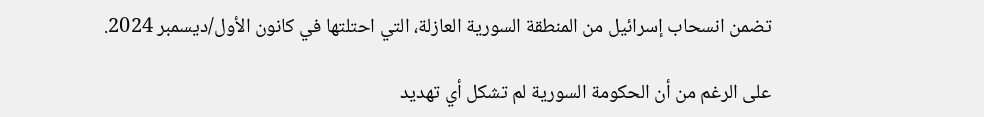تضمن انسحاب إسرائيل من المنطقة السورية العازلة، التي احتلتها في كانون الأول/ديسمبر 2024.

على الرغم من أن الحكومة السورية لم تشكل أي تهديد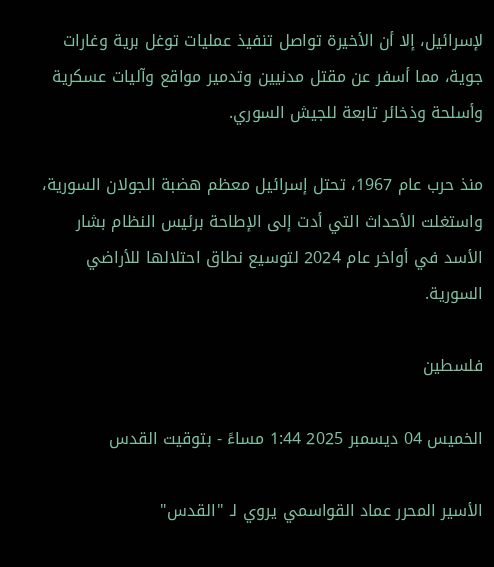لإسرائيل، إلا أن الأخيرة تواصل تنفيذ عمليات توغل برية وغارات جوية، مما أسفر عن مقتل مدنيين وتدمير مواقع وآليات عسكرية وأسلحة وذخائر تابعة للجيش السوري.

منذ حرب عام 1967، تحتل إسرائيل معظم هضبة الجولان السورية، واستغلت الأحداث التي أدت إلى الإطاحة برئيس النظام بشار الأسد في أواخر عام 2024 لتوسيع نطاق احتلالها للأراضي السورية.

فلسطين

الخميس 04 ديسمبر 2025 1:44 مساءً - بتوقيت القدس

الأسير المحرر عماد القواسمي يروي لـ "القدس"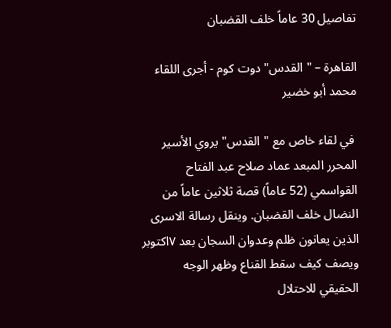تفاصيل 30 عاماً خلف القضبان

القاهرة – "القدس" دوت كوم - أجرى اللقاء محمد أبو خضير

 في لقاء خاص مع "القدس" يروي الأسير المحرر المبعد عماد صلاح عبد الفتاح القواسمي (52 عاماً) قصة ثلاثين عاماً من النضال خلف القضبان. وينقل رسالة الاسرى الذين يعانون ظلم وعدوان السجان بعد ٧اكتوبر ويصف كيف سقط القناع وظهر الوجه الحقيقي للاحتلال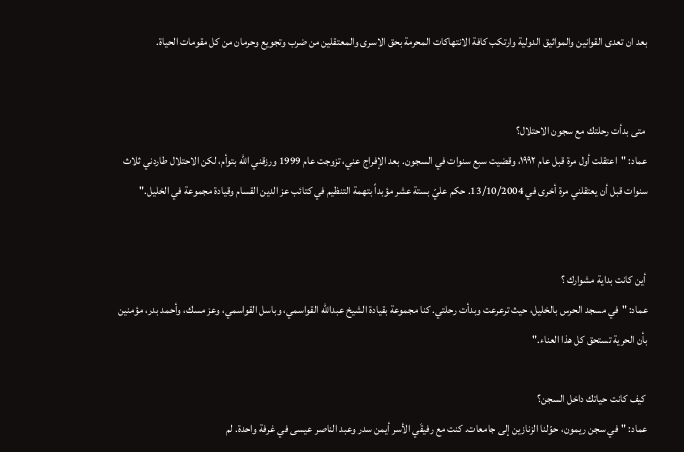بعد ان تعدى القوانين والمواثيق الدولية وارتكب كافة الانتهاكات المحرمة بحق الاسرى والمعتقلين من ضرب وتجويع وحرمان من كل مقومات الحياة.


 متى بدأت رحلتك مع سجون الاحتلال؟
عماد: "اعتقلت أول مرة قبل عام ١٩٩٢، وقضيت سبع سنوات في السجون. بعد الإفراج عني، تزوجت عام 1999 ورزقني الله بتوأم، لكن الاحتلال طاردني ثلاث سنوات قبل أن يعتقلني مرة أخرى في 13/10/2004. حكم عليّ بستة عشر مؤبداً بتهمة التنظيم في كتائب عز الدين القسام وقيادة مجموعة في الخليل."


 أين كانت بداية مشوارك ؟
عماد: "في مسجد الحرس بالخليل، حيث ترعرعت وبدأت رحلتي. كنا مجموعة بقيادة الشيخ عبدالله القواسمي، وباسل القواسمي، وعز مسك، وأحمد بدر، مؤمنين بأن الحرية تستحق كل هذا العناء."

 كيف كانت حياتك داخل السجن؟
عماد: "في سجن ريمون، حوّلنا الزنازين إلى جامعات. كنت مع رفيقَي الأسر أيمن سدر وعبد الناصر عيسى في غرفة واحدة. لم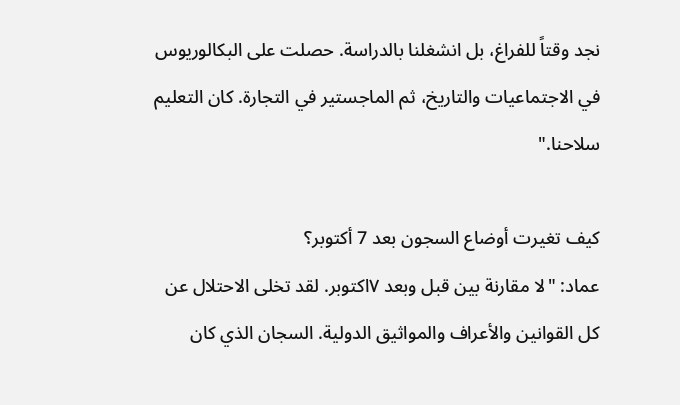نجد وقتاً للفراغ، بل انشغلنا بالدراسة. حصلت على البكالوريوس في الاجتماعيات والتاريخ، ثم الماجستير في التجارة. كان التعليم سلاحنا."

كيف تغيرت أوضاع السجون بعد 7 أكتوبر؟
عماد: "لا مقارنة بين قبل وبعد ٧اكتوبر. لقد تخلى الاحتلال عن كل القوانين والأعراف والمواثيق الدولية. السجان الذي كان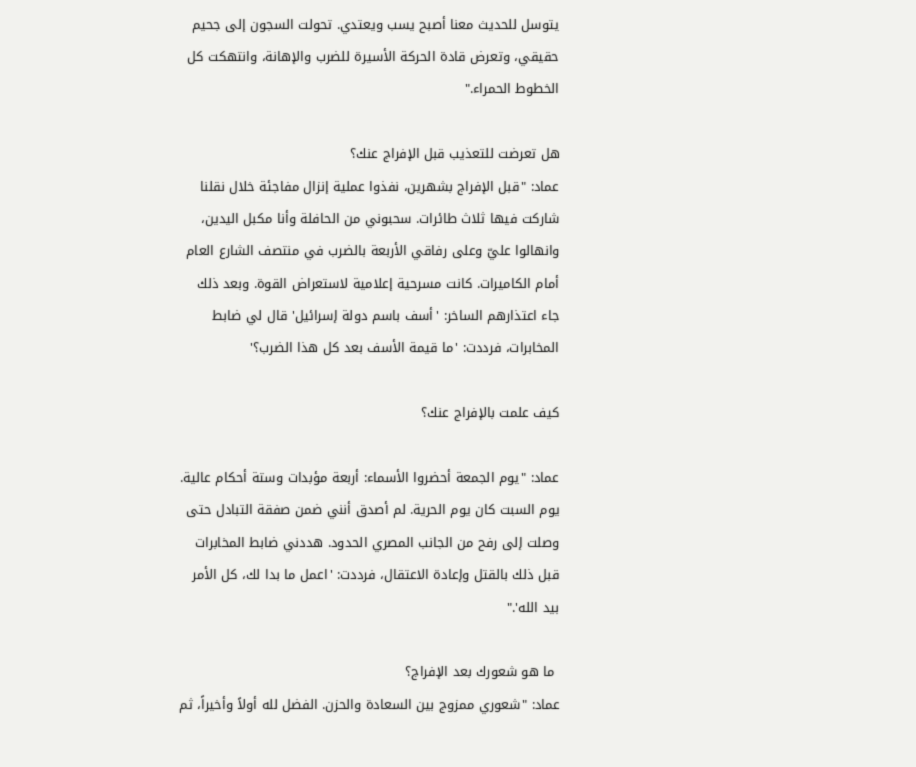يتوسل للحديث معنا أصبح يسب ويعتدي. تحولت السجون إلى جحيم حقيقي، وتعرض قادة الحركة الأسيرة للضرب والإهانة، وانتهكت كل الخطوط الحمراء."

هل تعرضت للتعذيب قبل الإفراج عنك؟
عماد: "قبل الإفراج بشهرين، نفذوا عملية إنزال مفاجئة خلال نقلنا شاركت فيها ثلاث طائرات. سحبوني من الحافلة وأنا مكبل اليدين، وانهالوا عليّ وعلى رفاقي الأربعة بالضرب في منتصف الشارع العام أمام الكاميرات. كانت مسرحية إعلامية لاستعراض القوة. وبعد ذلك جاء اعتذارهم الساخر: 'أسف باسم دولة إسرائيل' قال لي ضابط المخابرات، فرددت: 'ما قيمة الأسف بعد كل هذا الضرب؟'

كيف علمت بالإفراج عنك؟

عماد: "يوم الجمعة أحضروا الأسماء: أربعة مؤبدات وستة أحكام عالية. يوم السبت كان يوم الحرية. لم أصدق أنني ضمن صفقة التبادل حتى وصلت إلى رفح من الجانب المصري الحدود. هددني ضابط المخابرات قبل ذلك بالقتل وإعادة الاعتقال، فرددت: 'اعمل ما بدا لك، كل الأمر بيد الله'."

 ما هو شعورك بعد الإفراج؟
عماد: "شعوري ممزوج بين السعادة والحزن. الفضل لله أولاً وأخيراً، ثم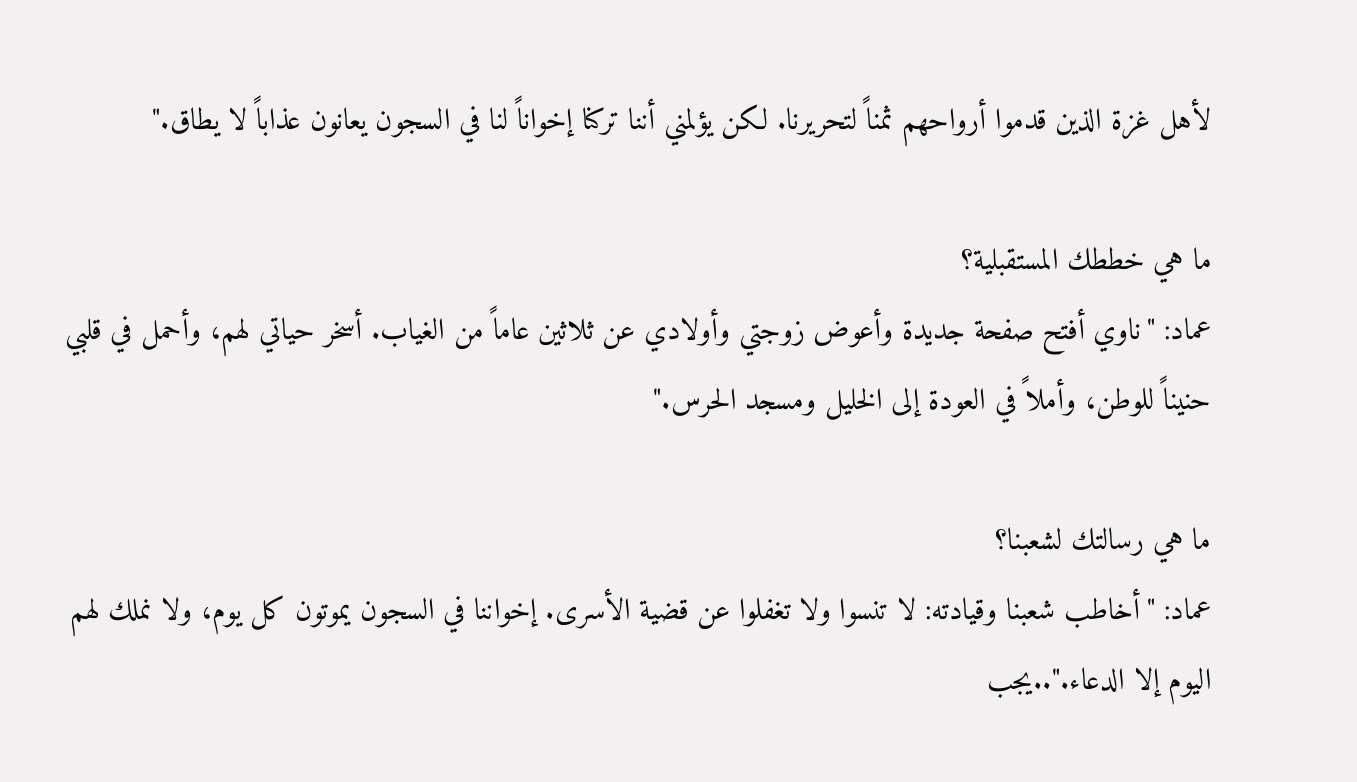لأهل غزة الذين قدموا أرواحهم ثمناً لتحريرنا. لكن يؤلمني أننا تركنا إخواناً لنا في السجون يعانون عذاباً لا يطاق."

ما هي خططك المستقبلية؟
عماد: "ناوي أفتح صفحة جديدة وأعوض زوجتي وأولادي عن ثلاثين عاماً من الغياب. أسخر حياتي لهم، وأحمل في قلبي حنيناً للوطن، وأملاً في العودة إلى الخليل ومسجد الحرس."

ما هي رسالتك لشعبنا؟
عماد: "أخاطب شعبنا وقيادته: لا تنسوا ولا تغفلوا عن قضية الأسرى. إخواننا في السجون يموتون كل يوم، ولا نملك لهم اليوم إلا الدعاء."..يجب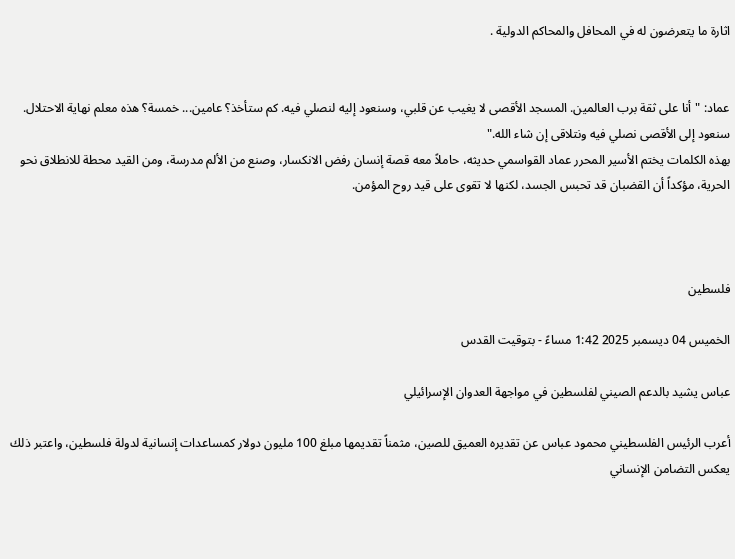اثارة ما يتعرضون له في المحافل والمحاكم الدولية .


عماد: "أنا على ثقة برب العالمين. المسجد الأقصى لا يغيب عن قلبي، وسنعود إليه لنصلي فيه. كم ستأخذ؟ عامين... خمسة؟ هذه معلم نهاية الاحتلال. سنعود إلى الأقصى نصلي فيه ونتلاقى إن شاء الله."
بهذه الكلمات يختم الأسير المحرر عماد القواسمي حديثه، حاملاً معه قصة إنسان رفض الانكسار، وصنع من الألم مدرسة، ومن القيد محطة للانطلاق نحو الحرية، مؤكداً أن القضبان قد تحبس الجسد، لكنها لا تقوى على قيد روح المؤمن.



فلسطين

الخميس 04 ديسمبر 2025 1:42 مساءً - بتوقيت القدس

عباس يشيد بالدعم الصيني لفلسطين في مواجهة العدوان الإسرائيلي

أعرب الرئيس الفلسطيني محمود عباس عن تقديره العميق للصين، مثمناً تقديمها مبلغ 100 مليون دولار كمساعدات إنسانية لدولة فلسطين، واعتبر ذلك يعكس التضامن الإنساني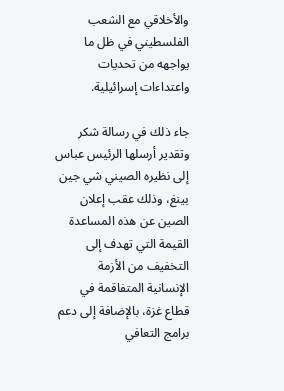والأخلاقي مع الشعب الفلسطيني في ظل ما يواجهه من تحديات واعتداءات إسرائيلية.

جاء ذلك في رسالة شكر وتقدير أرسلها الرئيس عباس إلى نظيره الصيني شي جين بينغ، وذلك عقب إعلان الصين عن هذه المساعدة القيمة التي تهدف إلى التخفيف من الأزمة الإنسانية المتفاقمة في قطاع غزة، بالإضافة إلى دعم برامج التعافي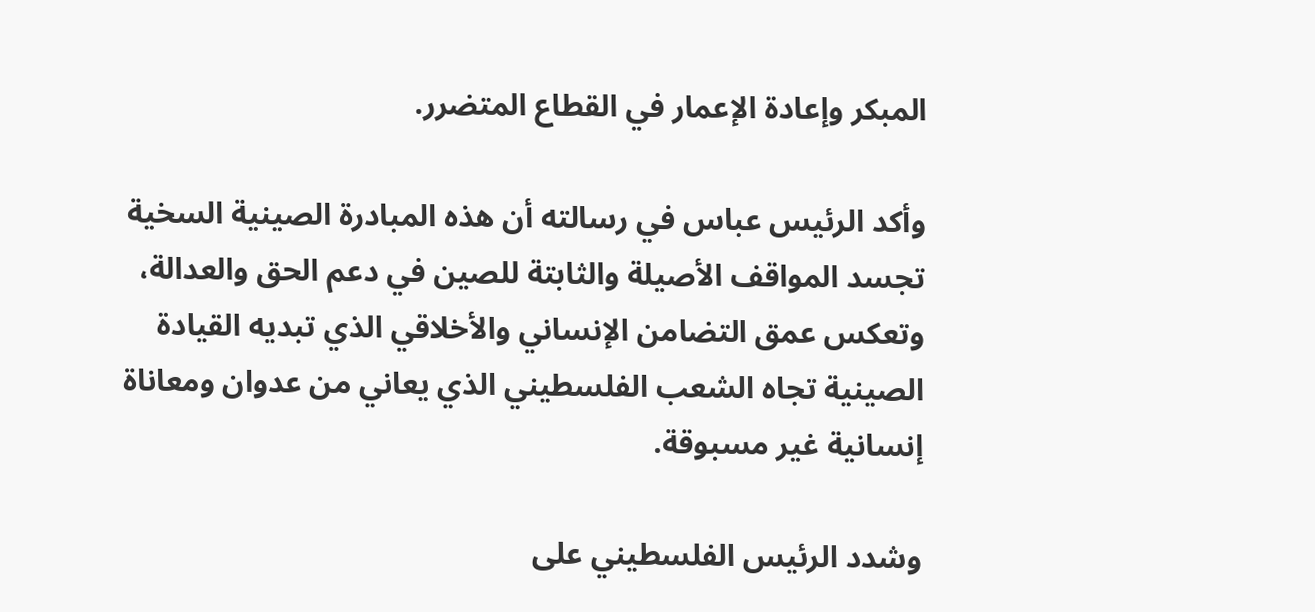المبكر وإعادة الإعمار في القطاع المتضرر.

وأكد الرئيس عباس في رسالته أن هذه المبادرة الصينية السخية تجسد المواقف الأصيلة والثابتة للصين في دعم الحق والعدالة، وتعكس عمق التضامن الإنساني والأخلاقي الذي تبديه القيادة الصينية تجاه الشعب الفلسطيني الذي يعاني من عدوان ومعاناة إنسانية غير مسبوقة.

وشدد الرئيس الفلسطيني على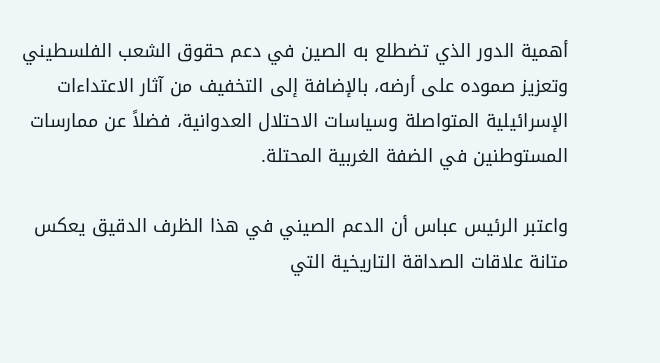أهمية الدور الذي تضطلع به الصين في دعم حقوق الشعب الفلسطيني وتعزيز صموده على أرضه، بالإضافة إلى التخفيف من آثار الاعتداءات الإسرائيلية المتواصلة وسياسات الاحتلال العدوانية، فضلاً عن ممارسات المستوطنين في الضفة الغربية المحتلة.

واعتبر الرئيس عباس أن الدعم الصيني في هذا الظرف الدقيق يعكس متانة علاقات الصداقة التاريخية التي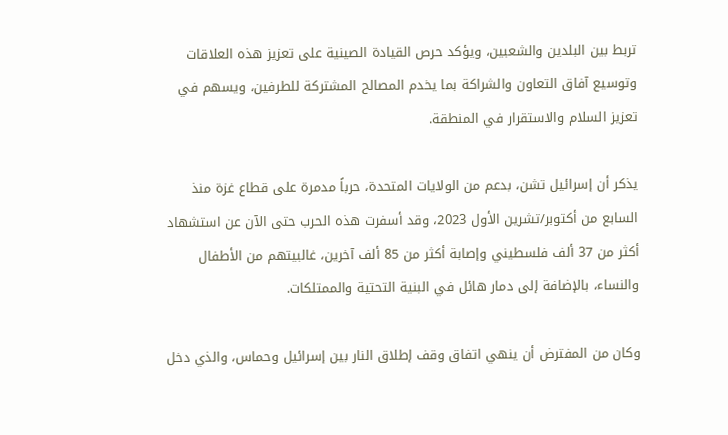تربط بين البلدين والشعبين، ويؤكد حرص القيادة الصينية على تعزيز هذه العلاقات وتوسيع آفاق التعاون والشراكة بما يخدم المصالح المشتركة للطرفين، ويسهم في تعزيز السلام والاستقرار في المنطقة.

يذكر أن إسرائيل تشن، بدعم من الولايات المتحدة، حرباً مدمرة على قطاع غزة منذ السابع من أكتوبر/تشرين الأول 2023، وقد أسفرت هذه الحرب حتى الآن عن استشهاد أكثر من 37 ألف فلسطيني وإصابة أكثر من 85 ألف آخرين، غالبيتهم من الأطفال والنساء، بالإضافة إلى دمار هائل في البنية التحتية والممتلكات.

وكان من المفترض أن ينهي اتفاق وقف إطلاق النار بين إسرائيل وحماس، والذي دخل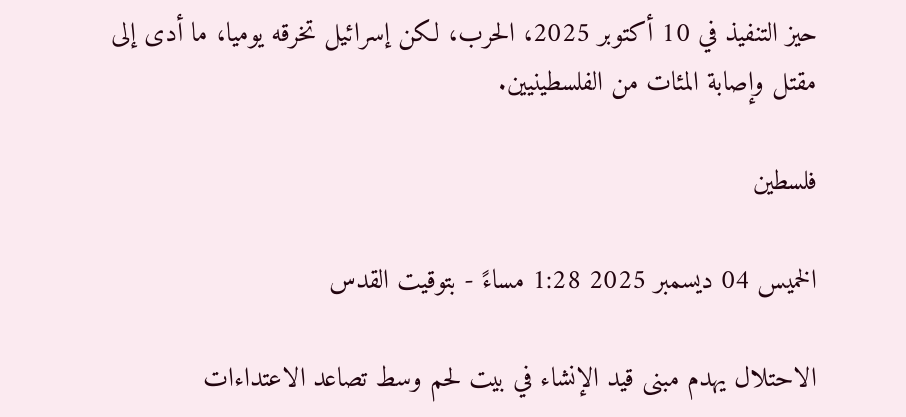حيز التنفيذ في 10 أكتوبر 2025، الحرب، لكن إسرائيل تخرقه يوميا، ما أدى إلى مقتل وإصابة المئات من الفلسطينيين.

فلسطين

الخميس 04 ديسمبر 2025 1:28 مساءً - بتوقيت القدس

الاحتلال يهدم مبنى قيد الإنشاء في بيت لحم وسط تصاعد الاعتداءات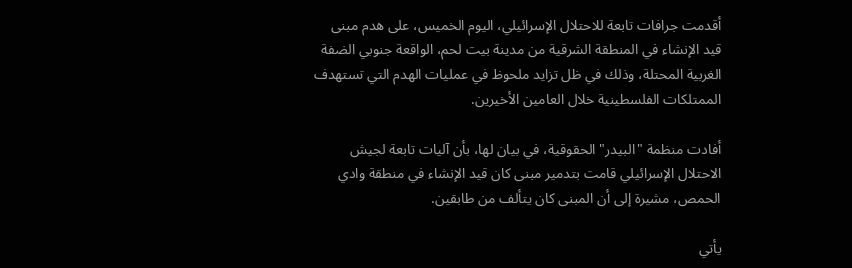أقدمت جرافات تابعة للاحتلال الإسرائيلي، اليوم الخميس، على هدم مبنى قيد الإنشاء في المنطقة الشرقية من مدينة بيت لحم، الواقعة جنوبي الضفة الغربية المحتلة، وذلك في ظل تزايد ملحوظ في عمليات الهدم التي تستهدف الممتلكات الفلسطينية خلال العامين الأخيرين.

أفادت منظمة "البيدر" الحقوقية، في بيان لها، بأن آليات تابعة لجيش الاحتلال الإسرائيلي قامت بتدمير مبنى كان قيد الإنشاء في منطقة وادي الحمص، مشيرة إلى أن المبنى كان يتألف من طابقين.

يأتي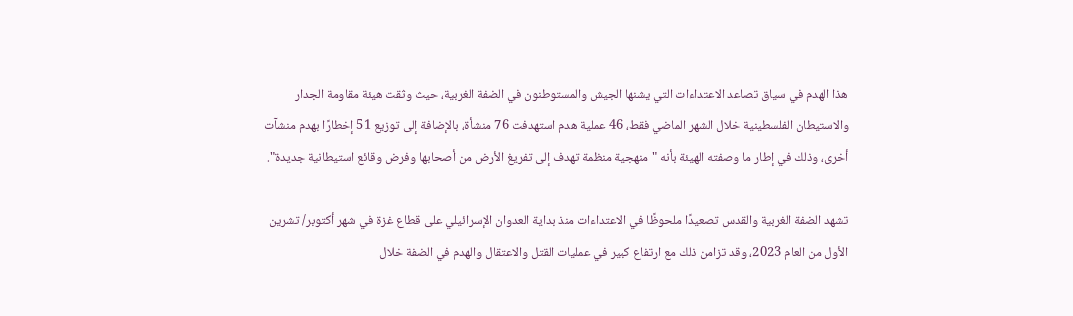هذا الهدم في سياق تصاعد الاعتداءات التي يشنها الجيش والمستوطنون في الضفة الغربية، حيث وثقت هيئة مقاومة الجدار والاستيطان الفلسطينية خلال الشهر الماضي فقط، 46 عملية هدم استهدفت 76 منشأة، بالإضافة إلى توزيع 51 إخطارًا بهدم منشآت أخرى، وذلك في إطار ما وصفته الهيئة بأنه "منهجية منظمة تهدف إلى تفريغ الأرض من أصحابها وفرض وقائع استيطانية جديدة".

تشهد الضفة الغربية والقدس تصعيدًا ملحوظًا في الاعتداءات منذ بداية العدوان الإسرائيلي على قطاع غزة في شهر أكتوبر/ تشرين الأول من العام 2023، وقد تزامن ذلك مع ارتفاع كبير في عمليات القتل والاعتقال والهدم في الضفة خلال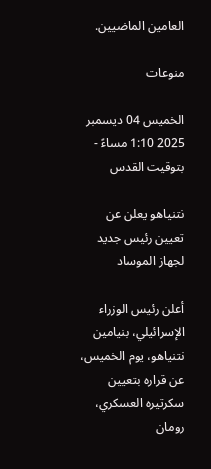العامين الماضيين.

منوعات

الخميس 04 ديسمبر 2025 1:10 مساءً - بتوقيت القدس

نتنياهو يعلن عن تعيين رئيس جديد لجهاز الموساد

أعلن رئيس الوزراء الإسرائيلي، بنيامين نتنياهو، يوم الخميس، عن قراره بتعيين سكرتيره العسكري، رومان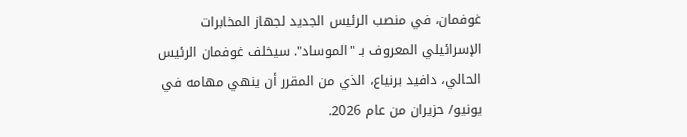غوفمان، في منصب الرئيس الجديد لجهاز المخابرات الإسرائيلي المعروف بـ "الموساد". سيخلف غوفمان الرئيس الحالي، دافيد برنياع، الذي من المقرر أن ينهي مهامه في يونيو/ حزيران من عام 2026.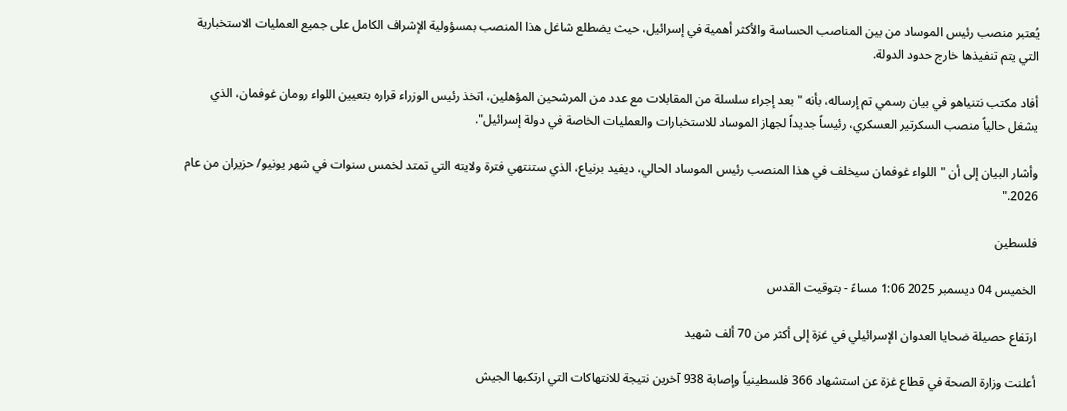يُعتبر منصب رئيس الموساد من بين المناصب الحساسة والأكثر أهمية في إسرائيل، حيث يضطلع شاغل هذا المنصب بمسؤولية الإشراف الكامل على جميع العمليات الاستخبارية التي يتم تنفيذها خارج حدود الدولة.

أفاد مكتب نتنياهو في بيان رسمي تم إرساله، بأنه "بعد إجراء سلسلة من المقابلات مع عدد من المرشحين المؤهلين، اتخذ رئيس الوزراء قراره بتعيين اللواء رومان غوفمان، الذي يشغل حالياً منصب السكرتير العسكري، رئيساً جديداً لجهاز الموساد للاستخبارات والعمليات الخاصة في دولة إسرائيل".

وأشار البيان إلى أن "اللواء غوفمان سيخلف في هذا المنصب رئيس الموساد الحالي، ديفيد برنياع، الذي ستنتهي فترة ولايته التي تمتد لخمس سنوات في شهر يونيو/ حزيران من عام 2026."

فلسطين

الخميس 04 ديسمبر 2025 1:06 مساءً - بتوقيت القدس

ارتفاع حصيلة ضحايا العدوان الإسرائيلي في غزة إلى أكثر من 70 ألف شهيد

أعلنت وزارة الصحة في قطاع غزة عن استشهاد 366 فلسطينياً وإصابة 938 آخرين نتيجة للانتهاكات التي ارتكبها الجيش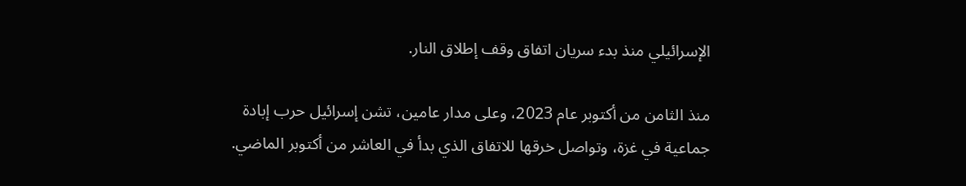الإسرائيلي منذ بدء سريان اتفاق وقف إطلاق النار.

منذ الثامن من أكتوبر عام 2023، وعلى مدار عامين، تشن إسرائيل حرب إبادة جماعية في غزة، وتواصل خرقها للاتفاق الذي بدأ في العاشر من أكتوبر الماضي.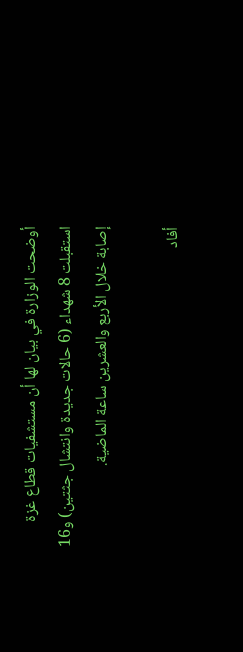أوضحت الوزارة في بيان لها أن مستشفيات قطاع غزة استقبلت 8 شهداء (6 حالات جديدة وانتشال جثتين) و16 إصابة خلال الأربع والعشرين ساعة الماضية.

أفاد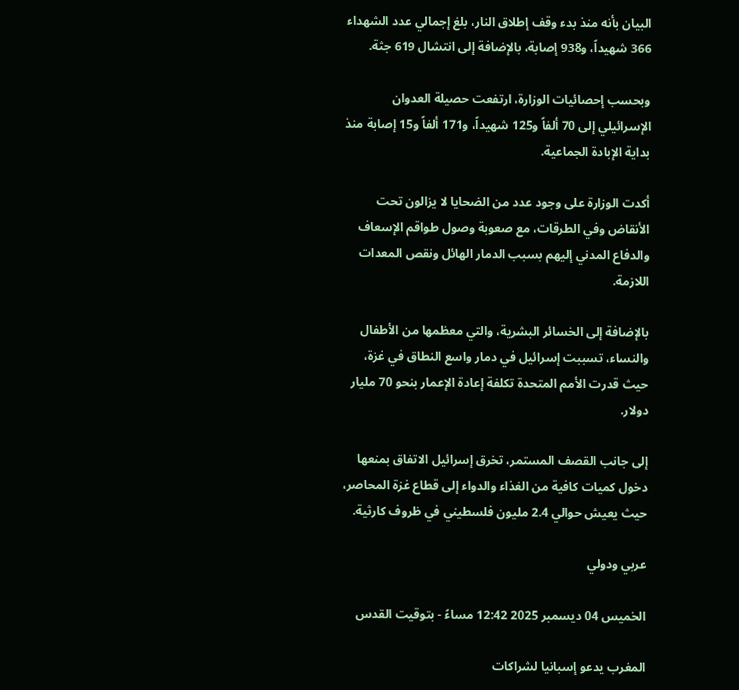البيان بأنه منذ بدء وقف إطلاق النار، بلغ إجمالي عدد الشهداء 366 شهيداً، و938 إصابة، بالإضافة إلى انتشال 619 جثة.

وبحسب إحصائيات الوزارة، ارتفعت حصيلة العدوان الإسرائيلي إلى 70 ألفاً و125 شهيداً، و171 ألفاً و15 إصابة منذ بداية الإبادة الجماعية.

أكدت الوزارة على وجود عدد من الضحايا لا يزالون تحت الأنقاض وفي الطرقات، مع صعوبة وصول طواقم الإسعاف والدفاع المدني إليهم بسبب الدمار الهائل ونقص المعدات اللازمة.

بالإضافة إلى الخسائر البشرية، والتي معظمها من الأطفال والنساء، تسببت إسرائيل في دمار واسع النطاق في غزة، حيث قدرت الأمم المتحدة تكلفة إعادة الإعمار بنحو 70 مليار دولار.

إلى جانب القصف المستمر، تخرق إسرائيل الاتفاق بمنعها دخول كميات كافية من الغذاء والدواء إلى قطاع غزة المحاصر، حيث يعيش حوالي 2.4 مليون فلسطيني في ظروف كارثية.

عربي ودولي

الخميس 04 ديسمبر 2025 12:42 مساءً - بتوقيت القدس

المغرب يدعو إسبانيا لشراكات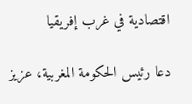اقتصادية في غرب إفريقيا

دعا رئيس الحكومة المغربية، عزيز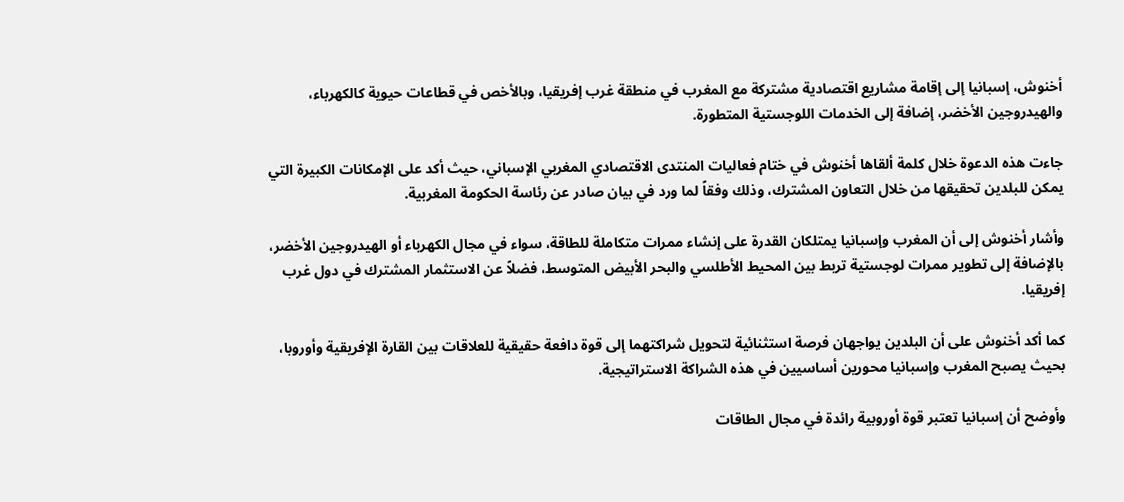أخنوش، إسبانيا إلى إقامة مشاريع اقتصادية مشتركة مع المغرب في منطقة غرب إفريقيا، وبالأخص في قطاعات حيوية كالكهرباء، والهيدروجين الأخضر، إضافة إلى الخدمات اللوجستية المتطورة.

جاءت هذه الدعوة خلال كلمة ألقاها أخنوش في ختام فعاليات المنتدى الاقتصادي المغربي الإسباني، حيث أكد على الإمكانات الكبيرة التي يمكن للبلدين تحقيقها من خلال التعاون المشترك، وذلك وفقاً لما ورد في بيان صادر عن رئاسة الحكومة المغربية.

وأشار أخنوش إلى أن المغرب وإسبانيا يمتلكان القدرة على إنشاء ممرات متكاملة للطاقة، سواء في مجال الكهرباء أو الهيدروجين الأخضر، بالإضافة إلى تطوير ممرات لوجستية تربط بين المحيط الأطلسي والبحر الأبيض المتوسط، فضلاً عن الاستثمار المشترك في دول غرب إفريقيا.

كما أكد أخنوش على أن البلدين يواجهان فرصة استثنائية لتحويل شراكتهما إلى قوة دافعة حقيقية للعلاقات بين القارة الإفريقية وأوروبا، بحيث يصبح المغرب وإسبانيا محورين أساسيين في هذه الشراكة الاستراتيجية.

وأوضح أن إسبانيا تعتبر قوة أوروبية رائدة في مجال الطاقات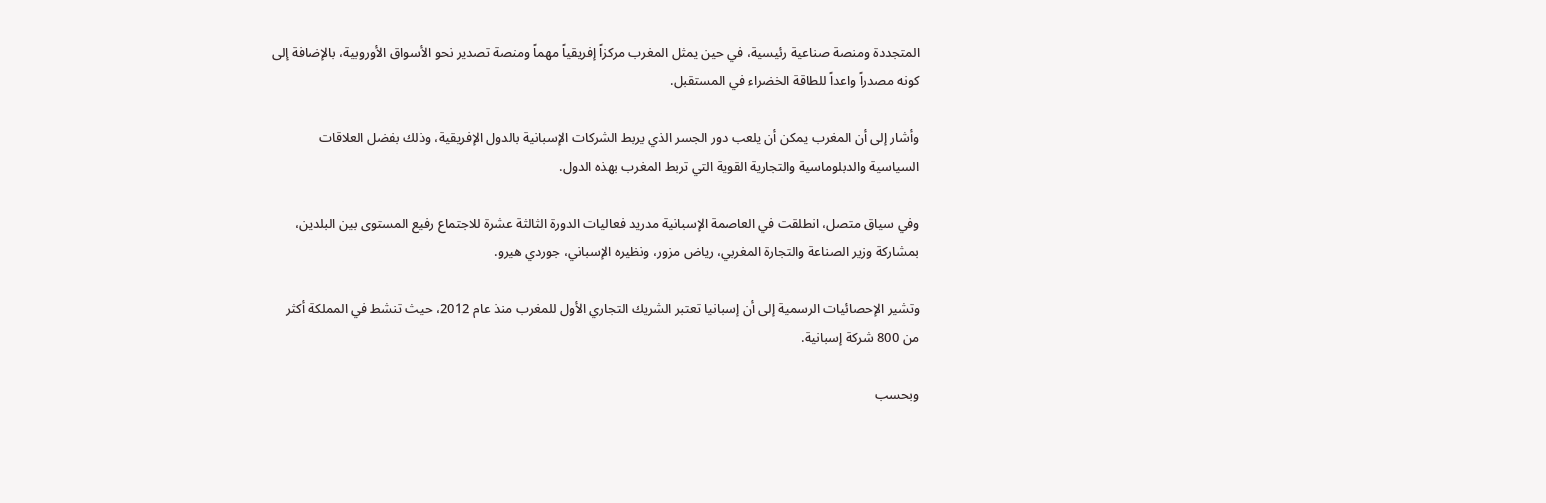المتجددة ومنصة صناعية رئيسية، في حين يمثل المغرب مركزاً إفريقياً مهماً ومنصة تصدير نحو الأسواق الأوروبية، بالإضافة إلى كونه مصدراً واعداً للطاقة الخضراء في المستقبل.

وأشار إلى أن المغرب يمكن أن يلعب دور الجسر الذي يربط الشركات الإسبانية بالدول الإفريقية، وذلك بفضل العلاقات السياسية والدبلوماسية والتجارية القوية التي تربط المغرب بهذه الدول.

وفي سياق متصل، انطلقت في العاصمة الإسبانية مدريد فعاليات الدورة الثالثة عشرة للاجتماع رفيع المستوى بين البلدين، بمشاركة وزير الصناعة والتجارة المغربي، رياض مزور، ونظيره الإسباني، جوردي هيرو.

وتشير الإحصائيات الرسمية إلى أن إسبانيا تعتبر الشريك التجاري الأول للمغرب منذ عام 2012، حيث تنشط في المملكة أكثر من 800 شركة إسبانية.

وبحسب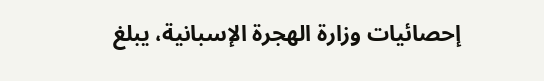إحصائيات وزارة الهجرة الإسبانية، يبلغ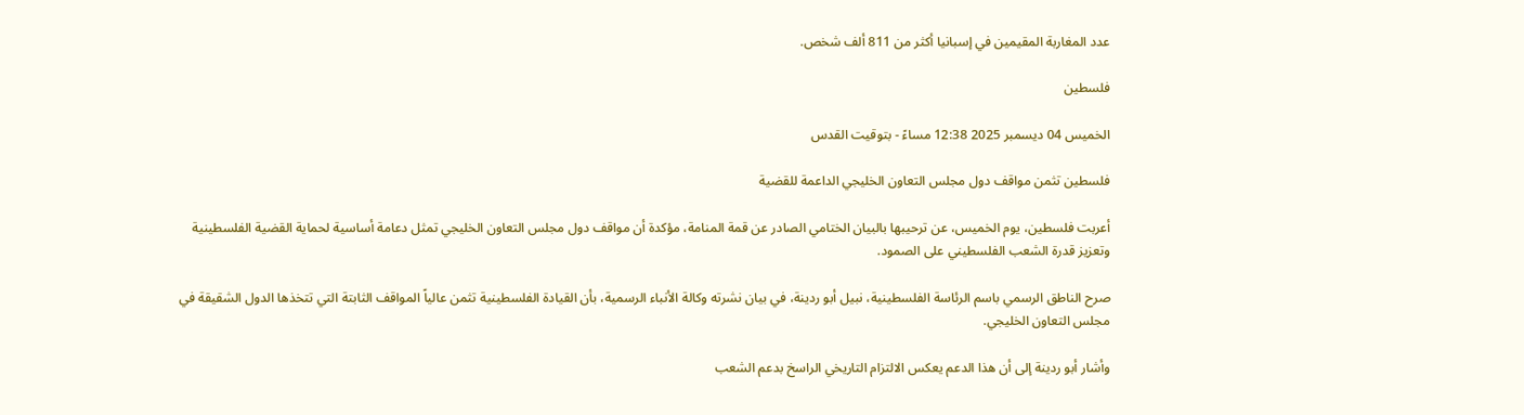عدد المغاربة المقيمين في إسبانيا أكثر من 811 ألف شخص.

فلسطين

الخميس 04 ديسمبر 2025 12:38 مساءً - بتوقيت القدس

فلسطين تثمن مواقف دول مجلس التعاون الخليجي الداعمة للقضية

أعربت فلسطين، يوم الخميس، عن ترحيبها بالبيان الختامي الصادر عن قمة المنامة، مؤكدة أن مواقف دول مجلس التعاون الخليجي تمثل دعامة أساسية لحماية القضية الفلسطينية وتعزيز قدرة الشعب الفلسطيني على الصمود.

صرح الناطق الرسمي باسم الرئاسة الفلسطينية، نبيل أبو ردينة، في بيان نشرته وكالة الأنباء الرسمية، بأن القيادة الفلسطينية تثمن عالياً المواقف الثابتة التي تتخذها الدول الشقيقة في مجلس التعاون الخليجي.

وأشار أبو ردينة إلى أن هذا الدعم يعكس الالتزام التاريخي الراسخ بدعم الشعب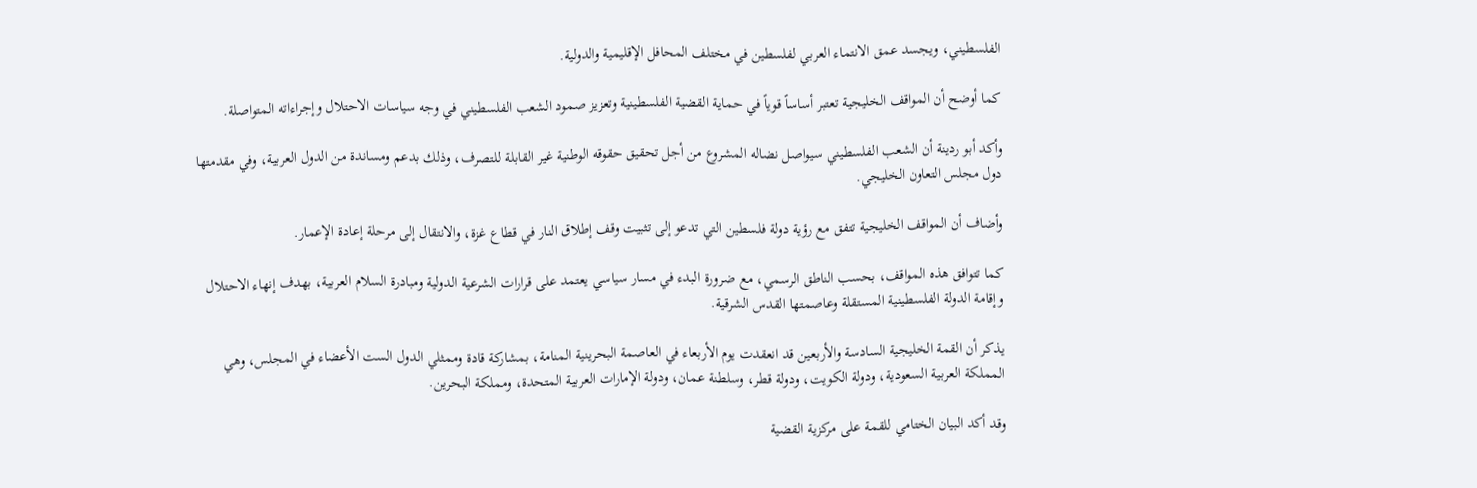الفلسطيني، ويجسد عمق الانتماء العربي لفلسطين في مختلف المحافل الإقليمية والدولية.

كما أوضح أن المواقف الخليجية تعتبر أساساً قوياً في حماية القضية الفلسطينية وتعزيز صمود الشعب الفلسطيني في وجه سياسات الاحتلال وإجراءاته المتواصلة.

وأكد أبو ردينة أن الشعب الفلسطيني سيواصل نضاله المشروع من أجل تحقيق حقوقه الوطنية غير القابلة للتصرف، وذلك بدعم ومساندة من الدول العربية، وفي مقدمتها دول مجلس التعاون الخليجي.

وأضاف أن المواقف الخليجية تتفق مع رؤية دولة فلسطين التي تدعو إلى تثبيت وقف إطلاق النار في قطاع غزة، والانتقال إلى مرحلة إعادة الإعمار.

كما تتوافق هذه المواقف، بحسب الناطق الرسمي، مع ضرورة البدء في مسار سياسي يعتمد على قرارات الشرعية الدولية ومبادرة السلام العربية، بهدف إنهاء الاحتلال وإقامة الدولة الفلسطينية المستقلة وعاصمتها القدس الشرقية.

يذكر أن القمة الخليجية السادسة والأربعين قد انعقدت يوم الأربعاء في العاصمة البحرينية المنامة، بمشاركة قادة وممثلي الدول الست الأعضاء في المجلس، وهي المملكة العربية السعودية، ودولة الكويت، ودولة قطر، وسلطنة عمان، ودولة الإمارات العربية المتحدة، ومملكة البحرين.

وقد أكد البيان الختامي للقمة على مركزية القضية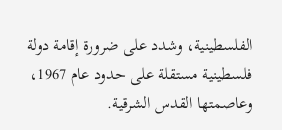الفلسطينية، وشدد على ضرورة إقامة دولة فلسطينية مستقلة على حدود عام 1967، وعاصمتها القدس الشرقية.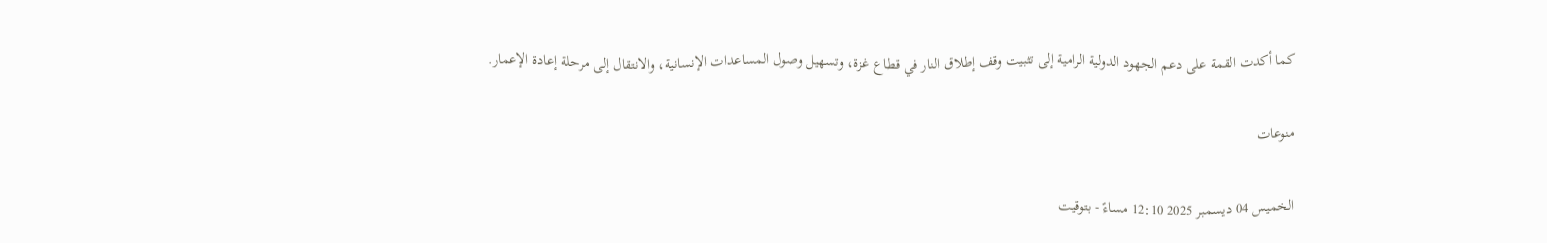كما أكدت القمة على دعم الجهود الدولية الرامية إلى تثبيت وقف إطلاق النار في قطاع غزة، وتسهيل وصول المساعدات الإنسانية، والانتقال إلى مرحلة إعادة الإعمار.

منوعات

الخميس 04 ديسمبر 2025 12:10 مساءً - بتوقيت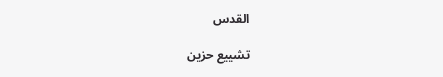القدس

تشييع حزين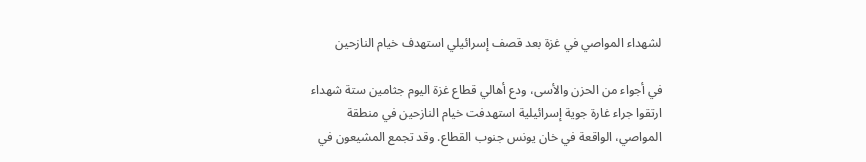لشهداء المواصي في غزة بعد قصف إسرائيلي استهدف خيام النازحين

في أجواء من الحزن والأسى، ودع أهالي قطاع غزة اليوم جثامين ستة شهداء ارتقوا جراء غارة جوية إسرائيلية استهدفت خيام النازحين في منطقة المواصي، الواقعة في خان يونس جنوب القطاع. وقد تجمع المشيعون في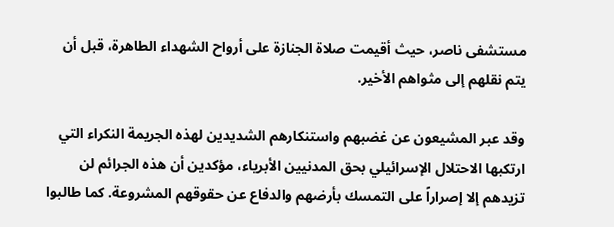مستشفى ناصر، حيث أقيمت صلاة الجنازة على أرواح الشهداء الطاهرة، قبل أن يتم نقلهم إلى مثواهم الأخير.

وقد عبر المشيعون عن غضبهم واستنكارهم الشديدين لهذه الجريمة النكراء التي ارتكبها الاحتلال الإسرائيلي بحق المدنيين الأبرياء، مؤكدين أن هذه الجرائم لن تزيدهم إلا إصراراً على التمسك بأرضهم والدفاع عن حقوقهم المشروعة. كما طالبوا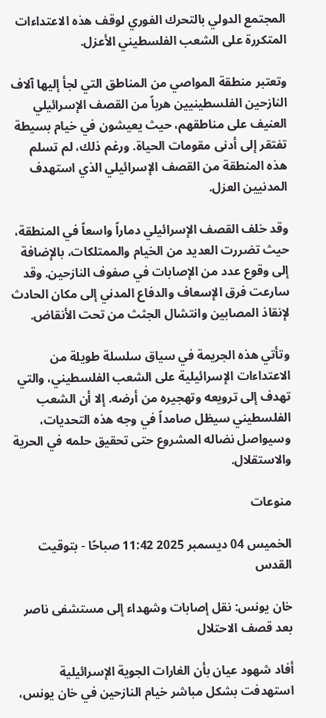المجتمع الدولي بالتحرك الفوري لوقف هذه الاعتداءات المتكررة على الشعب الفلسطيني الأعزل.

وتعتبر منطقة المواصي من المناطق التي لجأ إليها آلاف النازحين الفلسطينيين هرباً من القصف الإسرائيلي العنيف على مناطقهم، حيث يعيشون في خيام بسيطة تفتقر إلى أدنى مقومات الحياة. ورغم ذلك، لم تسلم هذه المنطقة من القصف الإسرائيلي الذي استهدف المدنيين العزل.

وقد خلف القصف الإسرائيلي دماراً واسعاً في المنطقة، حيث تضررت العديد من الخيام والممتلكات، بالإضافة إلى وقوع عدد من الإصابات في صفوف النازحين. وقد سارعت فرق الإسعاف والدفاع المدني إلى مكان الحادث لإنقاذ المصابين وانتشال الجثث من تحت الأنقاض.

وتأتي هذه الجريمة في سياق سلسلة طويلة من الاعتداءات الإسرائيلية على الشعب الفلسطيني، والتي تهدف إلى ترويعه وتهجيره من أرضه. إلا أن الشعب الفلسطيني سيظل صامداً في وجه هذه التحديات، وسيواصل نضاله المشروع حتى تحقيق حلمه في الحرية والاستقلال.

منوعات

الخميس 04 ديسمبر 2025 11:42 صباحًا - بتوقيت القدس

خان يونس: نقل إصابات وشهداء إلى مستشفى ناصر بعد قصف الاحتلال

أفاد شهود عيان بأن الغارات الجوية الإسرائيلية استهدفت بشكل مباشر خيام النازحين في خان يونس،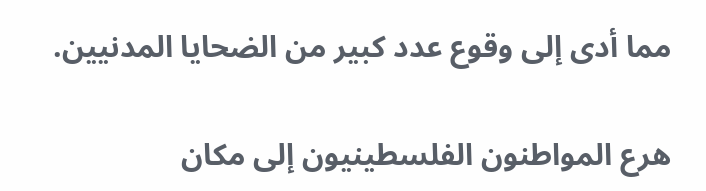مما أدى إلى وقوع عدد كبير من الضحايا المدنيين.

هرع المواطنون الفلسطينيون إلى مكان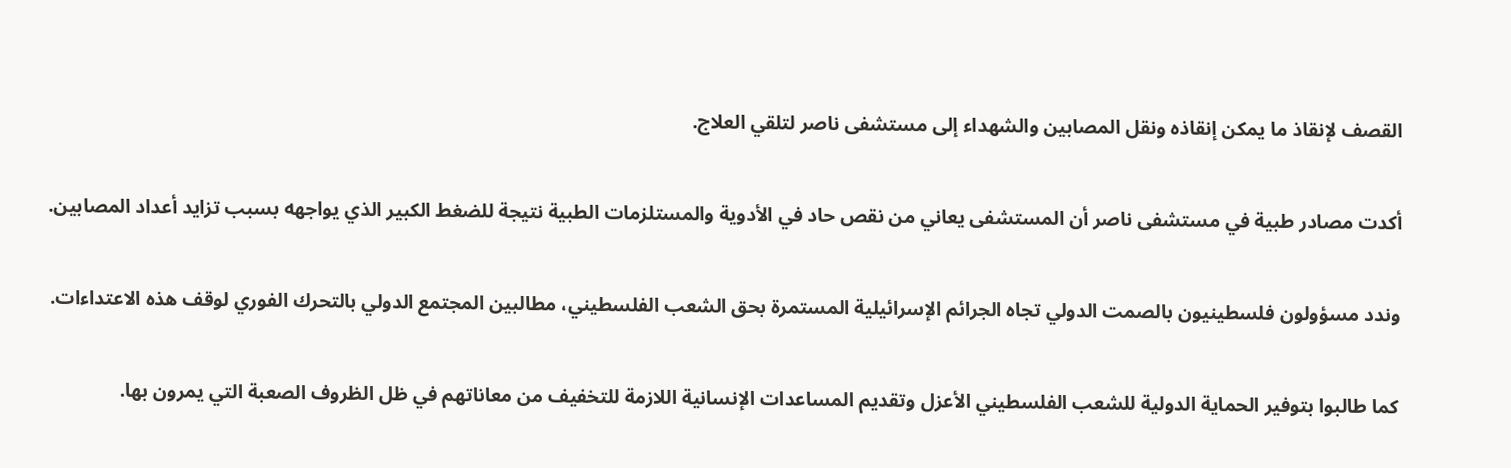القصف لإنقاذ ما يمكن إنقاذه ونقل المصابين والشهداء إلى مستشفى ناصر لتلقي العلاج.

أكدت مصادر طبية في مستشفى ناصر أن المستشفى يعاني من نقص حاد في الأدوية والمستلزمات الطبية نتيجة للضغط الكبير الذي يواجهه بسبب تزايد أعداد المصابين.

وندد مسؤولون فلسطينيون بالصمت الدولي تجاه الجرائم الإسرائيلية المستمرة بحق الشعب الفلسطيني، مطالبين المجتمع الدولي بالتحرك الفوري لوقف هذه الاعتداءات.

كما طالبوا بتوفير الحماية الدولية للشعب الفلسطيني الأعزل وتقديم المساعدات الإنسانية اللازمة للتخفيف من معاناتهم في ظل الظروف الصعبة التي يمرون بها.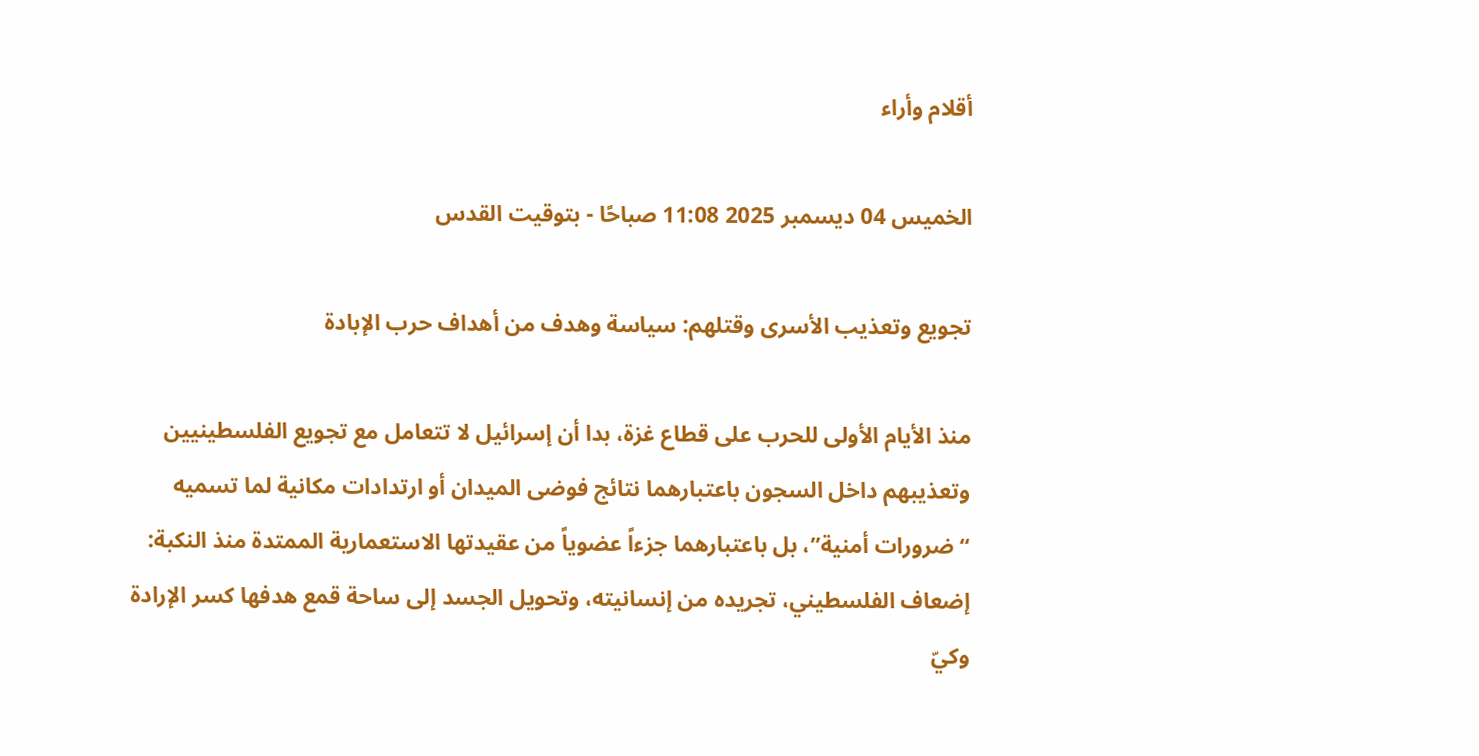أقلام وأراء

الخميس 04 ديسمبر 2025 11:08 صباحًا - بتوقيت القدس

تجويع وتعذيب الأسرى وقتلهم: سياسة وهدف من أهداف حرب الإبادة

منذ الأيام الأولى للحرب على قطاع غزة، بدا أن إسرائيل لا تتعامل مع تجويع الفلسطينيين وتعذيبهم داخل السجون باعتبارهما نتائج فوضى الميدان أو ارتدادات مكانية لما تسميه “ضرورات أمنية”، بل باعتبارهما جزءاً عضوياً من عقيدتها الاستعمارية الممتدة منذ النكبة: إضعاف الفلسطيني، تجريده من إنسانيته، وتحويل الجسد إلى ساحة قمع هدفها كسر الإرادة وكيّ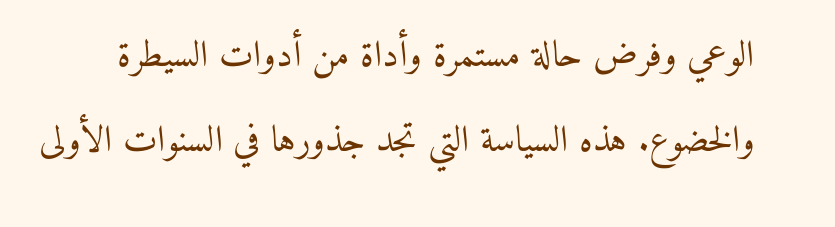الوعي وفرض حالة مستمرة وأداة من أدوات السيطرة والخضوع. هذه السياسة التي تجد جذورها في السنوات الأولى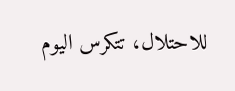للاحتلال، تتكرس اليوم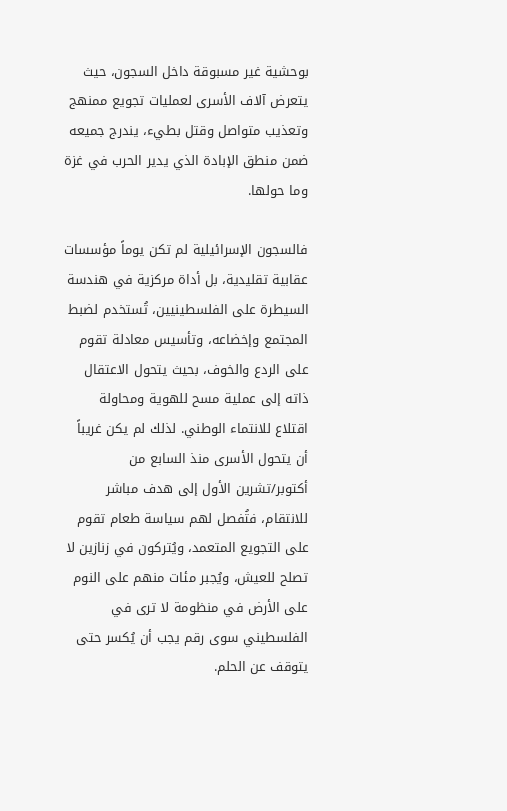بوحشية غير مسبوقة داخل السجون، حيث يتعرض آلاف الأسرى لعمليات تجويع ممنهج وتعذيب متواصل وقتل بطيء، يندرج جميعه ضمن منطق الإبادة الذي يدير الحرب في غزة وما حولها.

فالسجون الإسرائيلية لم تكن يوماً مؤسسات عقابية تقليدية، بل أداة مركزية في هندسة السيطرة على الفلسطينيين، تُستخدم لضبط المجتمع وإخضاعه، وتأسيس معادلة تقوم على الردع والخوف، بحيث يتحول الاعتقال ذاته إلى عملية مسح للهوية ومحاولة اقتلاع للانتماء الوطني. لذلك لم يكن غريباً أن يتحول الأسرى منذ السابع من أكتوبر/تشرين الأول إلى هدف مباشر للانتقام، فتُفصل لهم سياسة طعام تقوم على التجويع المتعمد، ويُتركون في زنازين لا تصلح للعيش، ويُجبر مئات منهم على النوم على الأرض في منظومة لا ترى في الفلسطيني سوى رقم يجب أن يُكسر حتى يتوقف عن الحلم.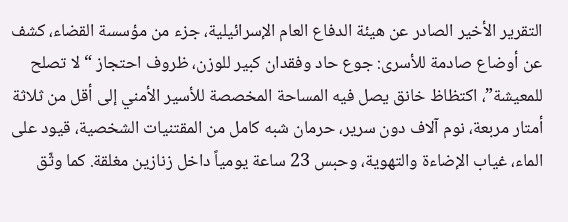التقرير الأخير الصادر عن هيئة الدفاع العام الإسرائيلية، جزء من مؤسسة القضاء، كشف عن أوضاع صادمة للأسرى: جوع حاد وفقدان كبير للوزن، ظروف احتجاز “لا تصلح للمعيشة”، اكتظاظ خانق يصل فيه المساحة المخصصة للأسير الأمني إلى أقل من ثلاثة أمتار مربعة، نوم آلاف دون سرير، حرمان شبه كامل من المقتنيات الشخصية، قيود على الماء، غياب الإضاءة والتهوية، وحبس 23 ساعة يومياً داخل زنازين مغلقة. كما وثّق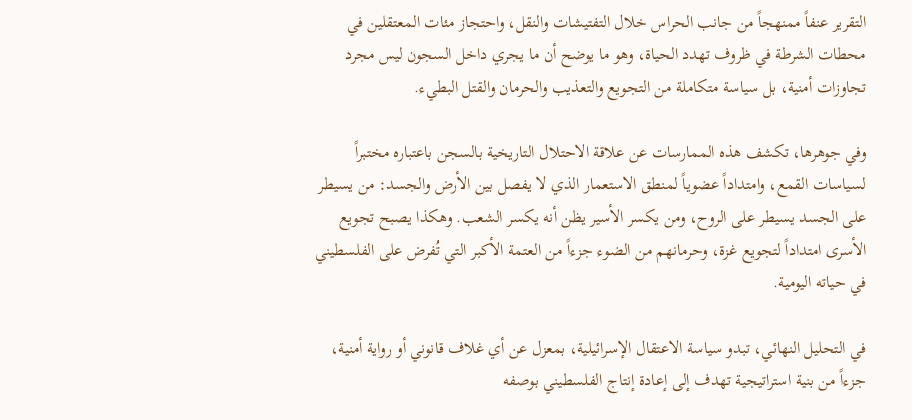التقرير عنفاً ممنهجاً من جانب الحراس خلال التفتيشات والنقل، واحتجاز مئات المعتقلين في محطات الشرطة في ظروف تهدد الحياة، وهو ما يوضح أن ما يجري داخل السجون ليس مجرد تجاوزات أمنية، بل سياسة متكاملة من التجويع والتعذيب والحرمان والقتل البطيء.

وفي جوهرها، تكشف هذه الممارسات عن علاقة الاحتلال التاريخية بالسجن باعتباره مختبراً لسياسات القمع، وامتداداً عضوياً لمنطق الاستعمار الذي لا يفصل بين الأرض والجسد: من يسيطر على الجسد يسيطر على الروح، ومن يكسر الأسير يظن أنه يكسر الشعب. وهكذا يصبح تجويع الأسرى امتداداً لتجويع غزة، وحرمانهم من الضوء جزءاً من العتمة الأكبر التي تُفرض على الفلسطيني في حياته اليومية.

في التحليل النهائي، تبدو سياسة الاعتقال الإسرائيلية، بمعزل عن أي غلاف قانوني أو رواية أمنية، جزءاً من بنية استراتيجية تهدف إلى إعادة إنتاج الفلسطيني بوصفه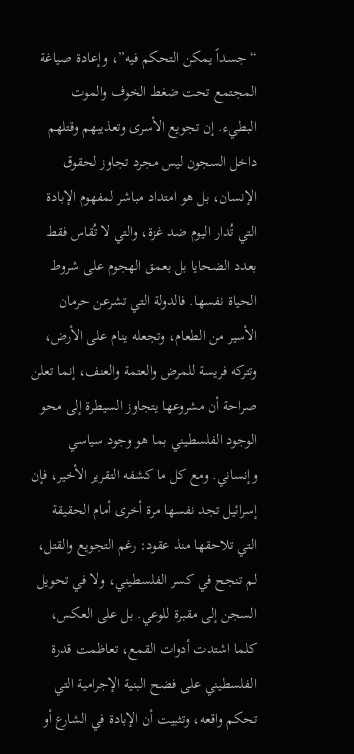“جسداً يمكن التحكم فيه”، وإعادة صياغة المجتمع تحت ضغط الخوف والموت البطيء. إن تجويع الأسرى وتعذيبهم وقتلهم داخل السجون ليس مجرد تجاوز لحقوق الإنسان، بل هو امتداد مباشر لمفهوم الإبادة التي تُدار اليوم ضد غزة، والتي لا تُقاس فقط بعدد الضحايا بل بعمق الهجوم على شروط الحياة نفسها. فالدولة التي تشرعن حرمان الأسير من الطعام، وتجعله ينام على الأرض، وتتركه فريسة للمرض والعتمة والعنف، إنما تعلن صراحة أن مشروعها يتجاوز السيطرة إلى محو الوجود الفلسطيني بما هو وجود سياسي وإنساني. ومع كل ما كشفه التقرير الأخير، فإن إسرائيل تجد نفسها مرة أخرى أمام الحقيقة التي تلاحقها منذ عقود: رغم التجويع والقتل، لم تنجح في كسر الفلسطيني، ولا في تحويل السجن إلى مقبرة للوعي. بل على العكس، كلما اشتدت أدوات القمع، تعاظمت قدرة الفلسطيني على فضح البنية الإجرامية التي تحكم واقعه، وتثبيت أن الإبادة في الشارع أو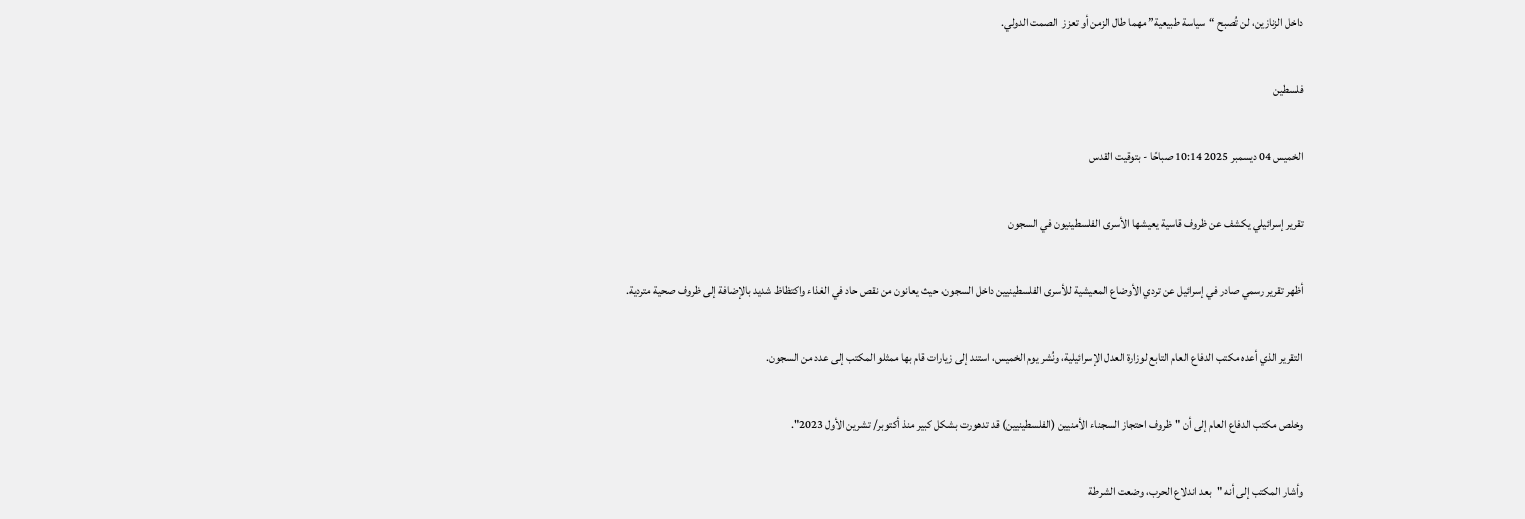داخل الزنازين، لن تُصبح “سياسة طبيعية” مهما طال الزمن أو تعزز  الصمت الدولي.

فلسطين

الخميس 04 ديسمبر 2025 10:14 صباحًا - بتوقيت القدس

تقرير إسرائيلي يكشف عن ظروف قاسية يعيشها الأسرى الفلسطينيون في السجون

أظهر تقرير رسمي صادر في إسرائيل عن تردي الأوضاع المعيشية للأسرى الفلسطينيين داخل السجون، حيث يعانون من نقص حاد في الغذاء واكتظاظ شديد بالإضافة إلى ظروف صحية متردية.

التقرير الذي أعده مكتب الدفاع العام التابع لوزارة العدل الإسرائيلية، ونُشر يوم الخميس، استند إلى زيارات قام بها ممثلو المكتب إلى عدد من السجون.

وخلص مكتب الدفاع العام إلى أن "ظروف احتجاز السجناء الأمنيين (الفلسطينيين) قد تدهورت بشكل كبير منذ أكتوبر/ تشرين الأول 2023".

وأشار المكتب إلى أنه "بعد اندلاع الحرب، وضعت الشرطة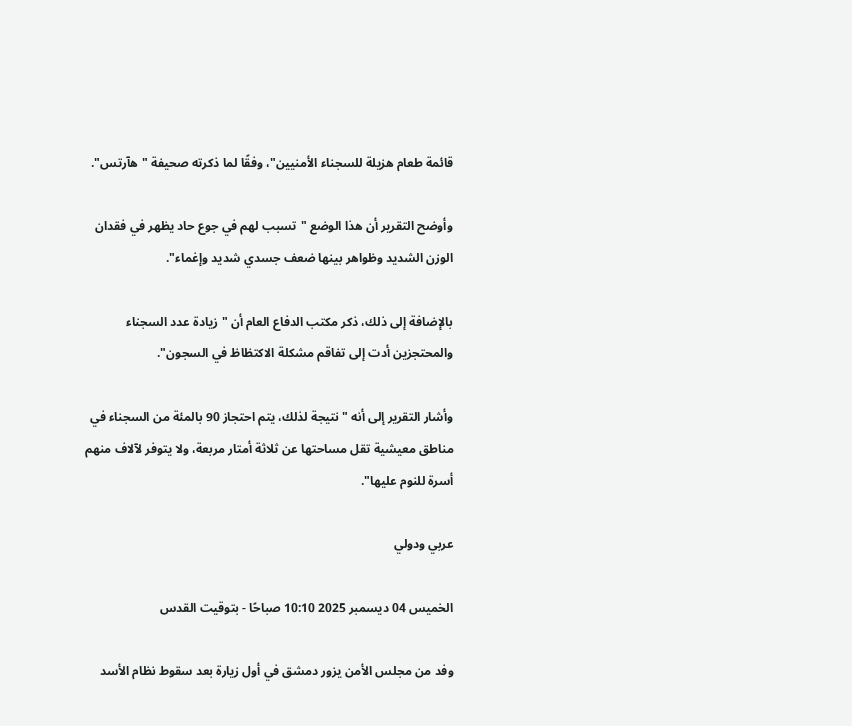قائمة طعام هزيلة للسجناء الأمنيين"، وفقًا لما ذكرته صحيفة "هآرتس".

وأوضح التقرير أن هذا الوضع "تسبب لهم في جوع حاد يظهر في فقدان الوزن الشديد وظواهر بينها ضعف جسدي شديد وإغماء".

بالإضافة إلى ذلك، ذكر مكتب الدفاع العام أن "زيادة عدد السجناء والمحتجزين أدت إلى تفاقم مشكلة الاكتظاظ في السجون".

وأشار التقرير إلى أنه "نتيجة لذلك، يتم احتجاز 90 بالمئة من السجناء في مناطق معيشية تقل مساحتها عن ثلاثة أمتار مربعة، ولا يتوفر لآلاف منهم أسرة للنوم عليها".

عربي ودولي

الخميس 04 ديسمبر 2025 10:10 صباحًا - بتوقيت القدس

وفد من مجلس الأمن يزور دمشق في أول زيارة بعد سقوط نظام الأسد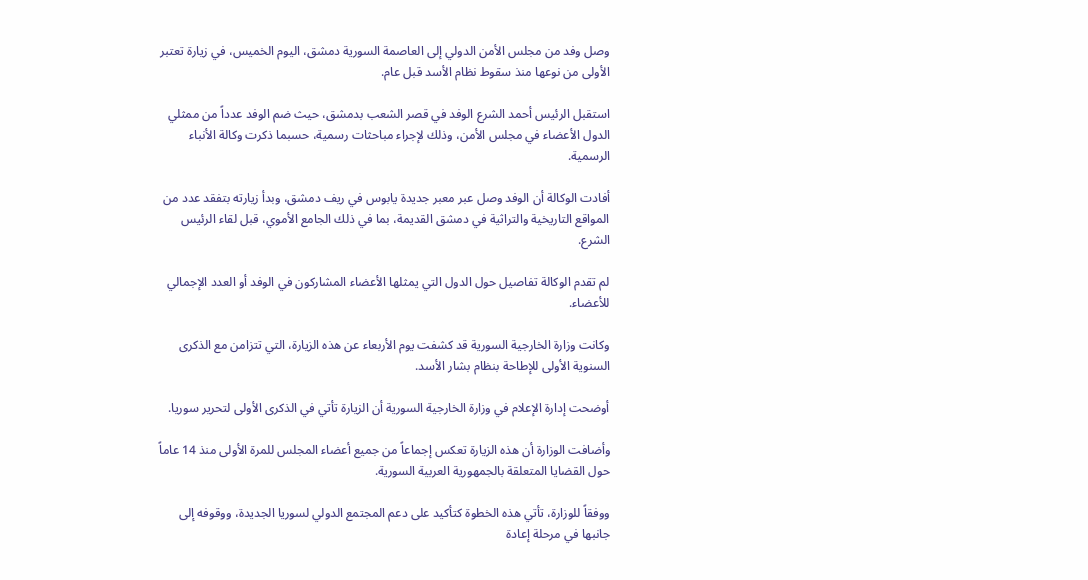وصل وفد من مجلس الأمن الدولي إلى العاصمة السورية دمشق، اليوم الخميس، في زيارة تعتبر الأولى من نوعها منذ سقوط نظام الأسد قبل عام.

استقبل الرئيس أحمد الشرع الوفد في قصر الشعب بدمشق، حيث ضم الوفد عدداً من ممثلي الدول الأعضاء في مجلس الأمن، وذلك لإجراء مباحثات رسمية، حسبما ذكرت وكالة الأنباء الرسمية.

أفادت الوكالة أن الوفد وصل عبر معبر جديدة يابوس في ريف دمشق، وبدأ زيارته بتفقد عدد من المواقع التاريخية والتراثية في دمشق القديمة، بما في ذلك الجامع الأموي، قبل لقاء الرئيس الشرع.

لم تقدم الوكالة تفاصيل حول الدول التي يمثلها الأعضاء المشاركون في الوفد أو العدد الإجمالي للأعضاء.

وكانت وزارة الخارجية السورية قد كشفت يوم الأربعاء عن هذه الزيارة، التي تتزامن مع الذكرى السنوية الأولى للإطاحة بنظام بشار الأسد.

أوضحت إدارة الإعلام في وزارة الخارجية السورية أن الزيارة تأتي في الذكرى الأولى لتحرير سوريا.

وأضافت الوزارة أن هذه الزيارة تعكس إجماعاً من جميع أعضاء المجلس للمرة الأولى منذ 14 عاماً حول القضايا المتعلقة بالجمهورية العربية السورية.

ووفقاً للوزارة، تأتي هذه الخطوة كتأكيد على دعم المجتمع الدولي لسوريا الجديدة، ووقوفه إلى جانبها في مرحلة إعادة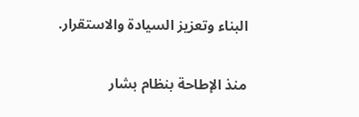البناء وتعزيز السيادة والاستقرار.

منذ الإطاحة بنظام بشار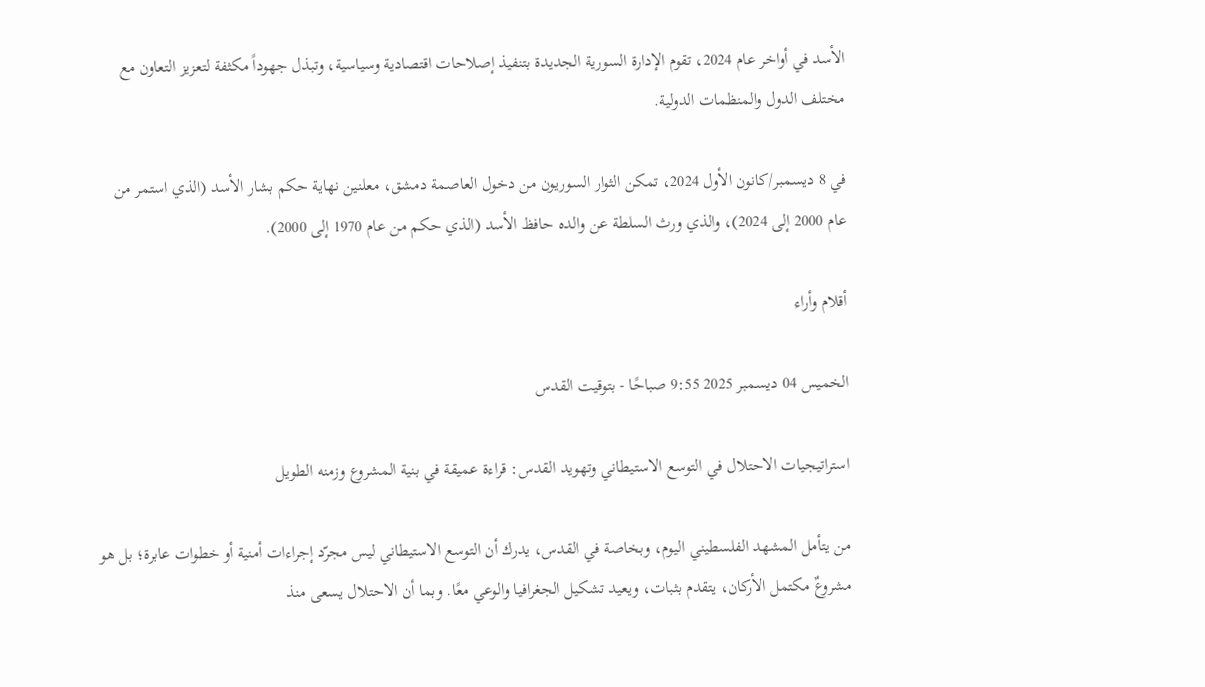الأسد في أواخر عام 2024، تقوم الإدارة السورية الجديدة بتنفيذ إصلاحات اقتصادية وسياسية، وتبذل جهوداً مكثفة لتعزيز التعاون مع مختلف الدول والمنظمات الدولية.

في 8 ديسمبر/كانون الأول 2024، تمكن الثوار السوريون من دخول العاصمة دمشق، معلنين نهاية حكم بشار الأسد (الذي استمر من عام 2000 إلى 2024)، والذي ورث السلطة عن والده حافظ الأسد (الذي حكم من عام 1970 إلى 2000).

أقلام وأراء

الخميس 04 ديسمبر 2025 9:55 صباحًا - بتوقيت القدس

استراتيجيات الاحتلال في التوسع الاستيطاني وتهويد القدس: قراءة عميقة في بنية المشروع وزمنه الطويل

من يتأمل المشهد الفلسطيني اليوم، وبخاصة في القدس، يدرك أن التوسع الاستيطاني ليس مجرّد إجراءات أمنية أو خطوات عابرة؛ بل هو مشروعٌ مكتمل الأركان، يتقدم بثبات، ويعيد تشكيل الجغرافيا والوعي معًا. وبما أن الاحتلال يسعى منذ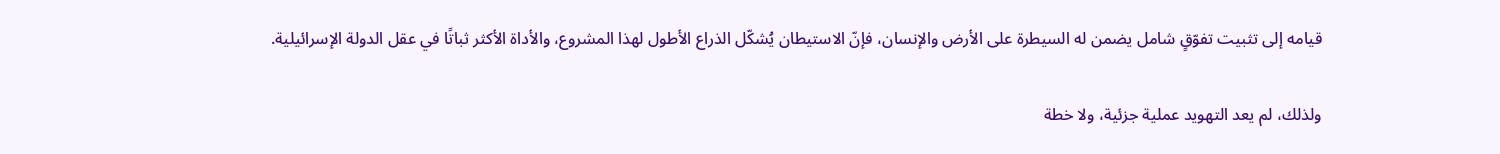قيامه إلى تثبيت تفوّقٍ شامل يضمن له السيطرة على الأرض والإنسان، فإنّ الاستيطان يُشكّل الذراع الأطول لهذا المشروع، والأداة الأكثر ثباتًا في عقل الدولة الإسرائيلية.

ولذلك، لم يعد التهويد عملية جزئية، ولا خطة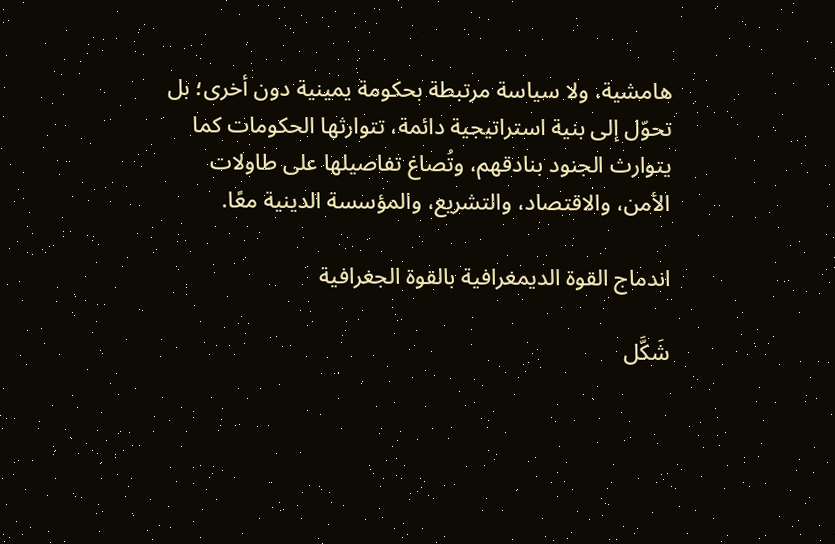هامشية، ولا سياسة مرتبطة بحكومة يمينية دون أخرى؛ بل تحوّل إلى بنية استراتيجية دائمة، تتوارثها الحكومات كما يتوارث الجنود بنادقهم، وتُصاغ تفاصيلها على طاولات الأمن، والاقتصاد، والتشريع، والمؤسسة الدينية معًا.

اندماج القوة الديمغرافية بالقوة الجغرافية

شَكَّل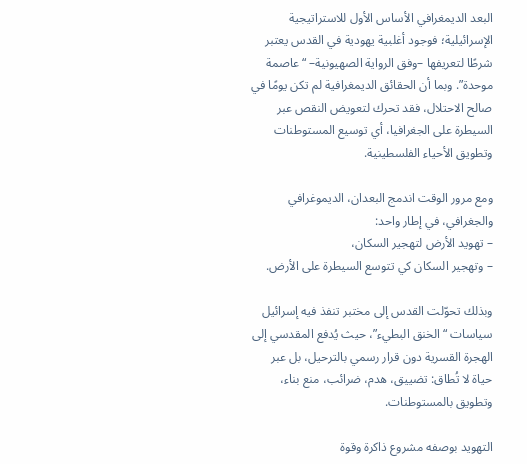البعد الديمغرافي الأساس الأول للاستراتيجية الإسرائيلية؛ فوجود أغلبية يهودية في القدس يعتبر شرطًا لتعريفها –وفق الرواية الصهيونية– “عاصمة موحدة”. وبما أن الحقائق الديمغرافية لم تكن يومًا في صالح الاحتلال، فقد تحرك لتعويض النقص عبر السيطرة على الجغرافيا، أي توسيع المستوطنات وتطويق الأحياء الفلسطينية.

ومع مرور الوقت اندمج البعدان، الديموغرافي والجغرافي، في إطار واحد:
– تهويد الأرض لتهجير السكان،
– وتهجير السكان كي تتوسع السيطرة على الأرض.

وبذلك تحوّلت القدس إلى مختبر تنفذ فيه إسرائيل سياسات “الخنق البطيء”، حيث يُدفع المقدسي إلى الهجرة القسرية دون قرار رسمي بالترحيل، بل عبر حياة لا تُطاق: تضييق، هدم، ضرائب، منع بناء، وتطويق بالمستوطنات.

التهويد بوصفه مشروع ذاكرة وقوة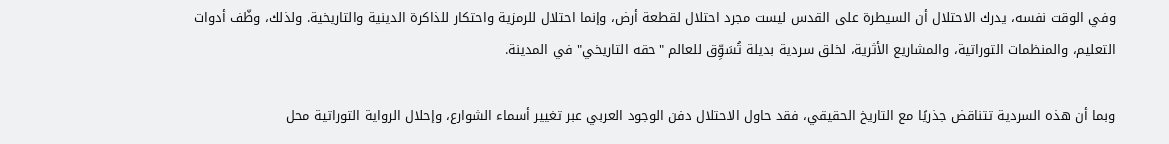وفي الوقت نفسه، يدرك الاحتلال أن السيطرة على القدس ليست مجرد احتلال لقطعة أرض، وإنما احتلال للرمزية واحتكار للذاكرة الدينية والتاريخية. ولذلك، وظّف أدوات التعليم، والمنظمات التوراتية، والمشاريع الأثرية، لخلق سردية بديلة تُسَوِّق للعالم "حقه التاريخي" في المدينة.

وبما أن هذه السردية تتناقض جذريًا مع التاريخ الحقيقي، فقد حاول الاحتلال دفن الوجود العربي عبر تغيير أسماء الشوارع، وإحلال الرواية التوراتية محل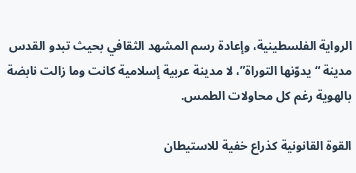الرواية الفلسطينية، وإعادة رسم المشهد الثقافي بحيث تبدو القدس مدينة “يدوّنها التوراة”، لا مدينة عربية إسلامية كانت وما زالت نابضة بالهوية رغم كل محاولات الطمس.

القوة القانونية كذراع خفية للاستيطان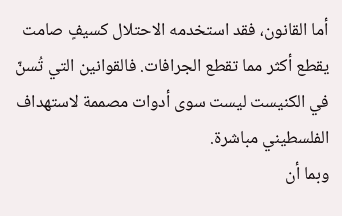أما القانون، فقد استخدمه الاحتلال كسيفٍ صامت يقطع أكثر مما تقطع الجرافات. فالقوانين التي تُسنّ في الكنيست ليست سوى أدوات مصممة لاستهداف الفلسطيني مباشرة.
وبما أن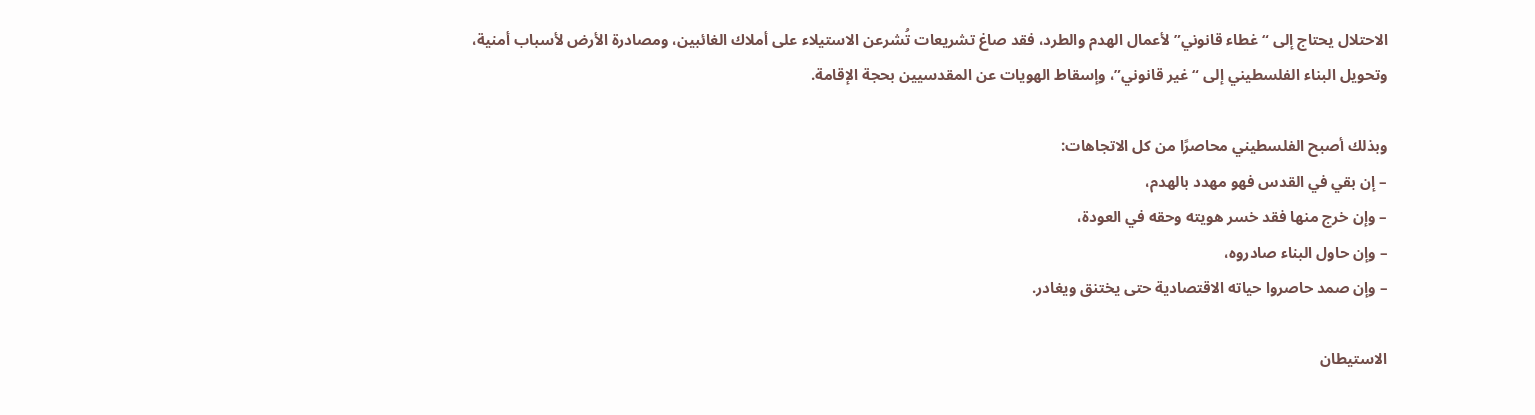الاحتلال يحتاج إلى “غطاء قانوني” لأعمال الهدم والطرد، فقد صاغ تشريعات تُشرعن الاستيلاء على أملاك الغائبين، ومصادرة الأرض لأسباب أمنية، وتحويل البناء الفلسطيني إلى “غير قانوني”، وإسقاط الهويات عن المقدسيين بحجة الإقامة.

وبذلك أصبح الفلسطيني محاصرًا من كل الاتجاهات:
– إن بقي في القدس فهو مهدد بالهدم،
– وإن خرج منها فقد خسر هويته وحقه في العودة،
– وإن حاول البناء صادروه،
– وإن صمد حاصروا حياته الاقتصادية حتى يختنق ويغادر.

الاستيطان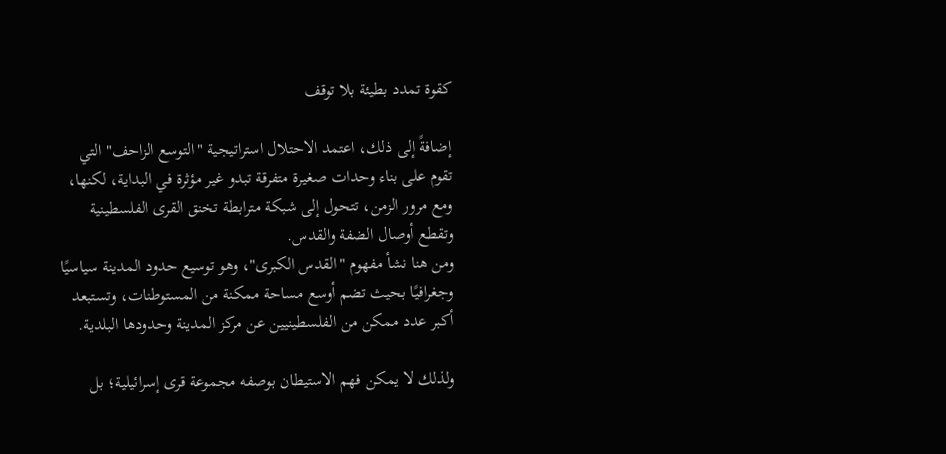كقوة تمدد بطيئة بلا توقف

إضافةً إلى ذلك، اعتمد الاحتلال استراتيجية "التوسع الزاحف" التي تقوم على بناء وحدات صغيرة متفرقة تبدو غير مؤثرة في البداية، لكنها، ومع مرور الزمن، تتحول إلى شبكة مترابطة تخنق القرى الفلسطينية وتقطع أوصال الضفة والقدس.
ومن هنا نشأ مفهوم "القدس الكبرى"، وهو توسيع حدود المدينة سياسيًا وجغرافيًا بحيث تضم أوسع مساحة ممكنة من المستوطنات، وتستبعد أكبر عدد ممكن من الفلسطينيين عن مركز المدينة وحدودها البلدية.

ولذلك لا يمكن فهم الاستيطان بوصفه مجموعة قرى إسرائيلية؛ بل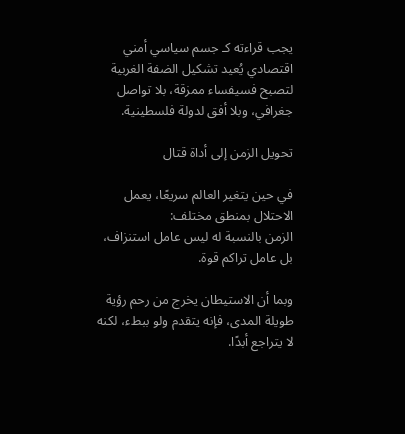يجب قراءته كـ جسم سياسي أمني اقتصادي يُعيد تشكيل الضفة الغربية لتصبح فسيفساء ممزقة، بلا تواصل جغرافي، وبلا أفق لدولة فلسطينية.

تحويل الزمن إلى أداة قتال

في حين يتغير العالم سريعًا، يعمل الاحتلال بمنطق مختلف:
الزمن بالنسبة له ليس عامل استنزاف، بل عامل تراكم قوة.

وبما أن الاستيطان يخرج من رحم رؤية طويلة المدى، فإنه يتقدم ولو ببطء، لكنه لا يتراجع أبدًا.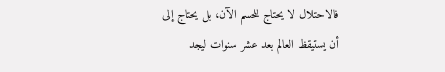فالاحتلال لا يحتاج للحسم الآن، بل يحتاج إلى أن يستيقظ العالم بعد عشر سنوات ليجد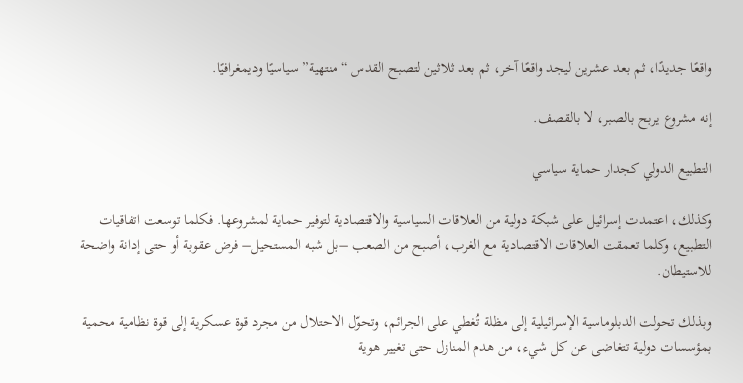واقعًا جديدًا، ثم بعد عشرين ليجد واقعًا آخر، ثم بعد ثلاثين لتصبح القدس “منتهية” سياسيًا وديمغرافيًا.

إنه مشروع يربح بالصبر، لا بالقصف.

التطبيع الدولي كجدار حماية سياسي

وكذلك، اعتمدت إسرائيل على شبكة دولية من العلاقات السياسية والاقتصادية لتوفير حماية لمشروعها. فكلما توسعت اتفاقيات التطبيع، وكلما تعمقت العلاقات الاقتصادية مع الغرب، أصبح من الصعب –بل شبه المستحيل– فرض عقوبة أو حتى إدانة واضحة للاستيطان.

وبذلك تحولت الدبلوماسية الإسرائيلية إلى مظلة تُغطي على الجرائم، وتحوّل الاحتلال من مجرد قوة عسكرية إلى قوة نظامية محمية بمؤسسات دولية تتغاضى عن كل شيء، من هدم المنازل حتى تغيير هوية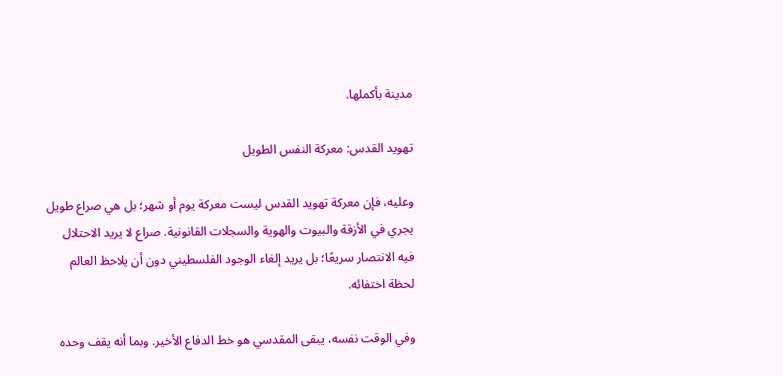مدينة بأكملها.

تهويد القدس: معركة النفس الطويل

وعليه، فإن معركة تهويد القدس ليست معركة يوم أو شهر؛ بل هي صراع طويل يجري في الأزقة والبيوت والهوية والسجلات القانونية. صراع لا يريد الاحتلال فيه الانتصار سريعًا؛ بل يريد إلغاء الوجود الفلسطيني دون أن يلاحظ العالم لحظة اختفائه.

وفي الوقت نفسه، يبقى المقدسي هو خط الدفاع الأخير. وبما أنه يقف وحده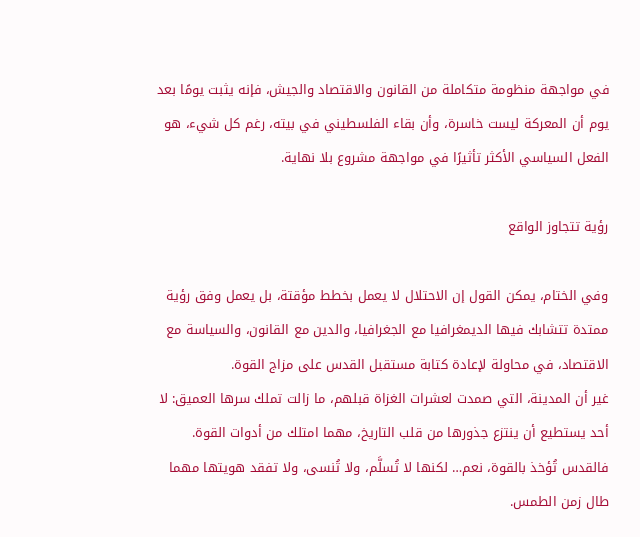في مواجهة منظومة متكاملة من القانون والاقتصاد والجيش، فإنه يثبت يومًا بعد يوم أن المعركة ليست خاسرة، وأن بقاء الفلسطيني في بيته، رغم كل شيء، هو الفعل السياسي الأكثر تأثيرًا في مواجهة مشروع بلا نهاية.

رؤية تتجاوز الواقع

وفي الختام، يمكن القول إن الاحتلال لا يعمل بخطط مؤقتة، بل يعمل وفق رؤية ممتدة تتشابك فيها الديمغرافيا مع الجغرافيا، والدين مع القانون، والسياسة مع الاقتصاد، في محاولة لإعادة كتابة مستقبل القدس على مزاج القوة.
غير أن المدينة، التي صمدت لعشرات الغزاة قبلهم، ما زالت تملك سرها العميق: لا أحد يستطيع أن ينتزع جذورها من قلب التاريخ، مهما امتلك من أدوات القوة.
فالقدس تُؤخذ بالقوة، نعم… لكنها لا تُسلَّم، ولا تُنسى، ولا تفقد هويتها مهما طال زمن الطمس.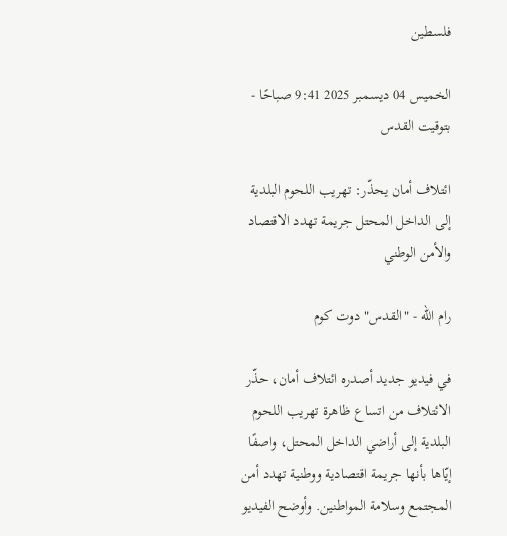فلسطين

الخميس 04 ديسمبر 2025 9:41 صباحًا - بتوقيت القدس

ائتلاف أمان يحذّر: تهريب اللحوم البلدية إلى الداخل المحتل جريمة تهدد الاقتصاد والأمن الوطني

رام الله - "القدس" دوت كوم

في فيديو جديد أصدره ائتلاف أمان، حذّر الائتلاف من اتساع ظاهرة تهريب اللحوم البلدية إلى أراضي الداخل المحتل، واصفًا إيّاها بأنها جريمة اقتصادية ووطنية تهدد أمن المجتمع وسلامة المواطنين. وأوضح الفيديو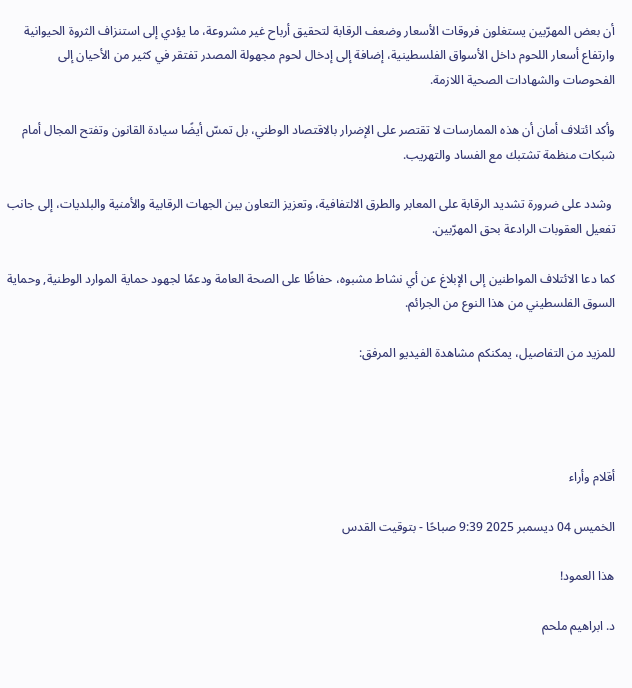أن بعض المهرّبين يستغلون فروقات الأسعار وضعف الرقابة لتحقيق أرباح غير مشروعة، ما يؤدي إلى استنزاف الثروة الحيوانية وارتفاع أسعار اللحوم داخل الأسواق الفلسطينية، إضافة إلى إدخال لحوم مجهولة المصدر تفتقر في كثير من الأحيان إلى الفحوصات والشهادات الصحية اللازمة.

وأكد ائتلاف أمان أن هذه الممارسات لا تقتصر على الإضرار بالاقتصاد الوطني، بل تمسّ أيضًا سيادة القانون وتفتح المجال أمام شبكات منظمة تشتبك مع الفساد والتهريب.

 وشدد على ضرورة تشديد الرقابة على المعابر والطرق الالتفافية، وتعزيز التعاون بين الجهات الرقابية والأمنية والبلديات، إلى جانب تفعيل العقوبات الرادعة بحق المهرّبين.

كما دعا الائتلاف المواطنين إلى الإبلاغ عن أي نشاط مشبوه، حفاظًا على الصحة العامة ودعمًا لجهود حماية الموارد الوطنية, وحماية السوق الفلسطيني من هذا النوع من الجرائم.

للمزيد من التفاصيل، يمكنكم مشاهدة الفيديو المرفق:




أقلام وأراء

الخميس 04 ديسمبر 2025 9:39 صباحًا - بتوقيت القدس

هذا العمود!

د. ابراهيم ملحم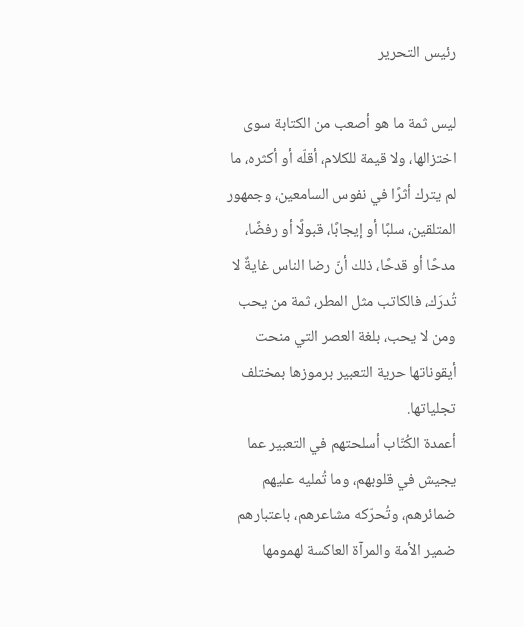رئيس التحرير

ليس ثمة ما هو أصعب من الكتابة سوى اختزالها، ولا قيمة للكلام، أقلّه أو أكثره، ما لم يترك أثرًا في نفوس السامعين، وجمهور المتلقين، سلبًا أو إيجابًا، قبولًا أو رفضًا، مدحًا أو قدحًا، ذلك أنّ رضا الناس غايةٌ لا تُدرَك، فالكاتب مثل المطر، ثمة من يحب ومن لا يحب، بلغة العصر التي منحت أيقوناتها حرية التعبير برموزها بمختلف تجلياتها.
أعمدة الكُتّاب أسلحتهم في التعبير عما يجيش في قلوبهم، وما تُمليه عليهم ضمائرهم، وتُحرّكه مشاعرهم، باعتبارهم ضمير الأمة والمرآة العاكسة لهمومها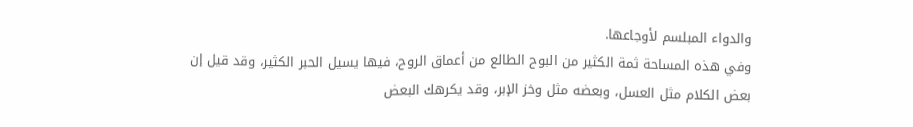والدواء المبلسم لأوجاعها.
وفي هذه المساحة ثمة الكثير من البوح الطالع من أعماق الروح، فيها يسيل الحبر الكثير، وقد قيل إن بعض الكلام مثل العسل، وبعضه مثل وخز الإبر، وقد يكرهك البعض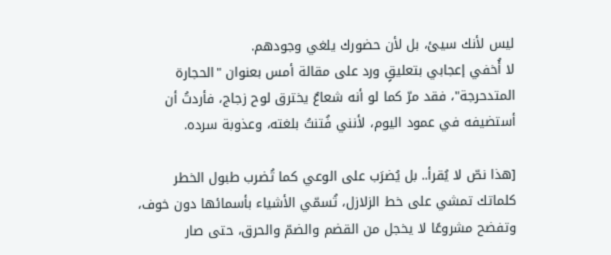ليس لأنك سيئ، بل لأن حضورك يلغي وجودهم.
لا أُخفي إعجابي بتعليقٍ ورد على مقالة أمس بعنوان "الحجارة المتدحرجة"، فقد مرّ كما لو أنه شعاعٌ يخترق لوح زجاج، فأردتُ أن أستضيفه في عمود اليوم، لأنني فُتنتُ بلغته، وعذوبة سرده.

[هذا نصّ لا يُقرأ.. بل يُضرَب على الوعي كما تُضرب طبول الخطر
كلماتك تمشي على خط الزلازل، تُسمّي الأشياء بأسمائها دون خوف، وتفضح مشروعًا لا يخجل من القضم والضمّ والحرق، حتى صار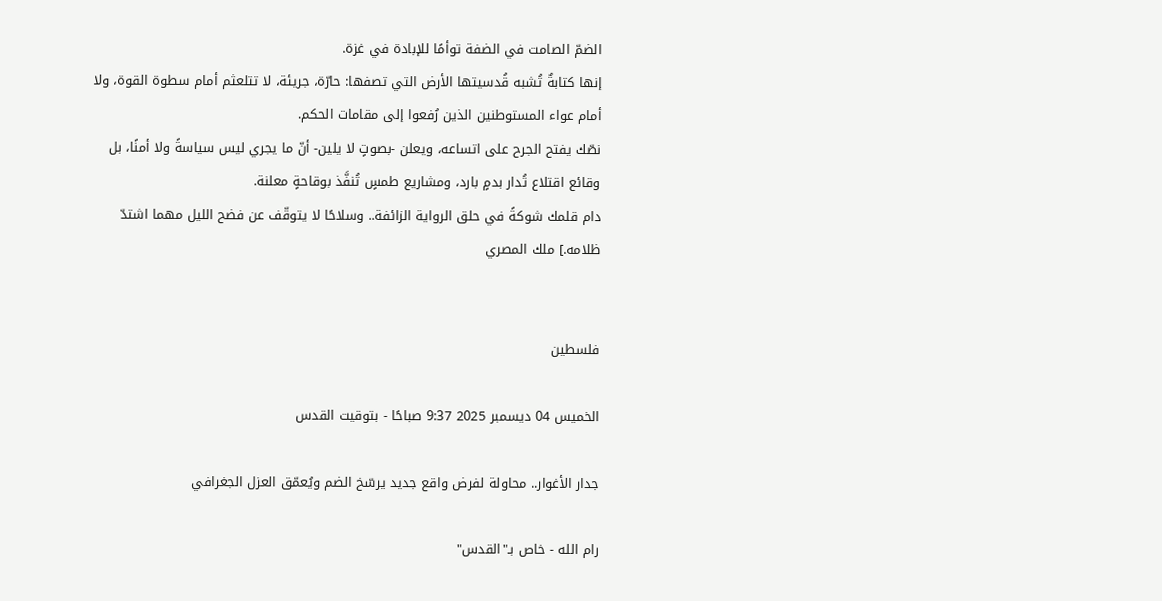الضمّ الصامت في الضفة توأمًا للإبادة في غزة.
إنها كتابةٌ تُشبه قُدسيتها الأرض التي تصفها: حارّة، جريئة، لا تتلعثم أمام سطوة القوة، ولا أمام عواء المستوطنين الذين رُفعوا إلى مقامات الحكم.
نصّك يفتح الجرح على اتساعه، ويعلن -بصوتٍ لا يلين- أنّ ما يجري ليس سياسةً ولا أمنًا، بل وقائع اقتلاع تُدار بدمٍ بارد، ومشاريع طمسٍ تُنفَّذ بوقاحةٍ معلنة.
دام قلمك شوكةً في حلق الرواية الزائفة.. وسلاحًا لا يتوقّف عن فضح الليل مهما اشتدّ ظلامه.] ملك المصري


فلسطين

الخميس 04 ديسمبر 2025 9:37 صباحًا - بتوقيت القدس

جدار الأغوار.. محاولة لفرض واقع جديد يرسّخ الضم ويُعمّق العزل الجغرافي

رام الله - خاص بـ"القدس"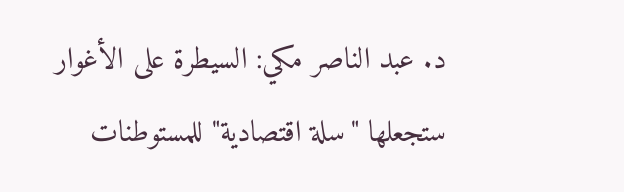د. عبد الناصر مكي: السيطرة على الأغوار ستجعلها "سلة اقتصادية" للمستوطنات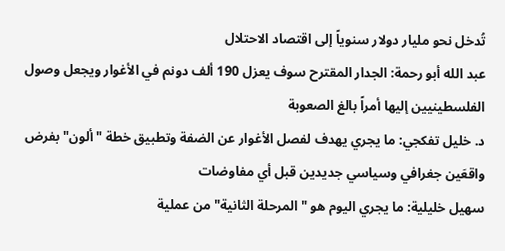تُدخل نحو مليار دولار سنوياً إلى اقتصاد الاحتلال
عبد الله أبو رحمة: الجدار المقترح سوف يعزل 190 ألف دونم في الأغوار ويجعل وصول الفلسطينيين إليها أمراً بالغ الصعوبة
د. خليل تفكجي: ما يجري يهدف لفصل الأغوار عن الضفة وتطبيق خطة "ألون" بفرض واقعَين جغرافي وسياسي جديدين قبل أي مفاوضات
سهيل خليلية: ما يجري اليوم هو "المرحلة الثانية" من عملية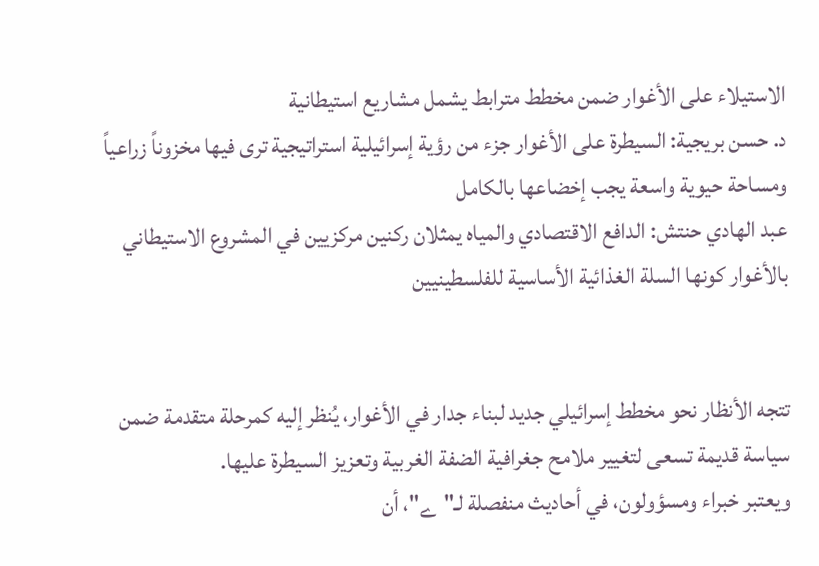الاستيلاء على الأغوار ضمن مخطط مترابط يشمل مشاريع استيطانية
د. حسن بريجية: السيطرة على الأغوار جزء من رؤية إسرائيلية استراتيجية ترى فيها مخزوناً زراعياً ومساحة حيوية واسعة يجب إخضاعها بالكامل
عبد الهادي حنتش: الدافع الاقتصادي والمياه يمثلان ركنين مركزيين في المشروع الاستيطاني بالأغوار كونها السلة الغذائية الأساسية للفلسطينيين


تتجه الأنظار نحو مخطط إسرائيلي جديد لبناء جدار في الأغوار، يُنظر إليه كمرحلة متقدمة ضمن سياسة قديمة تسعى لتغيير ملامح جغرافية الضفة الغربية وتعزيز السيطرة عليها.
ويعتبر خبراء ومسؤولون، في أحاديث منفصلة لـ"ے"، أن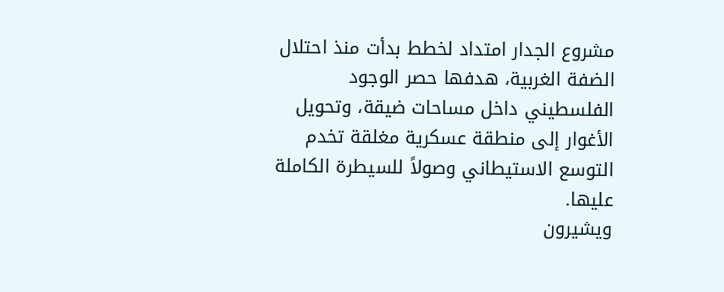مشروع الجدار امتداد لخطط بدأت منذ احتلال الضفة الغربية، هدفها حصر الوجود الفلسطيني داخل مساحات ضيقة، وتحويل الأغوار إلى منطقة عسكرية مغلقة تخدم التوسع الاستيطاني وصولاً للسيطرة الكاملة عليها.
ويشيرون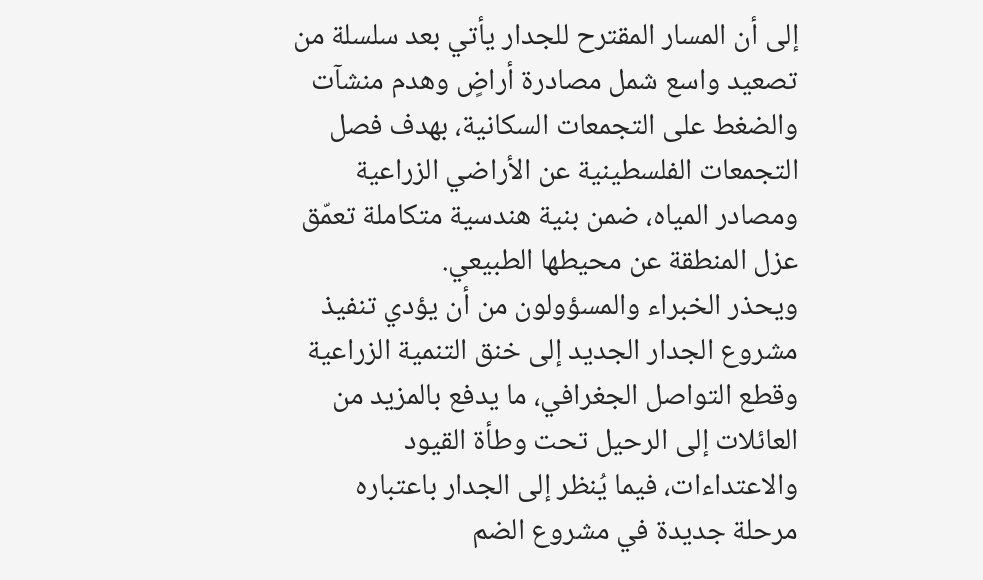إلى أن المسار المقترح للجدار يأتي بعد سلسلة من تصعيد واسع شمل مصادرة أراضٍ وهدم منشآت والضغط على التجمعات السكانية، بهدف فصل التجمعات الفلسطينية عن الأراضي الزراعية ومصادر المياه، ضمن بنية هندسية متكاملة تعمّق عزل المنطقة عن محيطها الطبيعي.
ويحذر الخبراء والمسؤولون من أن يؤدي تنفيذ مشروع الجدار الجديد إلى خنق التنمية الزراعية وقطع التواصل الجغرافي، ما يدفع بالمزيد من العائلات إلى الرحيل تحت وطأة القيود والاعتداءات، فيما يُنظر إلى الجدار باعتباره مرحلة جديدة في مشروع الضم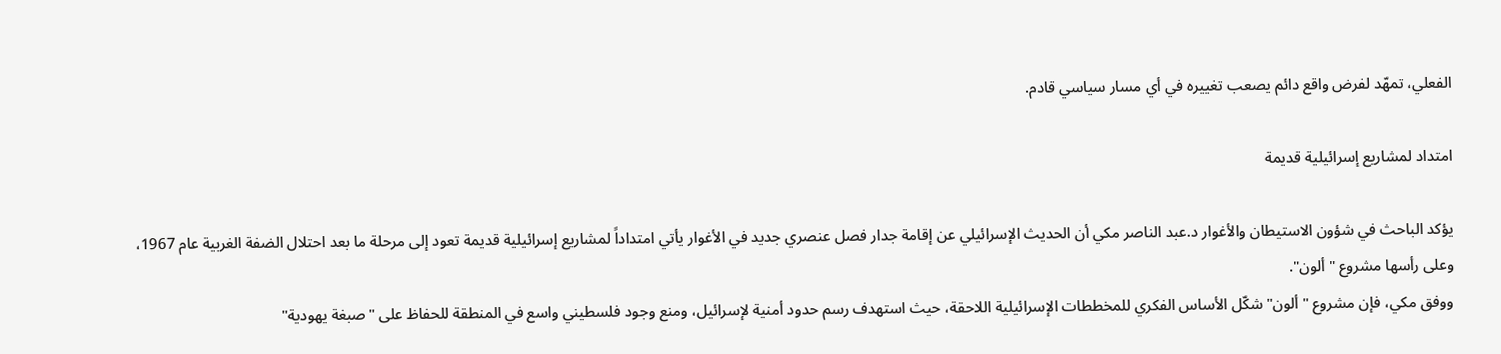الفعلي، تمهّد لفرض واقع دائم يصعب تغييره في أي مسار سياسي قادم.

امتداد لمشاريع إسرائيلية قديمة

يؤكد الباحث في شؤون الاستيطان والأغوار د.عبد الناصر مكي أن الحديث الإسرائيلي عن إقامة جدار فصل عنصري جديد في الأغوار يأتي امتداداً لمشاريع إسرائيلية قديمة تعود إلى مرحلة ما بعد احتلال الضفة الغربية عام 1967، وعلى رأسها مشروع "ألون".
ووفق مكي، فإن مشروع "ألون" شكّل الأساس الفكري للمخططات الإسرائيلية اللاحقة، حيث استهدف رسم حدود أمنية لإسرائيل، ومنع وجود فلسطيني واسع في المنطقة للحفاظ على "صبغة يهودية"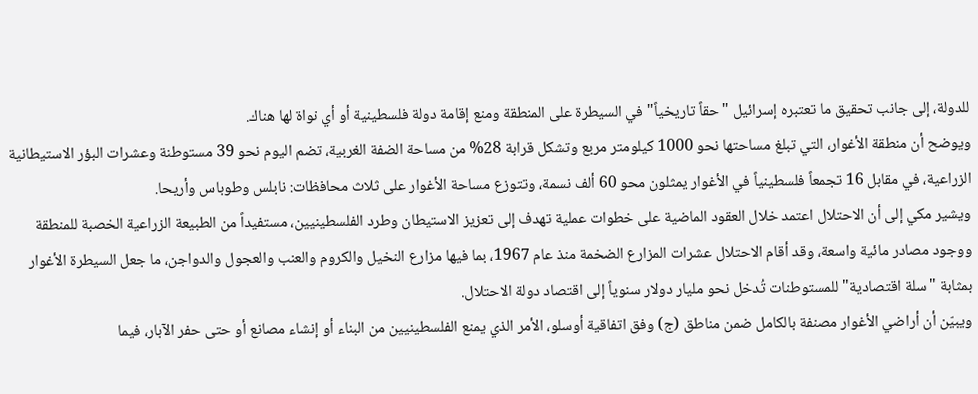للدولة، إلى جانب تحقيق ما تعتبره إسرائيل "حقاً تاريخياً" في السيطرة على المنطقة ومنع إقامة دولة فلسطينية أو أي نواة لها هناك.
ويوضح أن منطقة الأغوار، التي تبلغ مساحتها نحو 1000 كيلومتر مربع وتشكل قرابة 28% من مساحة الضفة الغربية، تضم اليوم نحو 39 مستوطنة وعشرات البؤر الاستيطانية الزراعية، في مقابل 16 تجمعاً فلسطينياً في الأغوار يمثلون محو 60 ألف نسمة، وتتوزع مساحة الأغوار على ثلاث محافظات: نابلس وطوباس وأريحا.
ويشير مكي إلى أن الاحتلال اعتمد خلال العقود الماضية على خطوات عملية تهدف إلى تعزيز الاستيطان وطرد الفلسطينيين، مستفيداً من الطبيعة الزراعية الخصبة للمنطقة ووجود مصادر مائية واسعة، وقد أقام الاحتلال عشرات المزارع الضخمة منذ عام 1967، بما فيها مزارع النخيل والكروم والعنب والعجول والدواجن، ما جعل السيطرة الأغوار بمثابة "سلة اقتصادية" للمستوطنات تُدخل نحو مليار دولار سنوياً إلى اقتصاد دولة الاحتلال.
ويبيّن أن أراضي الأغوار مصنفة بالكامل ضمن مناطق (ج) وفق اتفاقية أوسلو، الأمر الذي يمنع الفلسطينيين من البناء أو إنشاء مصانع أو حتى حفر الآبار، فيما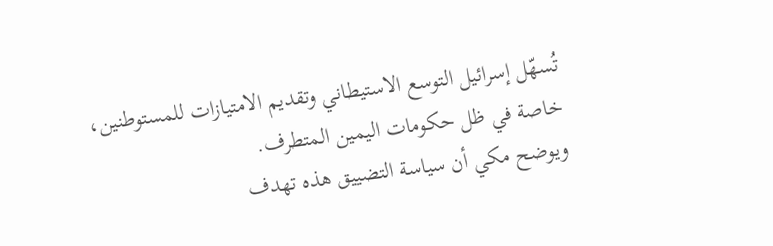تُسهّل إسرائيل التوسع الاستيطاني وتقديم الامتيازات للمستوطنين، خاصة في ظل حكومات اليمين المتطرف.
ويوضح مكي أن سياسة التضييق هذه تهدف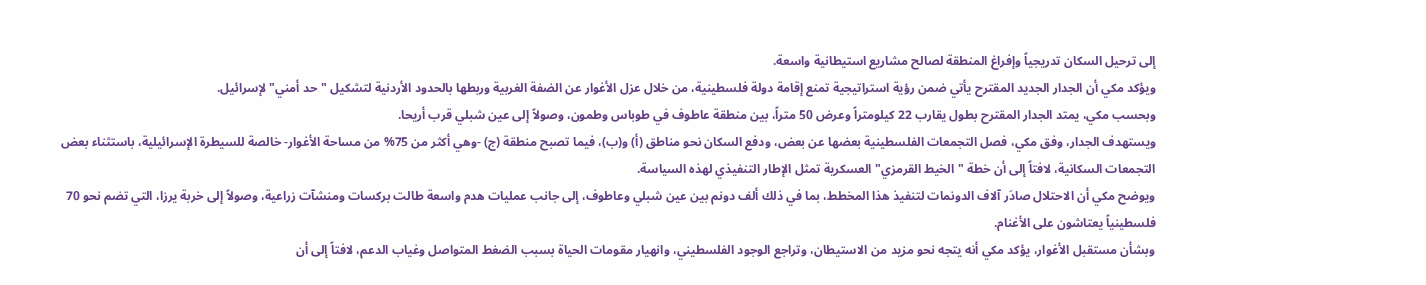إلى ترحيل السكان تدريجياً وإفراغ المنطقة لصالح مشاريع استيطانية واسعة.
ويؤكد مكي أن الجدار الجديد المقترح يأتي ضمن رؤية استراتيجية تمنع إقامة دولة فلسطينية، من خلال عزل الأغوار عن الضفة الغربية وربطها بالحدود الأردنية لتشكيل "حد أمني" لإسرائيل.
وبحسب مكي، يمتد الجدار المقترح بطول يقارب 22 كيلومتراً وعرض 50 متراً، بين منطقة عاطوف في طوباس وطمون، وصولاً إلى عين شبلي قرب أريحا.
ويستهدف الجدار، وفق مكي، فصل التجمعات الفلسطينية بعضها عن بعض، ودفع السكان نحو مناطق (أ) و(ب)، فيما تصبح منطقة (ج) -وهي أكثر من 75% من مساحة الأغوار- خالصة للسيطرة الإسرائيلية، باستثناء بعض التجمعات السكانية، لافتاً إلى أن خطة "الخيط القرمزي" العسكرية تمثل الإطار التنفيذي لهذه السياسة.
ويوضح مكي أن الاحتلال صادَر آلاف الدونمات لتنفيذ هذا المخطط، بما في ذلك ألف دونم بين عين شبلي وعاطوف، إلى جانب عمليات هدم واسعة طالت بركسات ومنشآت زراعية، وصولاً إلى خربة يرزا، التي تضم نحو 70 فلسطينياً يعتاشون على الأغنام.
وبشأن مستقبل الأغوار، يؤكد مكي أنه يتجه نحو مزيد من الاستيطان، وتراجع الوجود الفلسطيني، وانهيار مقومات الحياة بسبب الضغط المتواصل وغياب الدعم، لافتاً إلى أن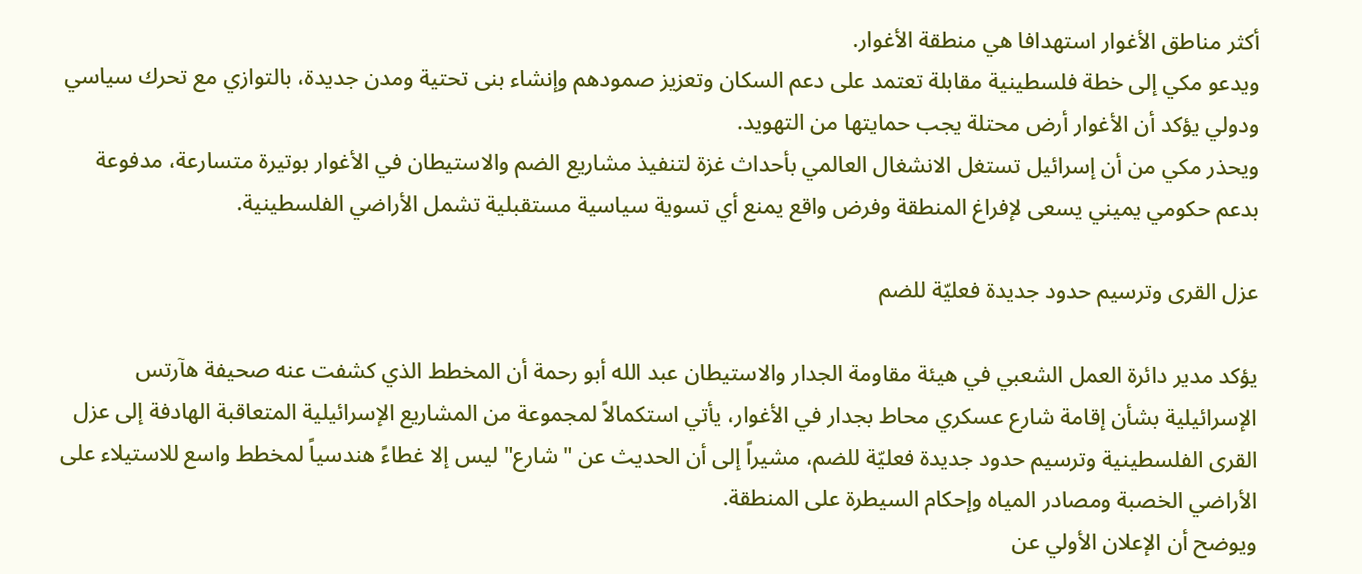أكثر مناطق الأغوار استهدافا هي منطقة الأغوار.
ويدعو مكي إلى خطة فلسطينية مقابلة تعتمد على دعم السكان وتعزيز صمودهم وإنشاء بنى تحتية ومدن جديدة، بالتوازي مع تحرك سياسي ودولي يؤكد أن الأغوار أرض محتلة يجب حمايتها من التهويد.
ويحذر مكي من أن إسرائيل تستغل الانشغال العالمي بأحداث غزة لتنفيذ مشاريع الضم والاستيطان في الأغوار بوتيرة متسارعة، مدفوعة بدعم حكومي يميني يسعى لإفراغ المنطقة وفرض واقع يمنع أي تسوية سياسية مستقبلية تشمل الأراضي الفلسطينية.

عزل القرى وترسيم حدود جديدة فعليّة للضم

يؤكد مدير دائرة العمل الشعبي في هيئة مقاومة الجدار والاستيطان عبد الله أبو رحمة أن المخطط الذي كشفت عنه صحيفة هآرتس الإسرائيلية بشأن إقامة شارع عسكري محاط بجدار في الأغوار، يأتي استكمالاً لمجموعة من المشاريع الإسرائيلية المتعاقبة الهادفة إلى عزل القرى الفلسطينية وترسيم حدود جديدة فعليّة للضم، مشيراً إلى أن الحديث عن "شارع" ليس إلا غطاءً هندسياً لمخطط واسع للاستيلاء على الأراضي الخصبة ومصادر المياه وإحكام السيطرة على المنطقة.
ويوضح أن الإعلان الأولي عن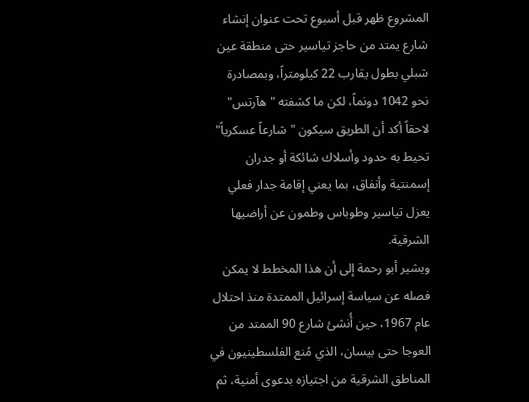المشروع ظهر قبل أسبوع تحت عنوان إنشاء شارع يمتد من حاجز تياسير حتى منطقة عين شبلي بطول يقارب 22 كيلومتراً، وبمصادرة نحو 1042 دونماً، لكن ما كشفته "هآرتس" لاحقاً أكد أن الطريق سيكون "شارعاً عسكرياً" تحيط به حدود وأسلاك شائكة أو جدران إسمنتية وأنفاق، بما يعني إقامة جدار فعلي يعزل تياسير وطوباس وطمون عن أراضيها الشرقية.
ويشير أبو رحمة إلى أن هذا المخطط لا يمكن فصله عن سياسة إسرائيل الممتدة منذ احتلال عام 1967، حين أُنشئ شارع 90 الممتد من العوجا حتى بيسان، الذي مُنع الفلسطينيون في المناطق الشرقية من اجتيازه بدعوى أمنية، ثم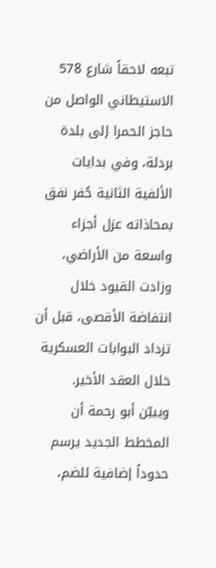تبعه لاحقاً شارع 578 الاستيطاني الواصل من حاجز الحمرا إلى بلدة بردلة، وفي بدايات الألفية الثانية حُفر نفق بمحاذاته عزل أجزاء واسعة من الأراضي، وزادت القيود خلال انتفاضة الأقصى، قبل أن تزداد البوابات العسكرية خلال العقد الأخير.
ويبيّن أبو رحمة أن المخطط الجديد يرسم حدوداً إضافية للضم،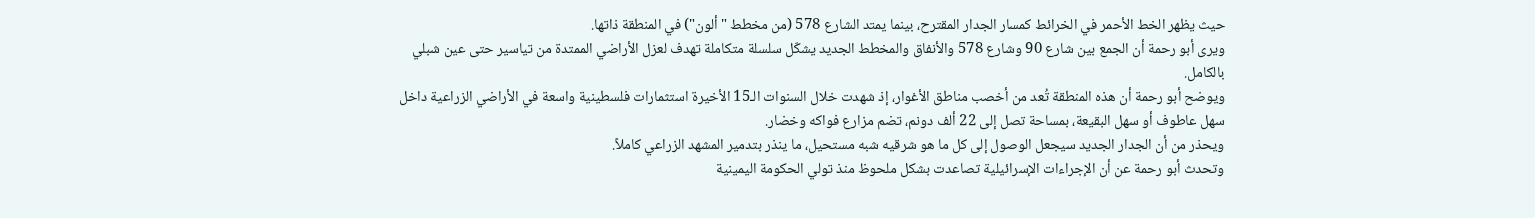حيث يظهر الخط الأحمر في الخرائط كمسار الجدار المقترح، بينما يمتد الشارع 578 (من مخطط "ألون") في المنطقة ذاتها.
ويرى أبو رحمة أن الجمع بين شارع 90 وشارع 578 والأنفاق والمخطط الجديد يشكّل سلسلة متكاملة تهدف لعزل الأراضي الممتدة من تياسير حتى عين شبلي بالكامل.
ويوضح أبو رحمة أن هذه المنطقة تُعد من أخصب مناطق الأغوار، إذ شهدت خلال السنوات الـ15 الأخيرة استثمارات فلسطينية واسعة في الأراضي الزراعية داخل سهل عاطوف أو سهل البقيعة، بمساحة تصل إلى 22 ألف دونم، تضم مزارع فواكه وخضار.
ويحذر من أن الجدار الجديد سيجعل الوصول إلى كل ما هو شرقيه شبه مستحيل، ما ينذر بتدمير المشهد الزراعي كاملاً.
وتحدث أبو رحمة عن أن الإجراءات الإسرائيلية تصاعدت بشكل ملحوظ منذ تولي الحكومة اليمينية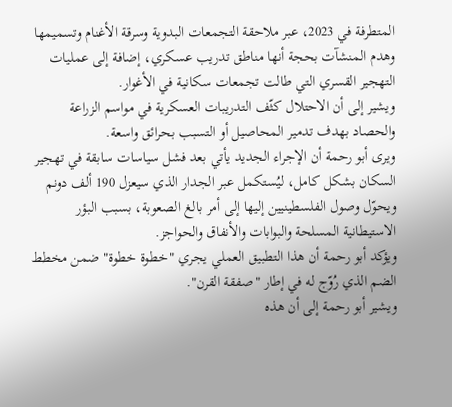المتطرفة في 2023، عبر ملاحقة التجمعات البدوية وسرقة الأغنام وتسميمها وهدم المنشآت بحجة أنها مناطق تدريب عسكري، إضافة إلى عمليات التهجير القسري التي طالت تجمعات سكانية في الأغوار.
ويشير إلى أن الاحتلال كثّف التدريبات العسكرية في مواسم الزراعة والحصاد بهدف تدمير المحاصيل أو التسبب بحرائق واسعة.
ويرى أبو رحمة أن الإجراء الجديد يأتي بعد فشل سياسات سابقة في تهجير السكان بشكل كامل، ليُستكمل عبر الجدار الذي سيعزل 190 ألف دونم ويحوّل وصول الفلسطينيين إليها إلى أمر بالغ الصعوبة، بسبب البؤر الاستيطانية المسلحة والبوابات والأنفاق والحواجز.
ويؤكد أبو رحمة أن هذا التطبيق العملي يجري "خطوة خطوة" ضمن مخطط الضم الذي رُوّج له في إطار "صفقة القرن".
ويشير أبو رحمة إلى أن هذه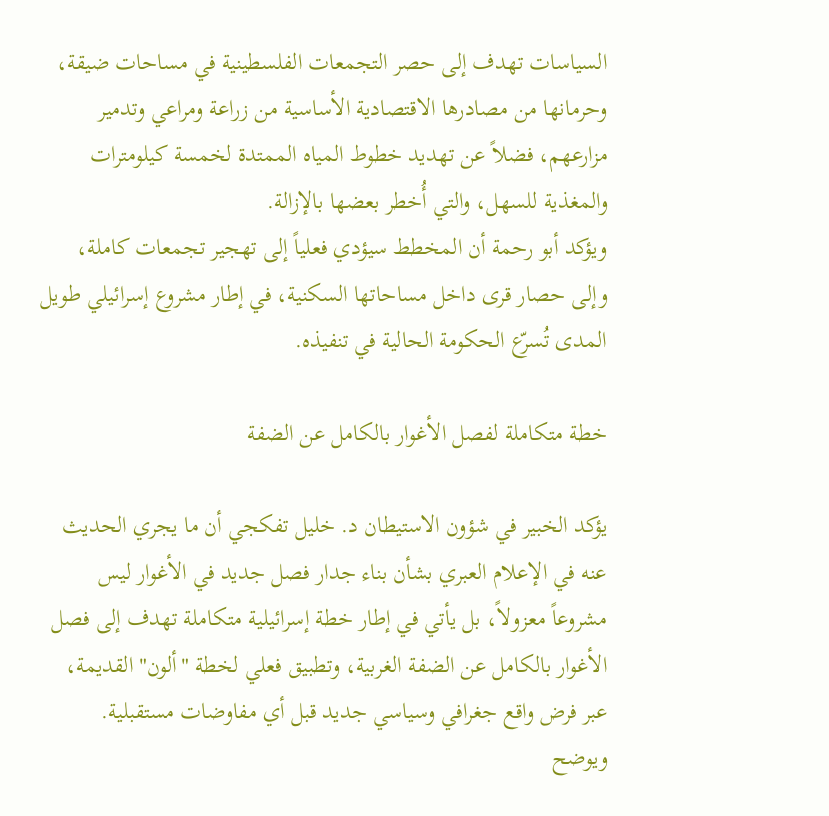السياسات تهدف إلى حصر التجمعات الفلسطينية في مساحات ضيقة، وحرمانها من مصادرها الاقتصادية الأساسية من زراعة ومراعي وتدمير مزارعهم، فضلاً عن تهديد خطوط المياه الممتدة لخمسة كيلومترات والمغذية للسهل، والتي أُخطر بعضها بالإزالة.
ويؤكد أبو رحمة أن المخطط سيؤدي فعلياً إلى تهجير تجمعات كاملة، وإلى حصار قرى داخل مساحاتها السكنية، في إطار مشروع إسرائيلي طويل المدى تُسرّع الحكومة الحالية في تنفيذه.

خطة متكاملة لفصل الأغوار بالكامل عن الضفة

يؤكد الخبير في شؤون الاستيطان د. خليل تفكجي أن ما يجري الحديث عنه في الإعلام العبري بشأن بناء جدار فصل جديد في الأغوار ليس مشروعاً معزولاً، بل يأتي في إطار خطة إسرائيلية متكاملة تهدف إلى فصل الأغوار بالكامل عن الضفة الغربية، وتطبيق فعلي لخطة "ألون" القديمة، عبر فرض واقع جغرافي وسياسي جديد قبل أي مفاوضات مستقبلية.
ويوضح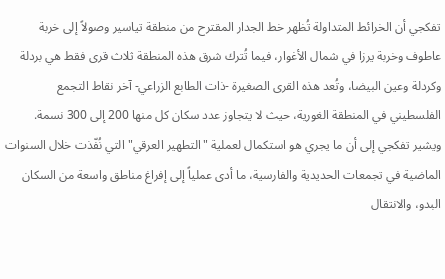تفكجي أن الخرائط المتداولة تُظهر خط الجدار المقترح من منطقة تياسير وصولاً إلى خربة عاطوف وخربة يرزا في شمال الأغوار، فيما تُترك شرق هذه المنطقة ثلاث قرى فقط هي بردلة وكردلة وعين البيضا، وتُعد هذه القرى الصغيرة -ذات الطابع الزراعي- آخر نقاط التجمع الفلسطيني في المنطقة الغورية، حيث لا يتجاوز عدد سكان كل منها 200 إلى 300 نسمة.
ويشير تفكجي إلى أن ما يجري هو استكمال لعملية "التطهير العرقي" التي نُفّذت خلال السنوات الماضية في تجمعات الحديدية والفارسية، ما أدى عملياً إلى إفراغ مناطق واسعة من السكان البدو، والانتقال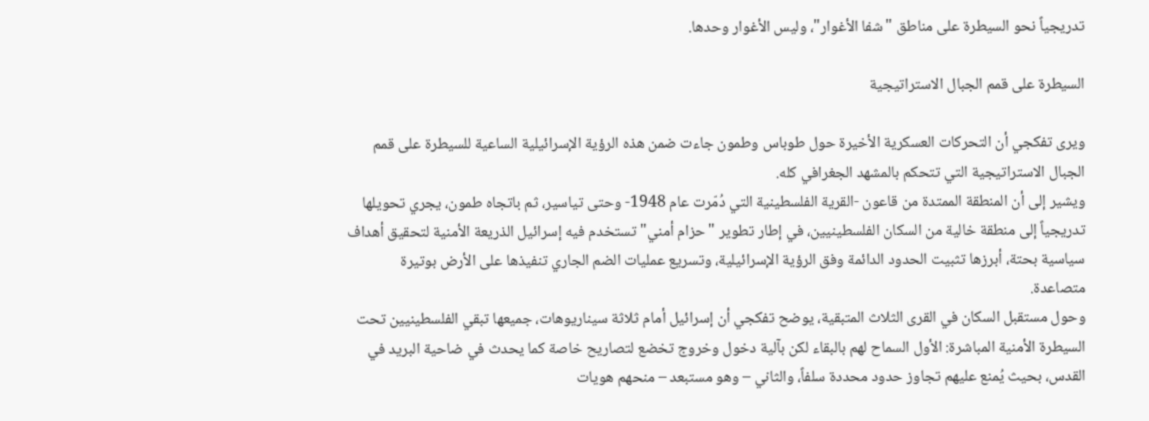تدريجياً نحو السيطرة على مناطق "شفا الأغوار"، وليس الأغوار وحدها.

السيطرة على قمم الجبال الاستراتيجية

ويرى تفكجي أن التحركات العسكرية الأخيرة حول طوباس وطمون جاءت ضمن هذه الرؤية الإسرائيلية الساعية للسيطرة على قمم الجبال الاستراتيجية التي تتحكم بالمشهد الجغرافي كله.
ويشير إلى أن المنطقة الممتدة من قاعون -القرية الفلسطينية التي دُمّرت عام 1948- وحتى تياسير، ثم باتجاه طمون، يجري تحويلها تدريجياً إلى منطقة خالية من السكان الفلسطينيين، في إطار تطوير "حزام أمني" تستخدم فيه إسرائيل الذريعة الأمنية لتحقيق أهداف سياسية بحتة، أبرزها تثبيت الحدود الدائمة وفق الرؤية الإسرائيلية، وتسريع عمليات الضم الجاري تنفيذها على الأرض بوتيرة متصاعدة.
وحول مستقبل السكان في القرى الثلاث المتبقية، يوضح تفكجي أن إسرائيل أمام ثلاثة سيناريوهات، جميعها تبقي الفلسطينيين تحت السيطرة الأمنية المباشرة: الأول السماح لهم بالبقاء لكن بآلية دخول وخروج تخضع لتصاريح خاصة كما يحدث في ضاحية البريد في القدس، بحيث يُمنع عليهم تجاوز حدود محددة سلفاً، والثاني – وهو مستبعد – منحهم هويات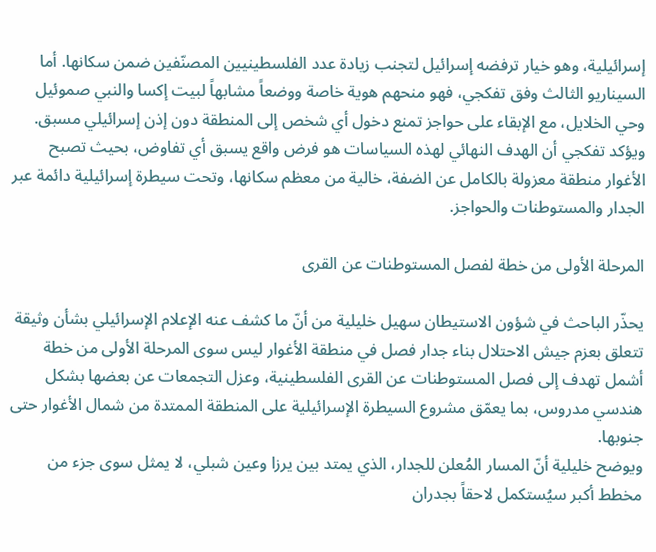إسرائيلية، وهو خيار ترفضه إسرائيل لتجنب زيادة عدد الفلسطينيين المصنّفين ضمن سكانها. أما السيناريو الثالث وفق تفكجي، فهو منحهم هوية خاصة ووضعاً مشابهاً لبيت إكسا والنبي صموئيل وحي الخلايل، مع الإبقاء على حواجز تمنع دخول أي شخص إلى المنطقة دون إذن إسرائيلي مسبق.
ويؤكد تفكجي أن الهدف النهائي لهذه السياسات هو فرض واقع يسبق أي تفاوض، بحيث تصبح الأغوار منطقة معزولة بالكامل عن الضفة، خالية من معظم سكانها، وتحت سيطرة إسرائيلية دائمة عبر الجدار والمستوطنات والحواجز.

المرحلة الأولى من خطة لفصل المستوطنات عن القرى

يحذّر الباحث في شؤون الاستيطان سهيل خليلية من أنّ ما كشف عنه الإعلام الإسرائيلي بشأن وثيقة تتعلق بعزم جيش الاحتلال بناء جدار فصل في منطقة الأغوار ليس سوى المرحلة الأولى من خطة أشمل تهدف إلى فصل المستوطنات عن القرى الفلسطينية، وعزل التجمعات عن بعضها بشكل هندسي مدروس، بما يعمّق مشروع السيطرة الإسرائيلية على المنطقة الممتدة من شمال الأغوار حتى جنوبها.
ويوضح خليلية أنّ المسار المُعلن للجدار، الذي يمتد بين يرزا وعين شبلي، لا يمثل سوى جزء من مخطط أكبر سيُستكمل لاحقاً بجدران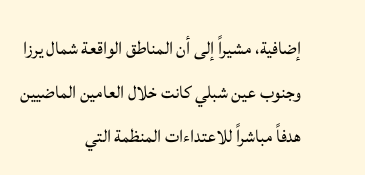إضافية، مشيراً إلى أن المناطق الواقعة شمال يرزا وجنوب عين شبلي كانت خلال العامين الماضيين هدفاً مباشراً للاعتداءات المنظمة التي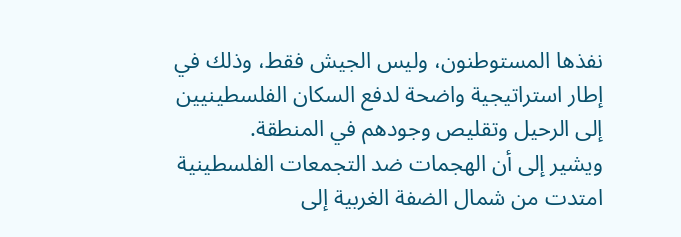نفذها المستوطنون، وليس الجيش فقط، وذلك في إطار استراتيجية واضحة لدفع السكان الفلسطينيين إلى الرحيل وتقليص وجودهم في المنطقة.
ويشير إلى أن الهجمات ضد التجمعات الفلسطينية امتدت من شمال الضفة الغربية إلى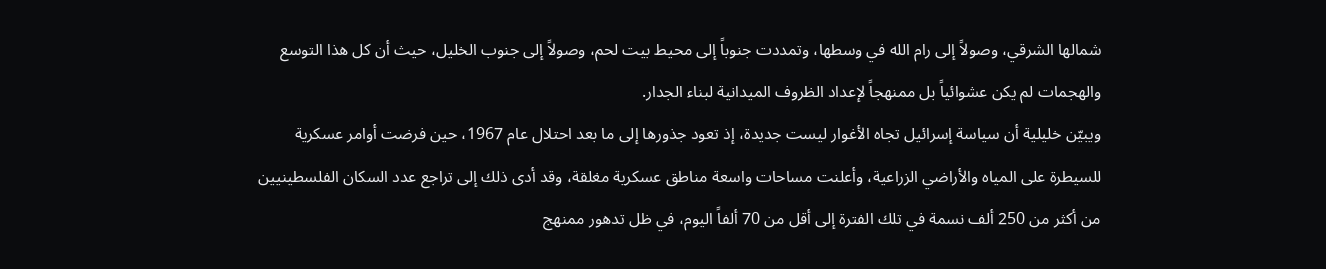شمالها الشرقي، وصولاً إلى رام الله في وسطها، وتمددت جنوباً إلى محيط بيت لحم، وصولاً إلى جنوب الخليل، حيث أن كل هذا التوسع والهجمات لم يكن عشوائياً بل ممنهجاً لإعداد الظروف الميدانية لبناء الجدار.
ويبيّن خليلية أن سياسة إسرائيل تجاه الأغوار ليست جديدة، إذ تعود جذورها إلى ما بعد احتلال عام 1967، حين فرضت أوامر عسكرية للسيطرة على المياه والأراضي الزراعية، وأعلنت مساحات واسعة مناطق عسكرية مغلقة، وقد أدى ذلك إلى تراجع عدد السكان الفلسطينيين من أكثر من 250 ألف نسمة في تلك الفترة إلى أقل من 70 ألفاً اليوم، في ظل تدهور ممنهج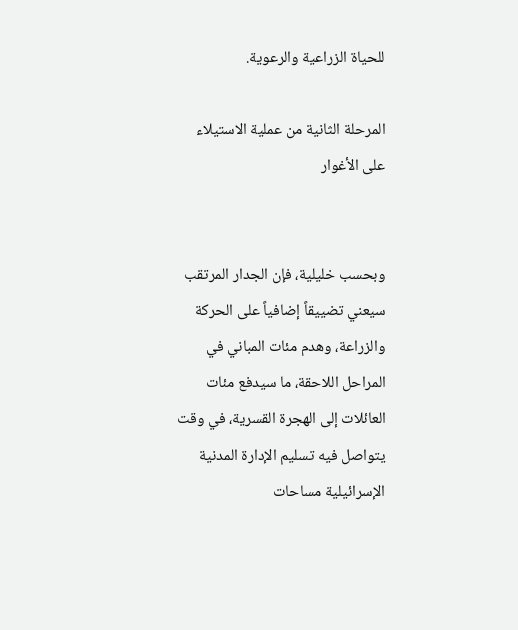للحياة الزراعية والرعوية.

المرحلة الثانية من عملية الاستيلاء على الأغوار


وبحسب خليلية، فإن الجدار المرتقب سيعني تضييقاً إضافياً على الحركة والزراعة، وهدم مئات المباني في المراحل اللاحقة، ما سيدفع مئات العائلات إلى الهجرة القسرية، في وقت يتواصل فيه تسليم الإدارة المدنية الإسرائيلية مساحات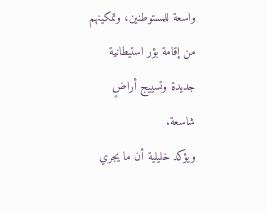واسعة للمستوطنين، وتمكينهم من إقامة بؤر استيطانية جديدة وتسييج أراضٍ شاسعة.
ويؤكد خليلية أن ما يجري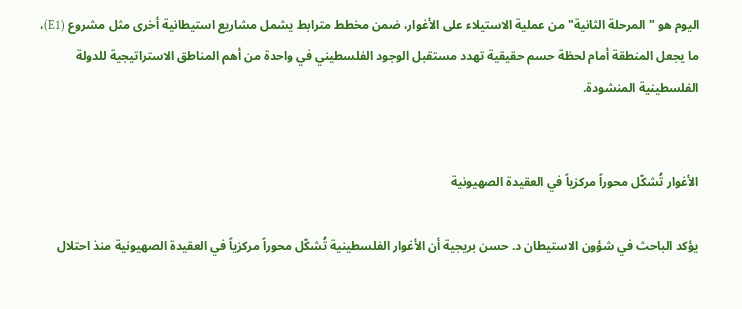اليوم هو "المرحلة الثانية" من عملية الاستيلاء على الأغوار، ضمن مخطط مترابط يشمل مشاريع استيطانية أخرى مثل مشروع (E1)، ما يجعل المنطقة أمام لحظة حسم حقيقية تهدد مستقبل الوجود الفلسطيني في واحدة من أهم المناطق الاستراتيجية للدولة الفلسطينية المنشودة.


الأغوار تُشكّل محوراً مركزياً في العقيدة الصهيونية

يؤكد الباحث في شؤون الاستيطان د. حسن بريجية أن الأغوار الفلسطينية تُشكّل محوراً مركزياً في العقيدة الصهيونية منذ احتلال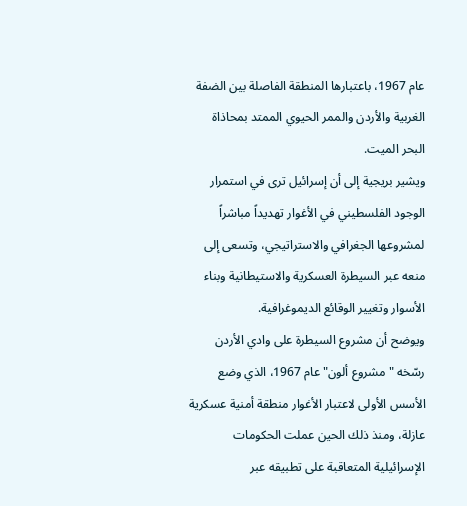عام 1967، باعتبارها المنطقة الفاصلة بين الضفة الغربية والأردن والممر الحيوي الممتد بمحاذاة البحر الميت.
ويشير بريجية إلى أن إسرائيل ترى في استمرار الوجود الفلسطيني في الأغوار تهديداً مباشراً لمشروعها الجغرافي والاستراتيجي، وتسعى إلى منعه عبر السيطرة العسكرية والاستيطانية وبناء الأسوار وتغيير الوقائع الديموغرافية.
ويوضح أن مشروع السيطرة على وادي الأردن رسّخه "مشروع ألون" عام 1967، الذي وضع الأسس الأولى لاعتبار الأغوار منطقة أمنية عسكرية عازلة، ومنذ ذلك الحين عملت الحكومات الإسرائيلية المتعاقبة على تطبيقه عبر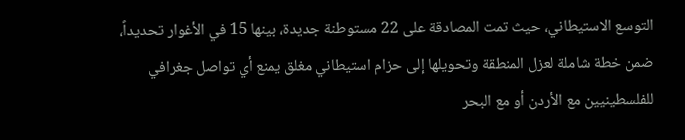التوسع الاستيطاني، حيث تمت المصادقة على 22 مستوطنة جديدة، بينها 15 في الأغوار تحديداً، ضمن خطة شاملة لعزل المنطقة وتحويلها إلى حزام استيطاني مغلق يمنع أي تواصل جغرافي للفلسطينيين مع الأردن أو مع البحر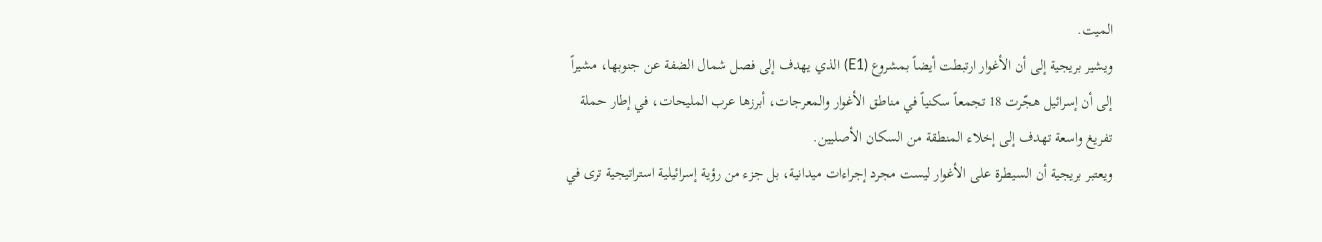الميت.
ويشير بريجية إلى أن الأغوار ارتبطت أيضاً بمشروع (E1) الذي يهدف إلى فصل شمال الضفة عن جنوبها، مشيراً إلى أن إسرائيل هجّرت 18 تجمعاً سكنياً في مناطق الأغوار والمعرجات، أبرزها عرب المليحات، في إطار حملة تفريغ واسعة تهدف إلى إخلاء المنطقة من السكان الأصليين.
ويعتبر بريجية أن السيطرة على الأغوار ليست مجرد إجراءات ميدانية، بل جزء من رؤية إسرائيلية استراتيجية ترى في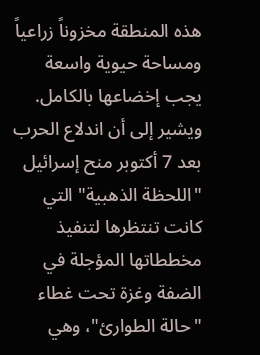هذه المنطقة مخزوناً زراعياً ومساحة حيوية واسعة يجب إخضاعها بالكامل.
ويشير إلى أن اندلاع الحرب بعد 7 أكتوبر منح إسرائيل "اللحظة الذهبية" التي كانت تنتظرها لتنفيذ مخططاتها المؤجلة في الضفة وغزة تحت غطاء "حالة الطوارئ"، وهي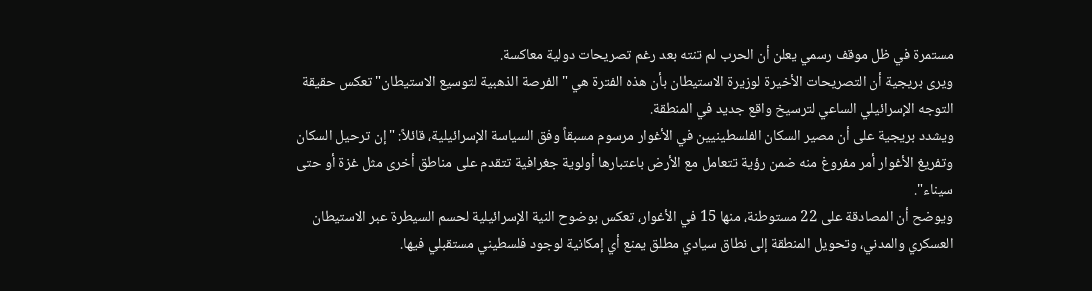مستمرة في ظل موقف رسمي يعلن أن الحرب لم تنته بعد رغم تصريحات دولية معاكسة.
ويرى بريجية أن التصريحات الأخيرة لوزيرة الاستيطان بأن هذه الفترة هي "الفرصة الذهبية لتوسيع الاستيطان" تعكس حقيقة التوجه الإسرائيلي الساعي لترسيخ واقع جديد في المنطقة.
ويشدد بريجية على أن مصير السكان الفلسطينيين في الأغوار مرسوم مسبقاً وفق السياسة الإسرائيلية، قائلاً: "إن ترحيل السكان وتفريغ الأغوار أمر مفروغ منه ضمن رؤية تتعامل مع الأرض باعتبارها أولوية جغرافية تتقدم على مناطق أخرى مثل غزة أو حتى سيناء".
ويوضح أن المصادقة على 22 مستوطنة، منها 15 في الأغوار، تعكس بوضوح النية الإسرائيلية لحسم السيطرة عبر الاستيطان العسكري والمدني، وتحويل المنطقة إلى نطاق سيادي مطلق يمنع أي إمكانية لوجود فلسطيني مستقبلي فيها.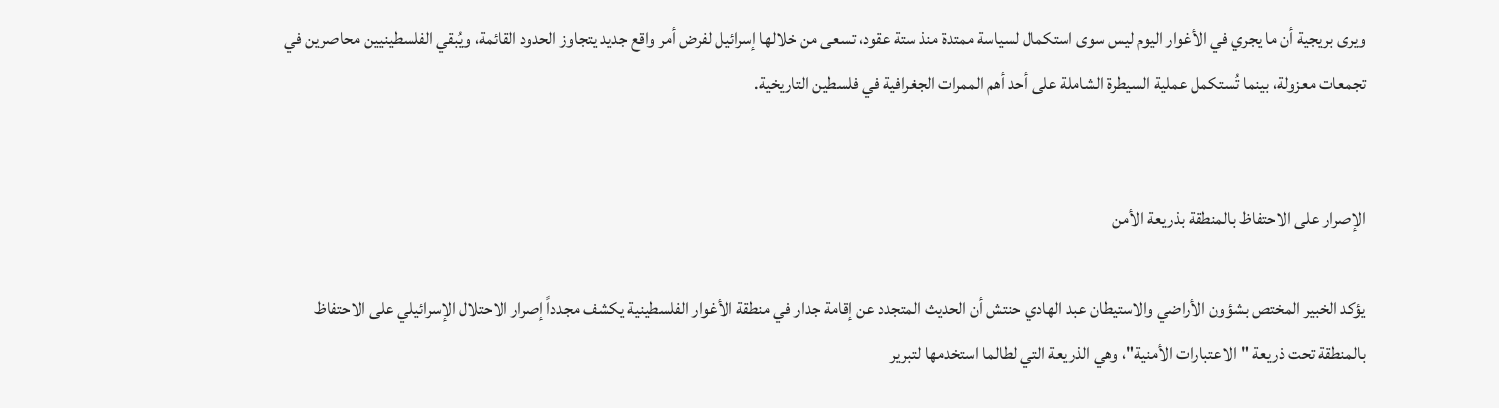ويرى بريجية أن ما يجري في الأغوار اليوم ليس سوى استكمال لسياسة ممتدة منذ ستة عقود، تسعى من خلالها إسرائيل لفرض أمر واقع جديد يتجاوز الحدود القائمة، ويُبقي الفلسطينيين محاصرين في تجمعات معزولة، بينما تُستكمل عملية السيطرة الشاملة على أحد أهم الممرات الجغرافية في فلسطين التاريخية.


الإصرار على الاحتفاظ بالمنطقة بذريعة الأمن

يؤكد الخبير المختص بشؤون الأراضي والاستيطان عبد الهادي حنتش أن الحديث المتجدد عن إقامة جدار في منطقة الأغوار الفلسطينية يكشف مجدداً إصرار الاحتلال الإسرائيلي على الاحتفاظ بالمنطقة تحت ذريعة "الاعتبارات الأمنية"، وهي الذريعة التي لطالما استخدمها لتبرير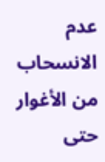عدم الانسحاب من الأغوار حتى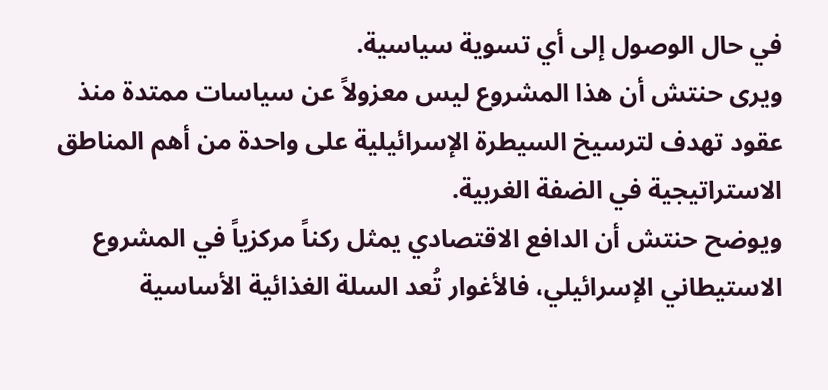في حال الوصول إلى أي تسوية سياسية.
ويرى حنتش أن هذا المشروع ليس معزولاً عن سياسات ممتدة منذ عقود تهدف لترسيخ السيطرة الإسرائيلية على واحدة من أهم المناطق الاستراتيجية في الضفة الغربية.
ويوضح حنتش أن الدافع الاقتصادي يمثل ركناً مركزياً في المشروع الاستيطاني الإسرائيلي، فالأغوار تُعد السلة الغذائية الأساسية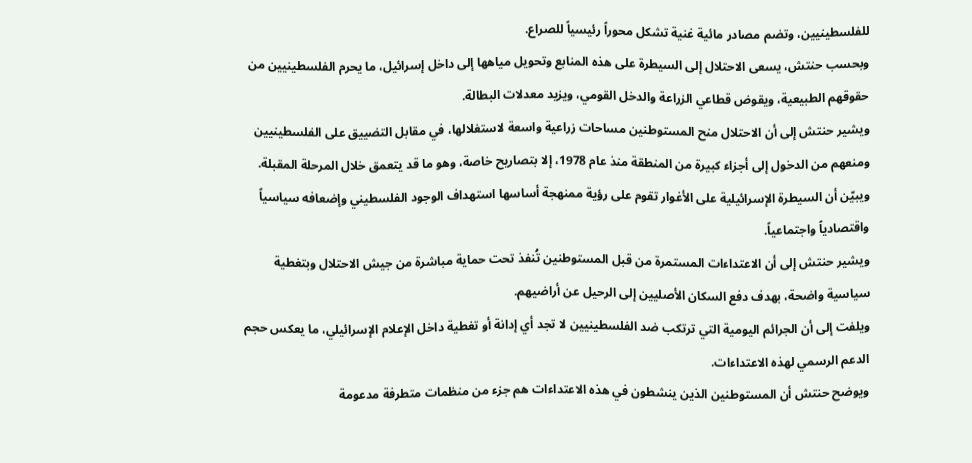للفلسطينيين، وتضم مصادر مائية غنية تشكل محوراً رئيسياً للصراع.
وبحسب حنتش، يسعى الاحتلال إلى السيطرة على هذه المنابع وتحويل مياهها إلى داخل إسرائيل، ما يحرم الفلسطينيين من حقوقهم الطبيعية، ويقوض قطاعي الزراعة والدخل القومي، ويزيد معدلات البطالة.
ويشير حنتش إلى أن الاحتلال منح المستوطنين مساحات زراعية واسعة لاستغلالها، في مقابل التضييق على الفلسطينيين ومنعهم من الدخول إلى أجزاء كبيرة من المنطقة منذ عام 1978، إلا بتصاريح خاصة، وهو ما قد يتعمق خلال المرحلة المقبلة.
ويبيّن أن السيطرة الإسرائيلية على الأغوار تقوم على رؤية ممنهجة أساسها استهداف الوجود الفلسطيني وإضعافه سياسياً واقتصادياً واجتماعياً.
ويشير حنتش إلى أن الاعتداءات المستمرة من قبل المستوطنين تُنفذ تحت حماية مباشرة من جيش الاحتلال وبتغطية سياسية واضحة، بهدف دفع السكان الأصليين إلى الرحيل عن أراضيهم.
ويلفت إلى أن الجرائم اليومية التي ترتكب ضد الفلسطينيين لا تجد أي إدانة أو تغطية داخل الإعلام الإسرائيلي، ما يعكس حجم الدعم الرسمي لهذه الاعتداءات.
ويوضح حنتش أن المستوطنين الذين ينشطون في هذه الاعتداءات هم جزء من منظمات متطرفة مدعومة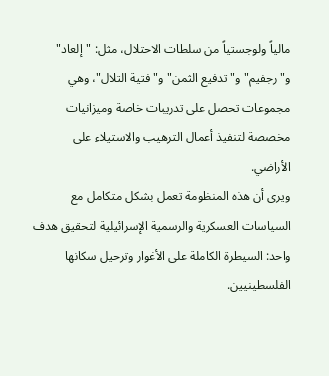مالياً ولوجستياً من سلطات الاحتلال، مثل: "إلعاد" و"رجفيم" و"تدفيع الثمن" و"فتية التلال"، وهي مجموعات تحصل على تدريبات خاصة وميزانيات مخصصة لتنفيذ أعمال الترهيب والاستيلاء على الأراضي.
ويرى أن هذه المنظومة تعمل بشكل متكامل مع السياسات العسكرية والرسمية الإسرائيلية لتحقيق هدف واحد: السيطرة الكاملة على الأغوار وترحيل سكانها الفلسطينيين.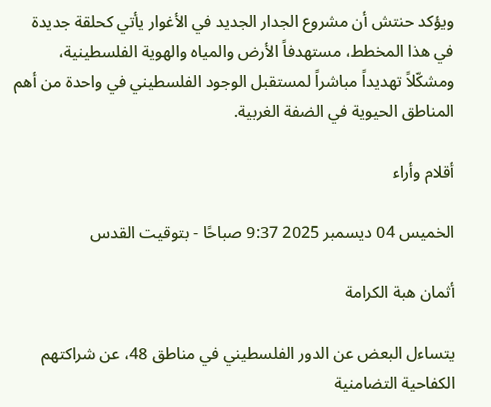ويؤكد حنتش أن مشروع الجدار الجديد في الأغوار يأتي كحلقة جديدة في هذا المخطط، مستهدفاً الأرض والمياه والهوية الفلسطينية، ومشكّلاً تهديداً مباشراً لمستقبل الوجود الفلسطيني في واحدة من أهم المناطق الحيوية في الضفة الغربية.

أقلام وأراء

الخميس 04 ديسمبر 2025 9:37 صباحًا - بتوقيت القدس

أثمان هبة الكرامة

يتساءل البعض عن الدور الفلسطيني في مناطق 48، عن شراكتهم الكفاحية التضامنية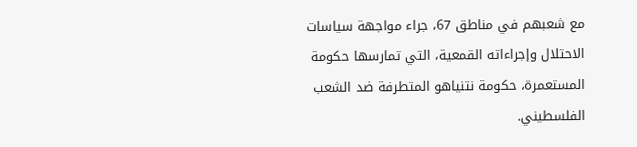مع شعبهم في مناطق 67، جراء مواجهة سياسات الاحتلال وإجراءاته القمعية، التي تمارسها حكومة المستعمرة، حكومة نتنياهو المتطرفة ضد الشعب الفلسطيني.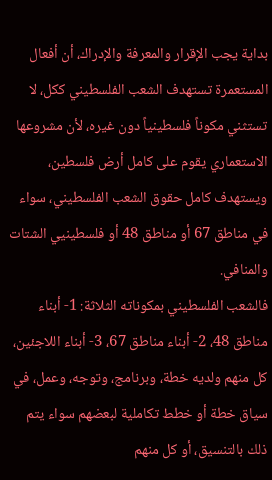بداية يجب الإقرار والمعرفة والإدراك، أن أفعال المستعمرة تستهدف الشعب الفلسطيني ككل، لا تستثني مكوناً فلسطينياً دون غيره، لأن مشروعها الاستعماري يقوم على كامل أرض فلسطين، ويستهدف كامل حقوق الشعب الفلسطيني، سواء في مناطق 67 أو مناطق 48 أو فلسطينيي الشتات والمنافي.
فالشعب الفلسطيني بمكوناته الثلاثة: 1- أبناء مناطق 48، 2- أبناء مناطق 67، 3- أبناء اللاجئين، كل منهم ولديه خطة، وبرنامج، وتوجه، وعمل، في سياق خطة أو خطط تكاملية لبعضهم سواء يتم ذلك بالتنسيق، أو كل منهم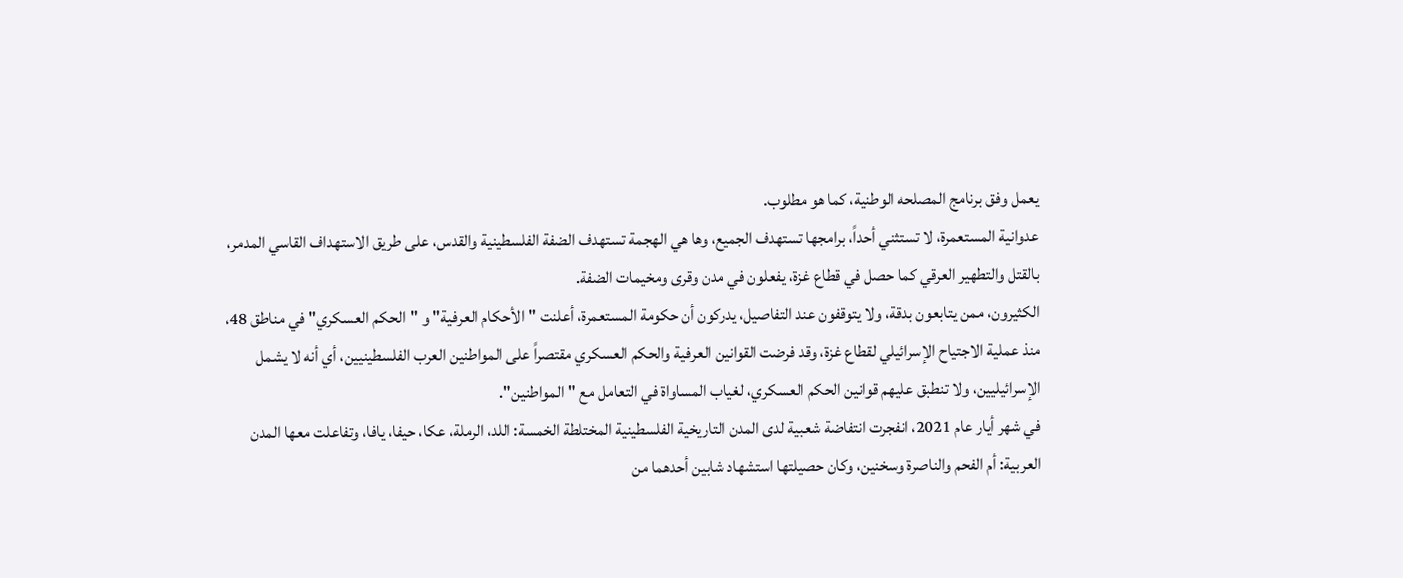يعمل وفق برنامج المصلحه الوطنية، كما هو مطلوب.
عدوانية المستعمرة، لا تستثني أحداً، برامجها تستهدف الجميع، وها هي الهجمة تستهدف الضفة الفلسطينية والقدس، على طريق الاستهداف القاسي المدمر، بالقتل والتطهير العرقي كما حصل في قطاع غزة، يفعلون في مدن وقرى ومخيمات الضفة.
الكثيرون، ممن يتابعون بدقة، ولا يتوقفون عند التفاصيل، يدركون أن حكومة المستعمرة، أعلنت "الأحكام العرفية" و "الحكم العسكري" في مناطق 48، منذ عملية الاجتياح الإسرائيلي لقطاع غزة، وقد فرضت القوانين العرفية والحكم العسكري مقتصراً على المواطنين العرب الفلسطينيين، أي أنه لا يشمل الإسرائيليين، ولا تنطبق عليهم قوانين الحكم العسكري، لغياب المساواة في التعامل مع "المواطنين".
في شهر أيار عام 2021، انفجرت انتفاضة شعبية لدى المدن التاريخية الفلسطينية المختلطة الخمسة: اللد، الرملة، عكا، حيفا، يافا، وتفاعلت معها المدن العربية: أم الفحم والناصرة وسخنين، وكان حصيلتها استشهاد شابين أحدهما من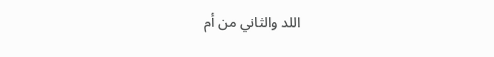اللد والثاني من أم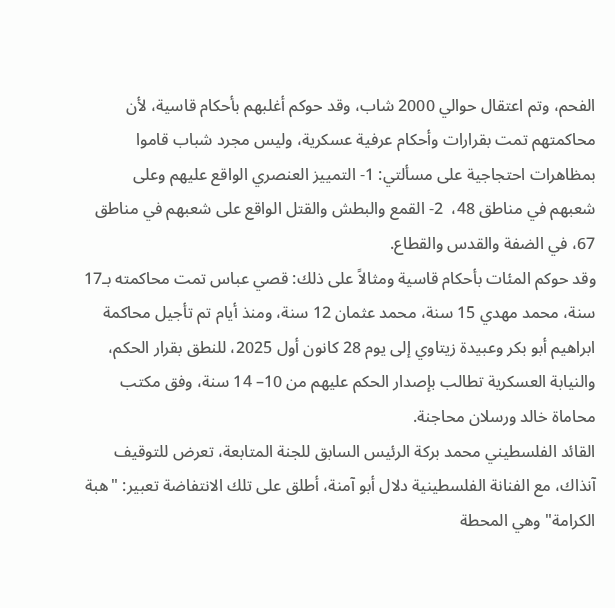الفحم، وتم اعتقال حوالي 2000 شاب، وقد حوكم أغلبهم بأحكام قاسية، لأن محاكمتهم تمت بقرارات وأحكام عرفية عسكرية، وليس مجرد شباب قاموا بمظاهرات احتجاجية على مسألتي: 1- التمييز العنصري الواقع عليهم وعلى شعبهم في مناطق 48،  2- القمع والبطش والقتل الواقع على شعبهم في مناطق 67، في الضفة والقدس والقطاع.
وقد حوكم المئات بأحكام قاسية ومثالاً على ذلك: قصي عباس تمت محاكمته بـ17 سنة، محمد مهدي 15 سنة، محمد عثمان 12 سنة، ومنذ أيام تم تأجيل محاكمة ابراهيم أبو بكر وعبيدة زيتاوي إلى يوم 28 كانون أول 2025، للنطق بقرار الحكم، والنيابة العسكرية تطالب بإصدار الحكم عليهم من 10– 14 سنة، وفق مكتب محاماة خالد ورسلان محاجنة.
القائد الفلسطيني محمد بركة الرئيس السابق للجنة المتابعة، تعرض للتوقيف آنذاك، مع الفنانة الفلسطينية دلال أبو آمنة، أطلق على تلك الانتفاضة تعبير: "هبة الكرامة" وهي المحطة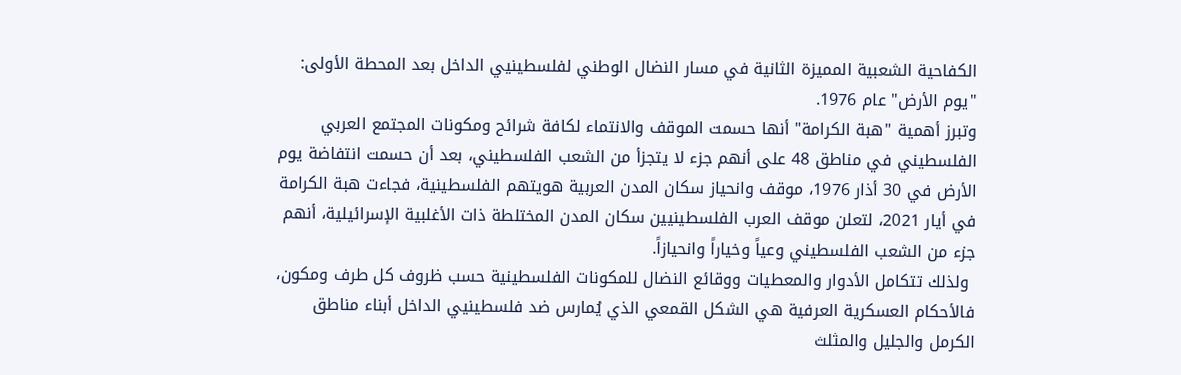الكفاحية الشعبية المميزة الثانية في مسار النضال الوطني لفلسطينيي الداخل بعد المحطة الأولى: "يوم الأرض" عام 1976.
وتبرز أهمية "هبة الكرامة" أنها حسمت الموقف والانتماء لكافة شرائح ومكونات المجتمع العربي الفلسطيني في مناطق 48 على أنهم جزء لا يتجزأ من الشعب الفلسطيني، بعد أن حسمت انتفاضة يوم الأرض في 30 أذار 1976، موقف وانحياز سكان المدن العربية هويتهم الفلسطينية، فجاءت هبة الكرامة في أيار 2021، لتعلن موقف العرب الفلسطينيين سكان المدن المختلطة ذات الأغلبية الإسرائيلية، أنهم جزء من الشعب الفلسطيني وعياً وخياراً وانحيازاً.
 ولذلك تتكامل الأدوار والمعطيات ووقائع النضال للمكونات الفلسطينية حسب ظروف كل طرف ومكون، فالأحكام العسكرية العرفية هي الشكل القمعي الذي يُمارس ضد فلسطينيي الداخل أبناء مناطق الكرمل والجليل والمثلث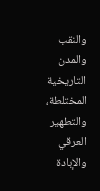والنقب والمدن التاريخية المختلطة، والتطهير العرقي والإبادة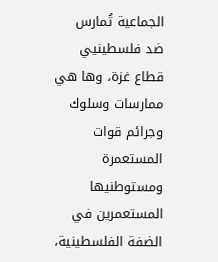الجماعية تُمارس ضد فلسطينيي قطاع غزة، وها هي ممارسات وسلوك وجرائم قوات المستعمرة ومستوطنيها المستعمرين في الضفة الفلسطينية،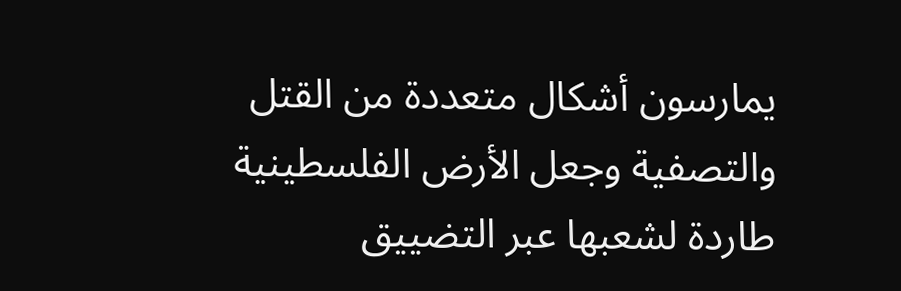يمارسون أشكال متعددة من القتل والتصفية وجعل الأرض الفلسطينية طاردة لشعبها عبر التضييق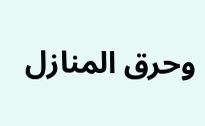وحرق المنازل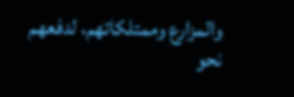والمزارع وممتلكاتهم، لدفعهم نحو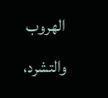الهروب والتشرد،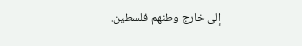إلى خارج وطنهم فلسطين.